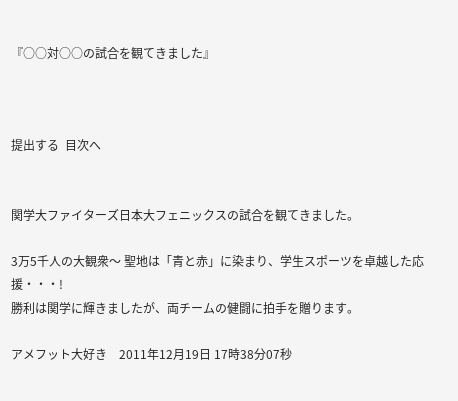『○○対○○の試合を観てきました』



提出する  目次へ


関学大ファイターズ日本大フェニックスの試合を観てきました。

3万5千人の大観衆〜 聖地は「青と赤」に染まり、学生スポーツを卓越した応援・・・!
勝利は関学に輝きましたが、両チームの健闘に拍手を贈ります。

アメフット大好き    2011年12月19日 17時38分07秒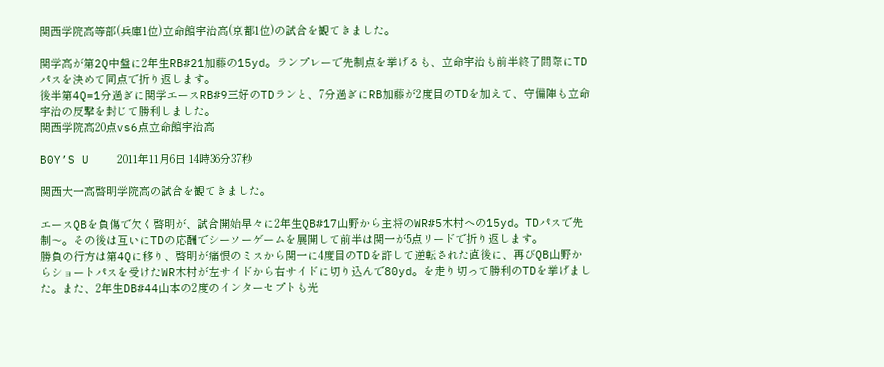関西学院高等部(兵庫1位)立命館宇治高(京都1位)の試合を観てきました。

関学高が第2Q中盤に2年生RB#21加藤の15yd。ランプレーで先制点を挙げるも、立命宇治も前半終了間際にTDパスを決めて同点で折り返します。
後半第4Q=1分過ぎに関学エースRB#9三好のTDランと、7分過ぎにRB加藤が2度目のTDを加えて、守備陣も立命宇治の反撃を封じて勝利しました。
関西学院高20点vs6点立命館宇治高

B0Y’S U    2011年11月6日 14時36分37秒

関西大一高啓明学院高の試合を観てきました。

エースQBを負傷で欠く啓明が、試合開始早々に2年生QB#17山野から主将のWR#5木村への15yd。TDパスで先制〜。その後は互いにTDの応酬でシーソーゲームを展開して前半は関一が5点リードで折り返します。
勝負の行方は第4Qに移り、啓明が痛恨のミスから関一に4度目のTDを許して逆転された直後に、再びQB山野からショートパスを受けたWR木村が左サイドから右サイドに切り込んで80yd。を走り切って勝利のTDを挙げました。また、2年生DB#44山本の2度のインターセプトも光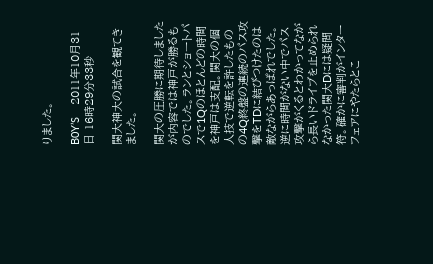りました。

B0Y’S    2011年10月31日 16時29分33秒

関大神大の試合を観てきました。

関大の圧勝に期待しましたが内容では神戸が勝るものでした。ランとショートパスで1Qのほとんどの時間を神戸は支配。関大の個人技で逆転を許したものの4Q終盤の連続のパス攻撃をTDに結びつけたのは敵ながらあっぱれでした。逆に時間がない中でパス攻撃がくるとわかってながら長いドライブを止められなかった関大Dには疑問符。確かに審判がインターフェアにやたらとこ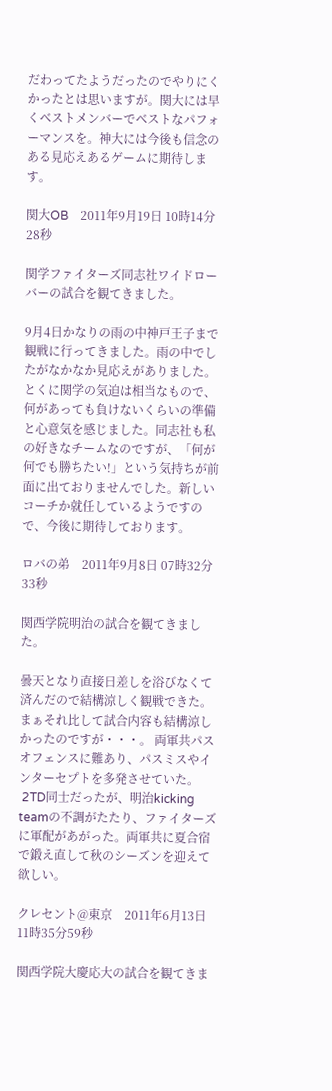だわってたようだったのでやりにくかったとは思いますが。関大には早くベストメンバーでベストなパフォーマンスを。神大には今後も信念のある見応えあるゲームに期待します。

関大OB    2011年9月19日 10時14分28秒

関学ファイターズ同志社ワイドローバーの試合を観てきました。

9月4日かなりの雨の中神戸王子まで観戦に行ってきました。雨の中でしたがなかなか見応えがありました。とくに関学の気迫は相当なもので、何があっても負けないくらいの準備と心意気を感じました。同志社も私の好きなチームなのですが、「何が何でも勝ちたい!」という気持ちが前面に出ておりませんでした。新しいコーチか就任しているようですので、今後に期待しております。

ロバの弟    2011年9月8日 07時32分33秒

関西学院明治の試合を観てきました。

曇天となり直接日差しを浴びなくて済んだので結構涼しく観戦できた。まぁそれ比して試合内容も結構涼しかったのですが・・・。 両軍共パスオフェンスに難あり、パスミスやインターセプトを多発させていた。
 2TD同士だったが、明治kicking teamの不調がたたり、ファイターズに軍配があがった。両軍共に夏合宿で鍛え直して秋のシーズンを迎えて欲しい。

クレセント@東京    2011年6月13日 11時35分59秒

関西学院大慶応大の試合を観てきま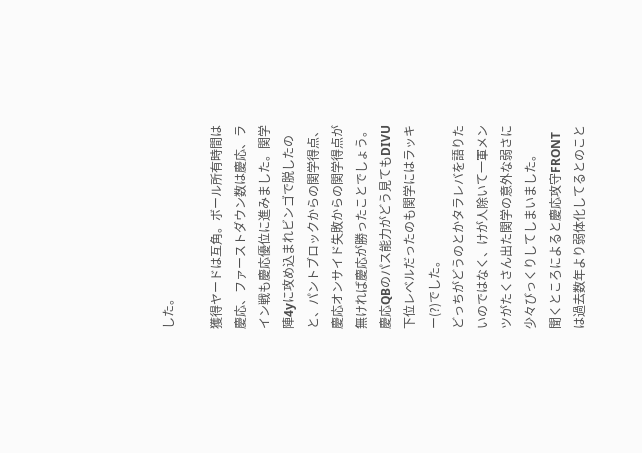した。

獲得ヤードは互角。ボール所有時間は慶応、ファーストダウン数は慶応、ライン戦も慶応優位に進みました。関学陣4yに攻め込まれビンゴで脱したのと、パントブロックからの関学得点、慶応オンサイド失敗からの関学得点が無ければ慶応が勝ったことでしょう。
慶応QBのパス能力がどう見てもDIVU下位レベルだったのも関学にはラッキー(?)でした。
どっちがどうのとかタラレバを語りたいのではなく、けが人除いて一軍メンツがたくさん出た関学の意外な弱さに少々びっくりしてしまいました。
聞くところによると慶応攻守FRONTは過去数年より弱体化してるとのこと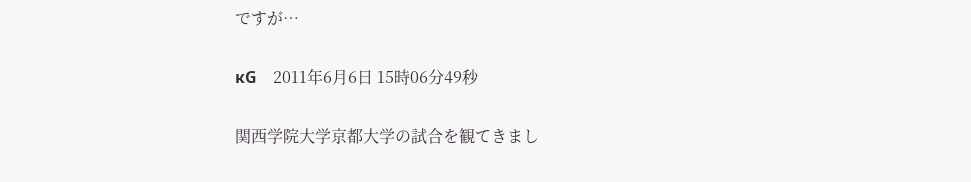ですが…

кG    2011年6月6日 15時06分49秒

関西学院大学京都大学の試合を観てきまし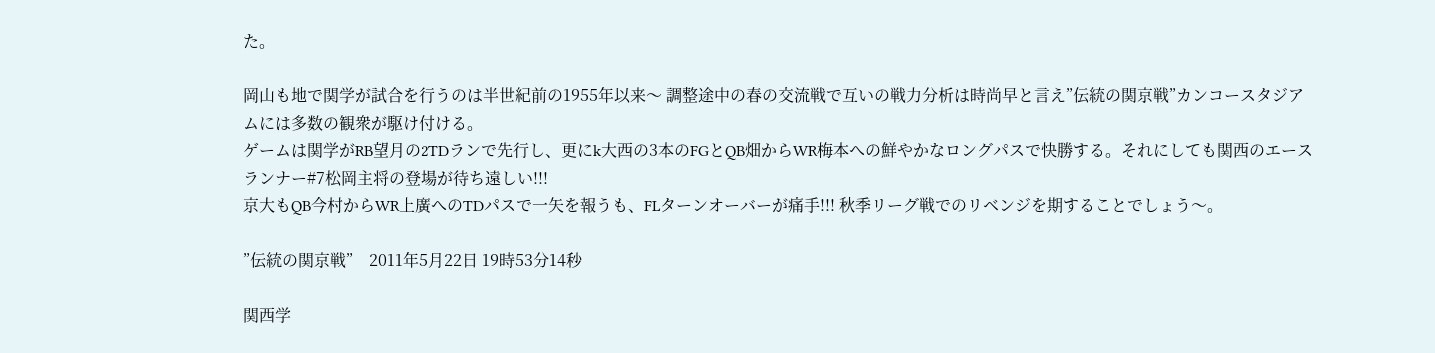た。

岡山も地で関学が試合を行うのは半世紀前の1955年以来〜 調整途中の春の交流戦で互いの戦力分析は時尚早と言え”伝統の関京戦”カンコースタジアムには多数の観衆が駆け付ける。
ゲームは関学がRB望月の2TDランで先行し、更にk大西の3本のFGとQB畑からWR梅本への鮮やかなロングパスで快勝する。それにしても関西のエースランナー#7松岡主将の登場が待ち遠しい!!!
京大もQB今村からWR上廣へのTDパスで一矢を報うも、FLターンオーバーが痛手!!! 秋季リーグ戦でのリベンジを期することでしょう〜。

”伝統の関京戦”    2011年5月22日 19時53分14秒

関西学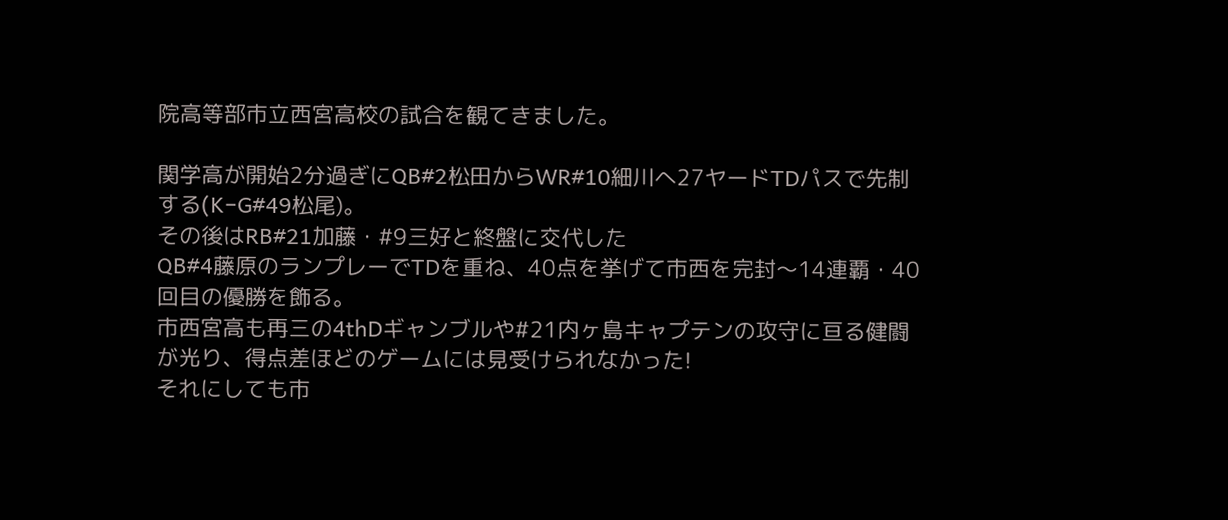院高等部市立西宮高校の試合を観てきました。

関学高が開始2分過ぎにQB#2松田からWR#10細川へ27ヤードTDパスで先制する(K−G#49松尾)。
その後はRB#21加藤・#9三好と終盤に交代した
QB#4藤原のランプレーでTDを重ね、40点を挙げて市西を完封〜14連覇・40回目の優勝を飾る。
市西宮高も再三の4thDギャンブルや#21内ヶ島キャプテンの攻守に亘る健闘が光り、得点差ほどのゲームには見受けられなかった!
それにしても市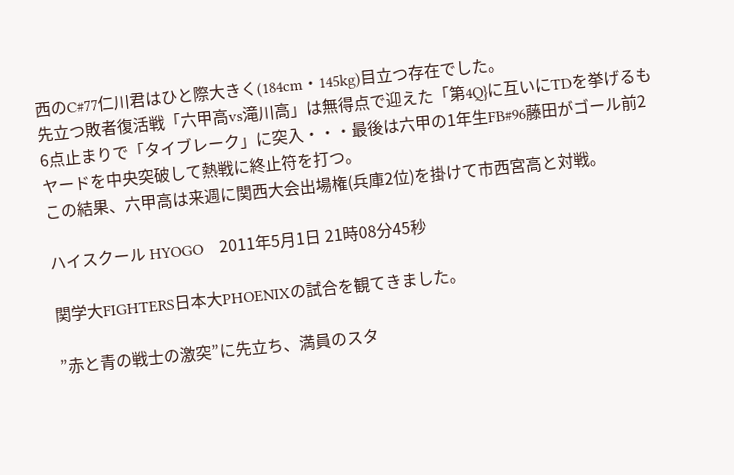西のC#77仁川君はひと際大きく(184cm・145kg)目立つ存在でした。
先立つ敗者復活戦「六甲高vs滝川高」は無得点で迎えた「第4Q}に互いにTDを挙げるも6点止まりで「タイブレーク」に突入・・・最後は六甲の1年生FB#96藤田がゴール前2ヤードを中央突破して熱戦に終止符を打つ。
この結果、六甲高は来週に関西大会出場権(兵庫2位)を掛けて市西宮高と対戦。

ハイスクール HYOGO    2011年5月1日 21時08分45秒

関学大FIGHTERS日本大PHOENIXの試合を観てきました。

”赤と青の戦士の激突”に先立ち、満員のスタ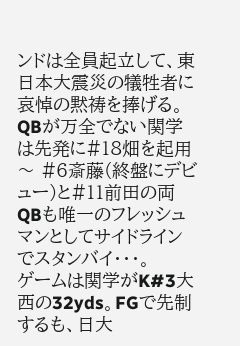ンドは全員起立して、東日本大震災の犠牲者に哀悼の黙祷を捧げる。
QBが万全でない関学は先発に#18畑を起用〜 #6斎藤(終盤にデビュー)と#11前田の両QBも唯一のフレッシュマンとしてサイドラインでスタンバイ・・・。
ゲームは関学がK#3大西の32yds。FGで先制するも、日大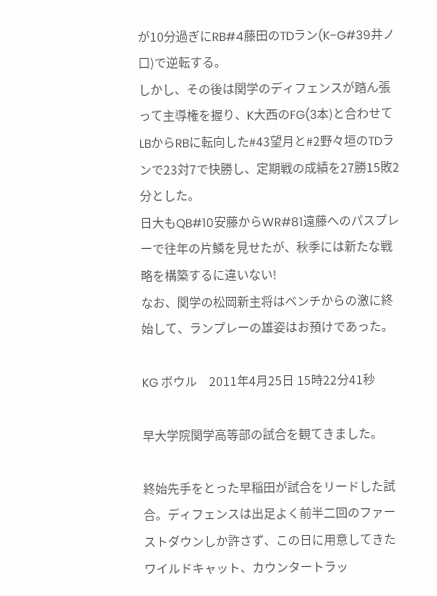が10分過ぎにRB#4藤田のTDラン(K−G#39井ノ口)で逆転する。
しかし、その後は関学のディフェンスが踏ん張って主導権を握り、K大西のFG(3本)と合わせてLBからRBに転向した#43望月と#2野々垣のTDランで23対7で快勝し、定期戦の成績を27勝15敗2分とした。
日大もQB#10安藤からWR#81遠藤へのパスプレーで往年の片鱗を見せたが、秋季には新たな戦略を構築するに違いない!
なお、関学の松岡新主将はベンチからの激に終始して、ランプレーの雄姿はお預けであった。

KG ボウル    2011年4月25日 15時22分41秒

早大学院関学高等部の試合を観てきました。

終始先手をとった早稲田が試合をリードした試合。ディフェンスは出足よく前半二回のファーストダウンしか許さず、この日に用意してきたワイルドキャット、カウンタートラッ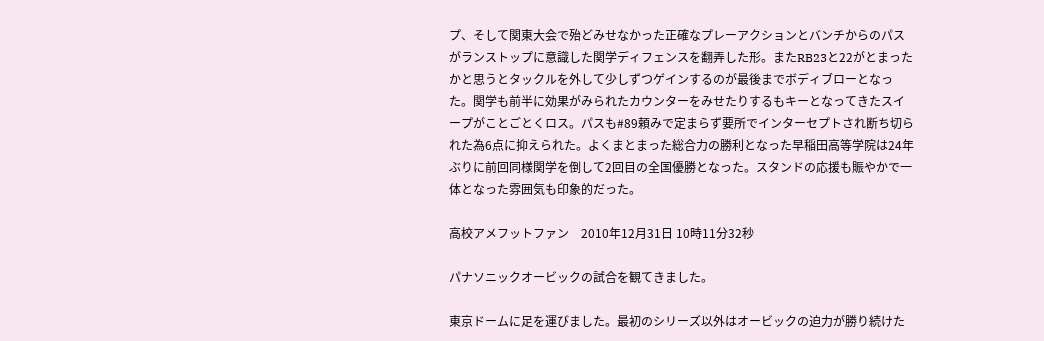プ、そして関東大会で殆どみせなかった正確なプレーアクションとバンチからのパスがランストップに意識した関学ディフェンスを翻弄した形。またRB23と22がとまったかと思うとタックルを外して少しずつゲインするのが最後までボディブローとなった。関学も前半に効果がみられたカウンターをみせたりするもキーとなってきたスイープがことごとくロス。パスも#89頼みで定まらず要所でインターセプトされ断ち切られた為6点に抑えられた。よくまとまった総合力の勝利となった早稲田高等学院は24年ぶりに前回同様関学を倒して2回目の全国優勝となった。スタンドの応援も賑やかで一体となった雰囲気も印象的だった。

高校アメフットファン    2010年12月31日 10時11分32秒

パナソニックオービックの試合を観てきました。

東京ドームに足を運びました。最初のシリーズ以外はオービックの迫力が勝り続けた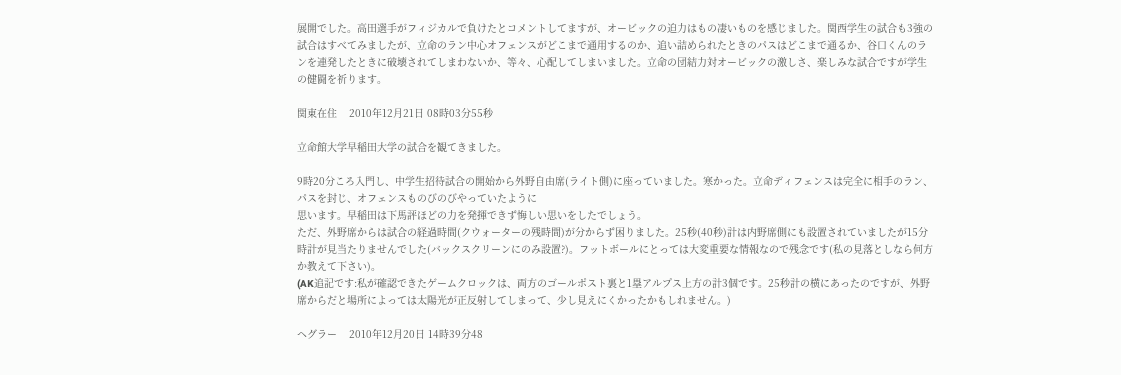展開でした。高田選手がフィジカルで負けたとコメントしてますが、オービックの迫力はもの凄いものを感じました。関西学生の試合も3強の試合はすべてみましたが、立命のラン中心オフェンスがどこまで通用するのか、追い詰められたときのパスはどこまで通るか、谷口くんのランを連発したときに破壊されてしまわないか、等々、心配してしまいました。立命の団結力対オービックの激しさ、楽しみな試合ですが学生の健闘を祈ります。

関東在住    2010年12月21日 08時03分55秒

立命館大学早稲田大学の試合を観てきました。

9時20分ころ入門し、中学生招待試合の開始から外野自由席(ライト側)に座っていました。寒かった。立命ディフェンスは完全に相手のラン、パスを封じ、オフェンスものびのびやっていたように
思います。早稲田は下馬評ほどの力を発揮できず悔しい思いをしたでしょう。
ただ、外野席からは試合の経過時間(クウォーターの残時間)が分からず困りました。25秒(40秒)計は内野席側にも設置されていましたが15分時計が見当たりませんでした(バックスクリーンにのみ設置?)。フットボールにとっては大変重要な情報なので残念です(私の見落としなら何方か教えて下さい)。
(AK追記です:私が確認できたゲームクロックは、両方のゴールポスト裏と1塁アルプス上方の計3個です。25秒計の横にあったのですが、外野席からだと場所によっては太陽光が正反射してしまって、少し見えにくかったかもしれません。)

ヘグラー    2010年12月20日 14時39分48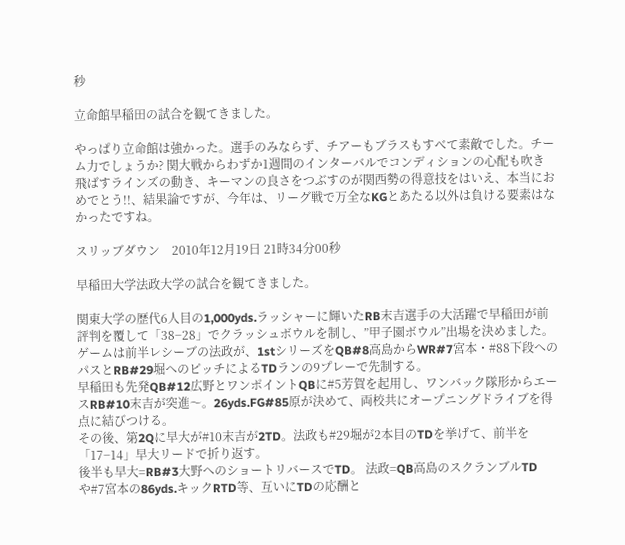秒

立命館早稲田の試合を観てきました。

やっぱり立命館は強かった。選手のみならず、チアーもブラスもすべて素敵でした。チーム力でしょうか? 関大戦からわずか1週間のインターバルでコンディションの心配も吹き飛ばすラインズの動き、キーマンの良さをつぶすのが関西勢の得意技をはいえ、本当におめでとう!!、結果論ですが、今年は、リーグ戦で万全なKGとあたる以外は負ける要素はなかったですね。

スリッブダウン    2010年12月19日 21時34分00秒

早稲田大学法政大学の試合を観てきました。

関東大学の歴代6人目の1,000yds.ラッシャーに輝いたRB末吉選手の大活躍で早稲田が前評判を覆して「38−28」でクラッシュボウルを制し、”甲子園ボウル”出場を決めました。
ゲームは前半レシーブの法政が、1stシリーズをQB#8高島からWR#7宮本・#88下段へのパスとRB#29堀へのピッチによるTDランの9プレーで先制する。
早稲田も先発QB#12広野とワンポイントQBに#5芳賀を起用し、ワンバック隊形からエースRB#10末吉が突進〜。26yds.FG#85原が決めて、両校共にオープニングドライブを得点に結びつける。
その後、第2Qに早大が#10末吉が2TD。法政も#29堀が2本目のTDを挙げて、前半を「17−14」早大リードで折り返す。
後半も早大=RB#3大野へのショートリバースでTD。 法政=QB高島のスクランブルTDや#7宮本の86yds.キックRTD等、互いにTDの応酬と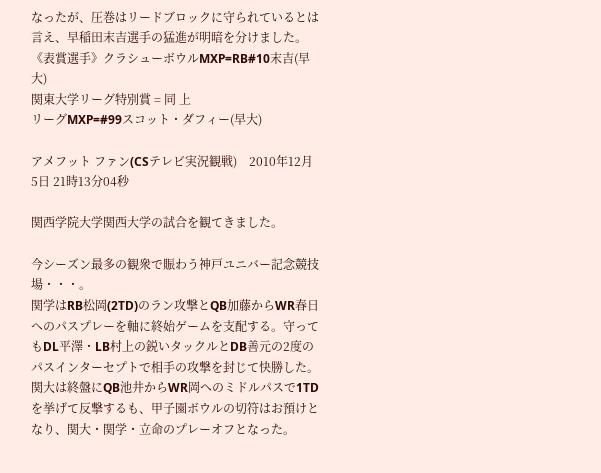なったが、圧巻はリードブロックに守られているとは言え、早稲田末吉選手の猛進が明暗を分けました。
《表賞選手》クラシューボウルMXP=RB#10末吉(早大)
関東大学リーグ特別賞 = 同 上
リーグMXP=#99スコット・ダフィー(早大)

アメフット ファン(CSテレビ実況観戦)    2010年12月5日 21時13分04秒

関西学院大学関西大学の試合を観てきました。

今シーズン最多の観衆で賑わう神戸ユニバー記念競技場・・・。
関学はRB松岡(2TD)のラン攻撃とQB加藤からWR春日へのパスプレーを軸に終始ゲームを支配する。守ってもDL平澤・LB村上の鋭いタックルとDB善元の2度のパスインターセプトで相手の攻撃を封じて快勝した。
関大は終盤にQB池井からWR岡へのミドルパスで1TDを挙げて反撃するも、甲子園ボウルの切符はお預けとなり、関大・関学・立命のプレーオフとなった。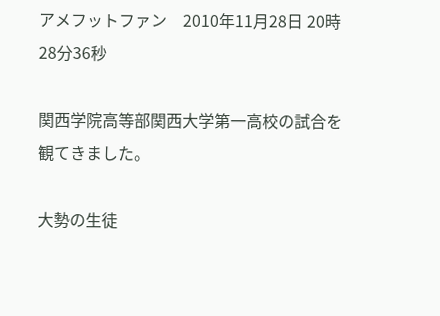アメフットファン    2010年11月28日 20時28分36秒

関西学院高等部関西大学第一高校の試合を観てきました。

大勢の生徒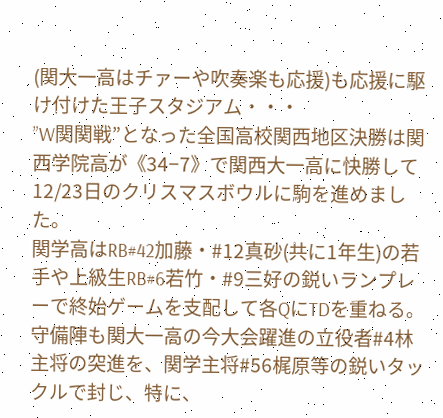(関大一高はチァーや吹奏楽も応援)も応援に駆け付けた王子スタジアム・・・
”W関関戦”となった全国高校関西地区決勝は関西学院高が《34−7》で関西大一高に快勝して12/23日のクリスマスボウルに駒を進めました。
関学高はRB#42加藤・#12真砂(共に1年生)の若手や上級生RB#6若竹・#9三好の鋭いランプレーで終始ゲームを支配して各QにTDを重ねる。
守備陣も関大一高の今大会躍進の立役者#4林主将の突進を、関学主将#56梶原等の鋭いタックルで封じ、特に、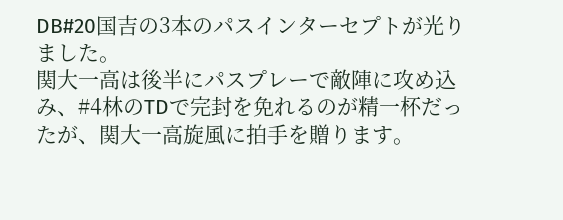DB#20国吉の3本のパスインターセプトが光りました。
関大一高は後半にパスプレーで敵陣に攻め込み、#4林のTDで完封を免れるのが精一杯だったが、関大一高旋風に拍手を贈ります。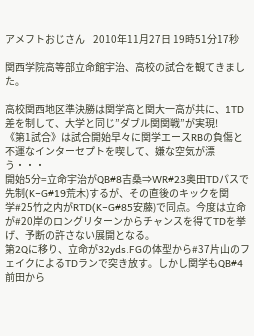アメフトおじさん    2010年11月27日 19時51分17秒

関西学院高等部立命館宇治、高校の試合を観てきました。

高校関西地区準決勝は関学高と関大一高が共に、1TD差を制して、大学と同じ”ダブル関関戦”が実現!
《第1試合》は試合開始早々に関学エースRBの負傷と不運なインターセプトを喫して、嫌な空気が漂う・・・
開始5分=立命宇治がQB#8吉桑⇒WR#23奥田TDパスで先制(K−G#19荒木)するが、その直後のキックを関学#25竹之内がRTD(K−G#85安藤)で同点。今度は立命が#20岸のロングリターンからチャンスを得てTDを挙げ、予断の許さない展開となる。
第2Qに移り、立命が32yds.FGの体型から#37片山のフェイクによるTDランで突き放す。しかし関学もQB#4前田から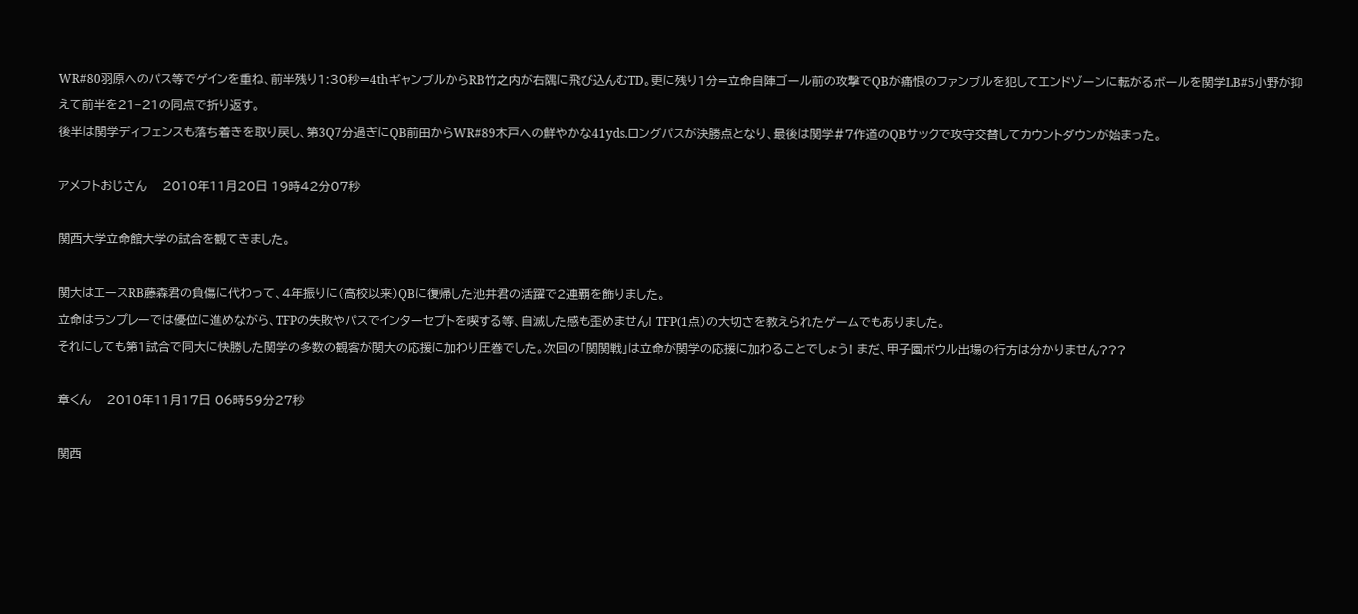WR#80羽原へのパス等でゲインを重ね、前半残り1:30秒=4thギャンブルからRB竹之内が右隅に飛び込んむTD。更に残り1分=立命自陣ゴール前の攻撃でQBが痛恨のファンブルを犯してエンドゾーンに転がるボールを関学LB#5小野が抑えて前半を21−21の同点で折り返す。
後半は関学ディフェンスも落ち着きを取り戻し、第3Q7分過ぎにQB前田からWR#89木戸への鮮やかな41yds.ロングパスが決勝点となり、最後は関学#7作道のQBサックで攻守交替してカウントダウンが始まった。

アメフトおじさん    2010年11月20日 19時42分07秒

関西大学立命館大学の試合を観てきました。

関大はエースRB藤森君の負傷に代わって、4年振りに(高校以来)QBに復帰した池井君の活躍で2連覇を飾りました。
立命はランプレーでは優位に進めながら、TFPの失敗やパスでインターセプトを喫する等、自滅した感も歪めません! TFP(1点)の大切さを教えられたゲームでもありました。
それにしても第1試合で同大に快勝した関学の多数の観客が関大の応援に加わり圧巻でした。次回の「関関戦」は立命が関学の応援に加わることでしょう! まだ、甲子園ボウル出場の行方は分かりません???

章くん    2010年11月17日 06時59分27秒

関西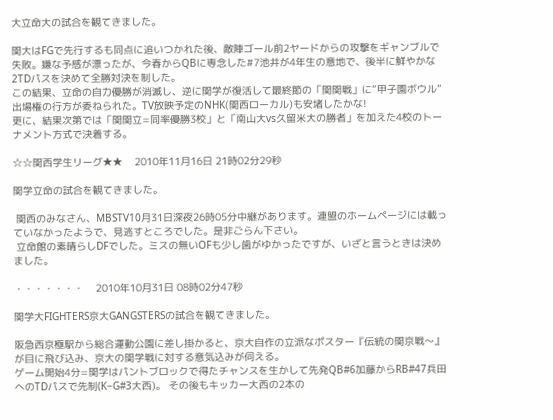大立命大の試合を観てきました。

関大はFGで先行するも同点に追いつかれた後、敵陣ゴール前2ヤードからの攻撃をギャンブルで失敗。嫌な予感が漂ったが、今春からQBに専念した#7池井が4年生の意地で、後半に鮮やかな2TDパスを決めて全勝対決を制した。
この結果、立命の自力優勝が消滅し、逆に関学が復活して最終節の「関関戦」に”甲子園ボウル”出場権の行方が委ねられた。TV放映予定のNHK(関西ローカル)も安堵したかな!
更に、結果次第では「関関立=同率優勝3校」と「南山大vs久留米大の勝者」を加えた4校のトーナメント方式で決着する。

☆☆関西学生リーグ★★    2010年11月16日 21時02分29秒

関学立命の試合を観てきました。

 関西のみなさん、MBSTV10月31日深夜26時05分中継があります。連盟のホームページには載っていなかったようで、見逃すところでした。是非ごらん下さい。
 立命館の素晴らしDFでした。ミスの無いOFも少し歯がゆかったですが、いざと言うときは決めました。

・・・・・・・    2010年10月31日 08時02分47秒

関学大FIGHTERS京大GANGSTERSの試合を観てきました。

阪急西京極駅から総合運動公園に差し掛かると、京大自作の立派なポスター『伝統の関京戦〜』が目に飛び込み、京大の関学戦に対する意気込みが伺える。
ゲーム開始4分=関学はパントブロックで得たチャンスを生かして先発QB#6加藤からRB#47兵田へのTDパスで先制(K−G#3大西)。 その後もキッカー大西の2本の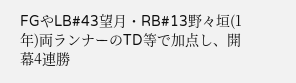FGやLB#43望月・RB#13野々垣(1年)両ランナーのTD等で加点し、開幕4連勝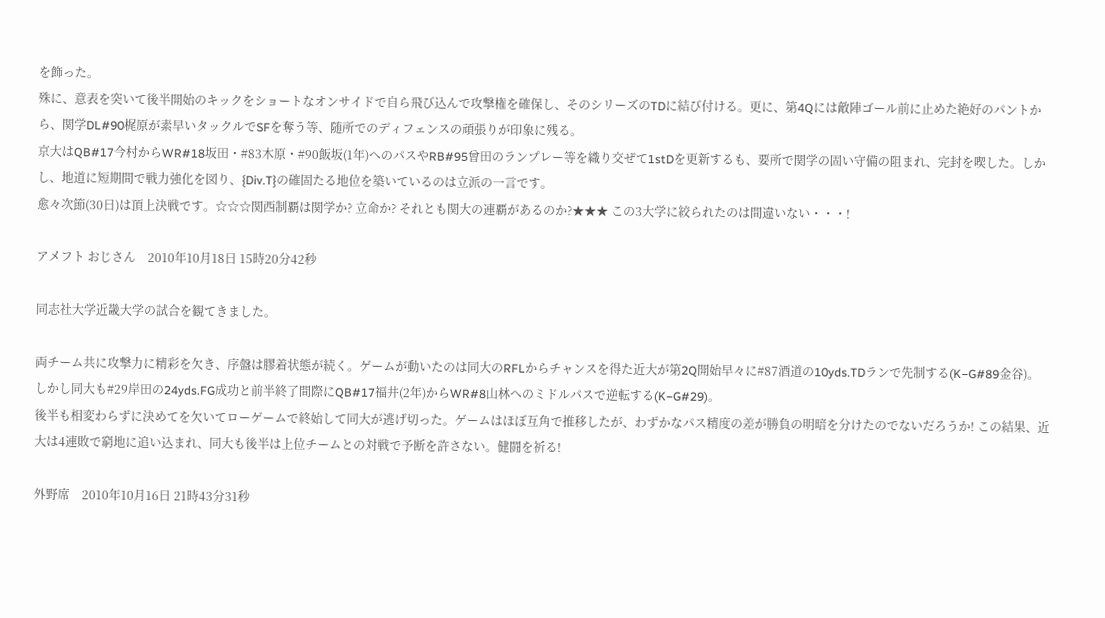を飾った。
殊に、意表を突いて後半開始のキックをショートなオンサイドで自ら飛び込んで攻撃権を確保し、そのシリーズのTDに結び付ける。更に、第4Qには敵陣ゴール前に止めた絶好のパントから、関学DL#90梶原が素早いタックルでSFを奪う等、随所でのディフェンスの頑張りが印象に残る。
京大はQB#17今村からWR#18坂田・#83木原・#90飯坂(1年)へのパスやRB#95曾田のランプレー等を織り交ぜて1stDを更新するも、要所で関学の固い守備の阻まれ、完封を喫した。しかし、地道に短期間で戦力強化を図り、{Div.T}の確固たる地位を築いているのは立派の一言です。
愈々次節(30日)は頂上決戦です。☆☆☆関西制覇は関学か? 立命か? それとも関大の連覇があるのか?★★★ この3大学に絞られたのは間違いない・・・!

アメフト おじさん    2010年10月18日 15時20分42秒

同志社大学近畿大学の試合を観てきました。

両チーム共に攻撃力に精彩を欠き、序盤は膠着状態が続く。ゲームが動いたのは同大のRFLからチャンスを得た近大が第2Q開始早々に#87酒道の10yds.TDランで先制する(K−G#89金谷)。
しかし同大も#29岸田の24yds.FG成功と前半終了間際にQB#17福井(2年)からWR#8山林へのミドルパスで逆転する(K−G#29)。
後半も相変わらずに決めてを欠いてローゲームで終始して同大が逃げ切った。ゲームはほぼ互角で推移したが、わずかなパス精度の差が勝負の明暗を分けたのでないだろうか! この結果、近大は4連敗で窮地に追い込まれ、同大も後半は上位チームとの対戦で予断を許さない。健闘を祈る!

外野席    2010年10月16日 21時43分31秒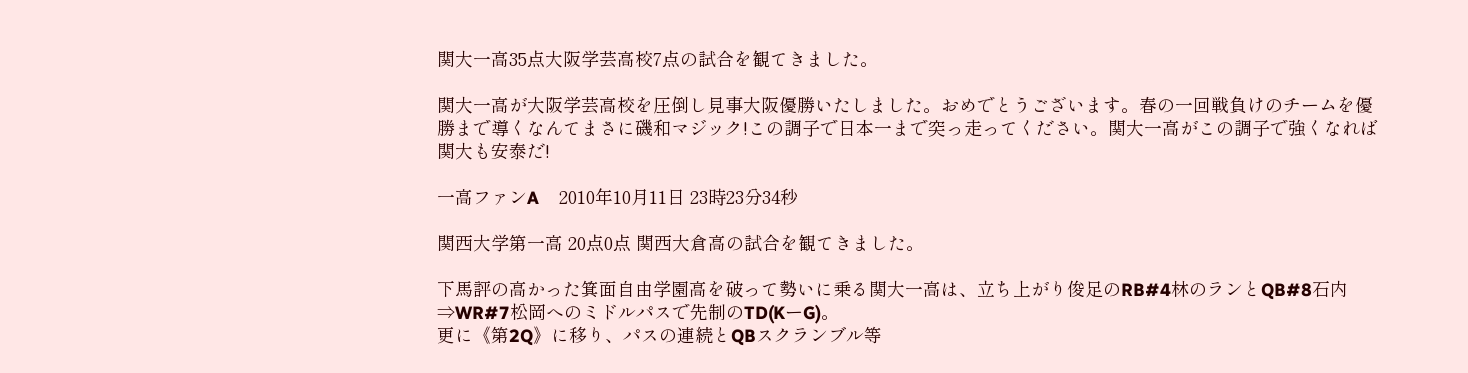関大一高35点大阪学芸高校7点の試合を観てきました。

関大一高が大阪学芸高校を圧倒し見事大阪優勝いたしました。おめでとうございます。春の一回戦負けのチームを優勝まで導くなんてまさに磯和マジック!この調子で日本一まで突っ走ってください。関大一高がこの調子で強くなれば関大も安泰だ!

一高ファンA    2010年10月11日 23時23分34秒

関西大学第一高 20点0点 関西大倉高の試合を観てきました。

下馬評の高かった箕面自由学園高を破って勢いに乗る関大一高は、立ち上がり俊足のRB#4林のランとQB#8石内⇒WR#7松岡へのミドルパスで先制のTD(KーG)。
更に《第2Q》に移り、パスの連続とQBスクランブル等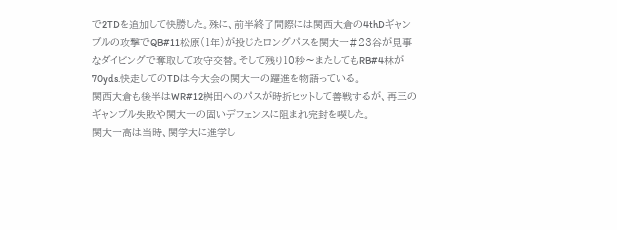で2TDを追加して快勝した。殊に、前半終了間際には関西大倉の4thDギャンブルの攻撃でQB#11松原(1年)が投じたロングパスを関大一#23谷が見事なダイビングで奪取して攻守交替。そして残り10秒〜またしてもRB#4林が70yds.快走してのTDは今大会の関大一の躍進を物語っている。
関西大倉も後半はWR#12桝田へのパスが時折ヒットして善戦するが、再三のギャンブル失敗や関大一の固いデフェンスに阻まれ完封を喫した。
関大一高は当時、関学大に進学し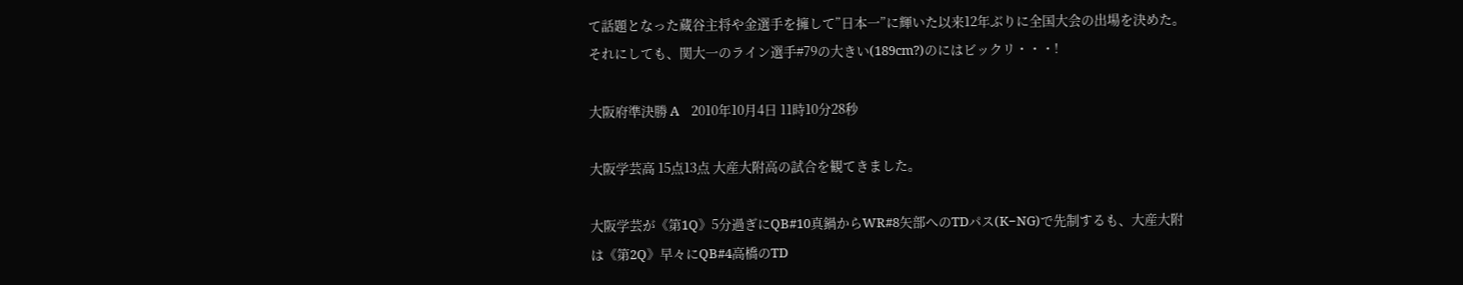て話題となった蔵谷主将や金選手を擁して”日本一”に輝いた以来12年ぶりに全国大会の出場を決めた。
それにしても、関大一のライン選手#79の大きい(189cm?)のにはビックリ・・・!

大阪府準決勝 A    2010年10月4日 11時10分28秒

大阪学芸高 15点13点 大産大附高の試合を観てきました。

大阪学芸が《第1Q》5分過ぎにQB#10真鍋からWR#8矢部へのTDパス(K−NG)で先制するも、大産大附は《第2Q》早々にQB#4高橋のTD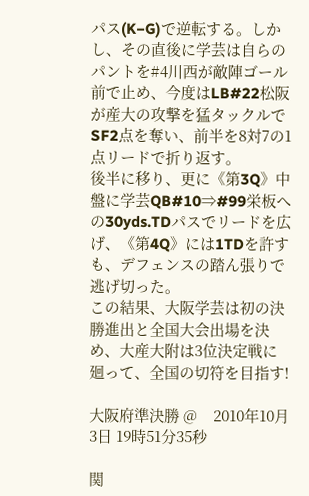パス(K−G)で逆転する。しかし、その直後に学芸は自らのパントを#4川西が敵陣ゴール前で止め、今度はLB#22松阪が産大の攻撃を猛タックルでSF2点を奪い、前半を8対7の1点リードで折り返す。
後半に移り、更に《第3Q》中盤に学芸QB#10⇒#99栄板への30yds.TDパスでリードを広げ、《第4Q》には1TDを許すも、デフェンスの踏ん張りで逃げ切った。
この結果、大阪学芸は初の決勝進出と全国大会出場を決め、大産大附は3位決定戦に廻って、全国の切符を目指す!

大阪府準決勝 @    2010年10月3日 19時51分35秒

関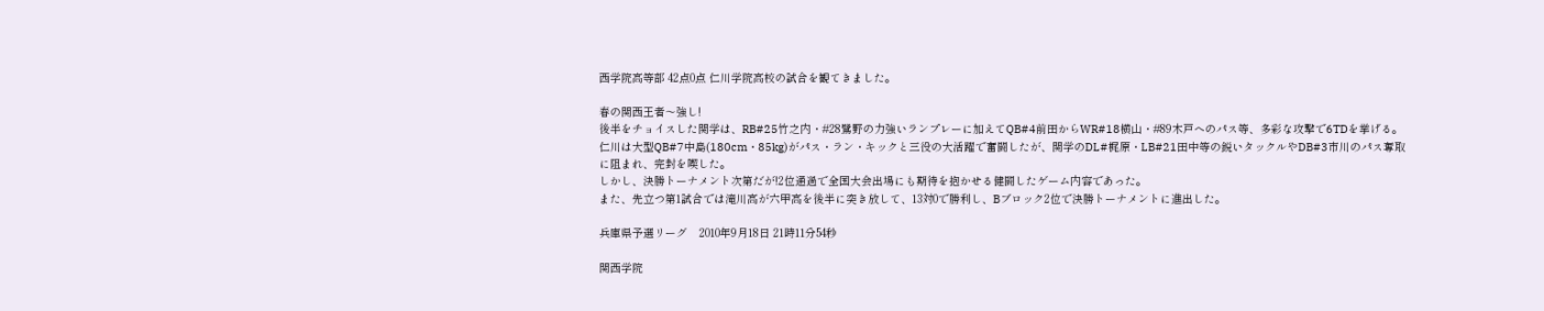西学院高等部 42点0点 仁川学院高校の試合を観てきました。

春の関西王者〜強し!
後半をチョイスした関学は、RB#25竹之内・#28鷺野の力強いランプレーに加えてQB#4前田からWR#18横山・#89木戸へのパス等、多彩な攻撃で6TDを挙げる。
仁川は大型QB#7中島(180cm・85kg)がパス・ラン・キックと三役の大活躍で奮闘したが、関学のDL#梶原・LB#21田中等の鋭いタックルやDB#3市川のパス奪取に阻まれ、完封を喫した。
しかし、決勝トーナメント次第だが!2位通過で全国大会出場にも期待を抱かせる健闘したゲーム内容であった。
また、先立つ第1試合では滝川高が六甲高を後半に突き放して、13対0で勝利し、Bブロック2位で決勝トーナメントに進出した。

兵庫県予選リーグ    2010年9月18日 21時11分54秒

関西学院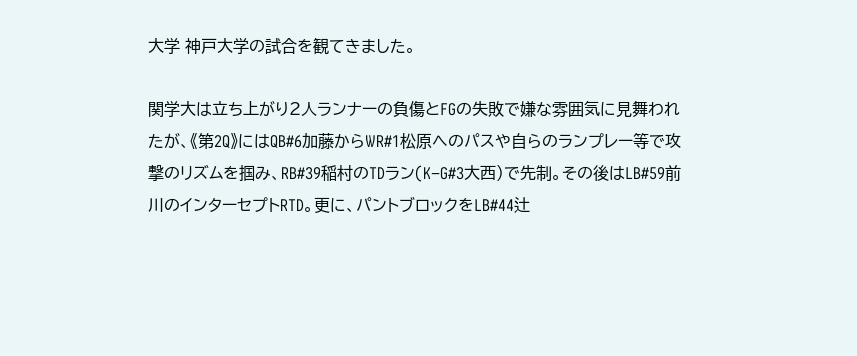大学 神戸大学の試合を観てきました。

関学大は立ち上がり2人ランナーの負傷とFGの失敗で嫌な雰囲気に見舞われたが、《第2Q》にはQB#6加藤からWR#1松原へのパスや自らのランプレー等で攻撃のリズムを掴み、RB#39稲村のTDラン(K−G#3大西)で先制。その後はLB#59前川のインターセプトRTD。更に、パントブロックをLB#44辻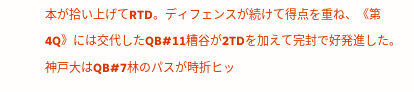本が拾い上げてRTD。ディフェンスが続けて得点を重ね、《第4Q》には交代したQB#11糟谷が2TDを加えて完封で好発進した。
神戸大はQB#7林のパスが時折ヒッ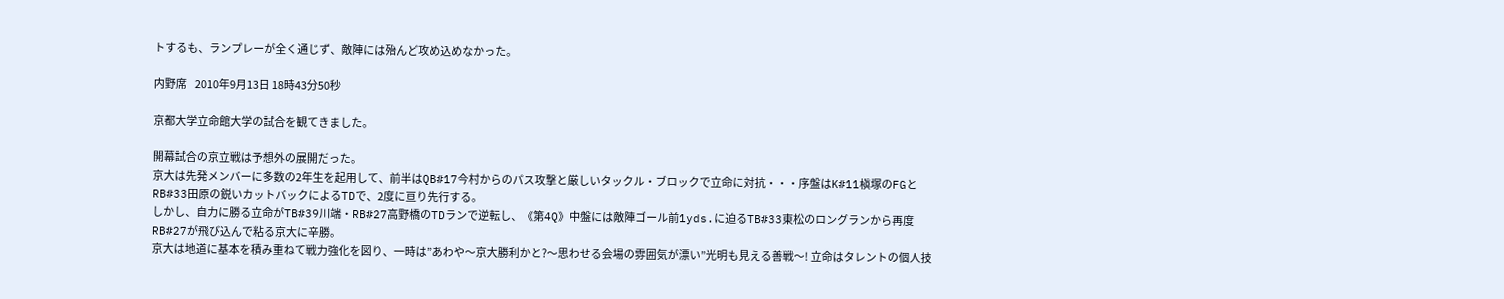トするも、ランプレーが全く通じず、敵陣には殆んど攻め込めなかった。

内野席    2010年9月13日 18時43分50秒

京都大学立命館大学の試合を観てきました。

開幕試合の京立戦は予想外の展開だった。
京大は先発メンバーに多数の2年生を起用して、前半はQB#17今村からのパス攻撃と厳しいタックル・ブロックで立命に対抗・・・序盤はK#11槇塚のFGとRB#33田原の鋭いカットバックによるTDで、2度に亘り先行する。
しかし、自力に勝る立命がTB#39川端・RB#27高野橋のTDランで逆転し、《第4Q》中盤には敵陣ゴール前1yds.に迫るTB#33東松のロングランから再度RB#27が飛び込んで粘る京大に辛勝。
京大は地道に基本を積み重ねて戦力強化を図り、一時は”あわや〜京大勝利かと?〜思わせる会場の雰囲気が漂い”光明も見える善戦〜! 立命はタレントの個人技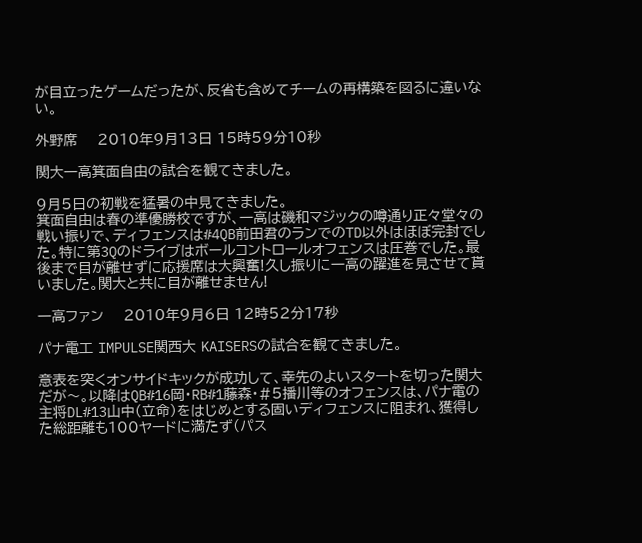が目立ったゲームだったが、反省も含めてチームの再構築を図るに違いない。

外野席    2010年9月13日 15時59分10秒

関大一高箕面自由の試合を観てきました。

9月5日の初戦を猛暑の中見てきました。
箕面自由は春の準優勝校ですが、一高は磯和マジックの噂通り正々堂々の戦い振りで、ディフェンスは#4QB前田君のランでのTD以外はほぼ完封でした。特に第3Qのドライブはボールコントロールオフェンスは圧巻でした。最後まで目が離せずに応援席は大興奮!久し振りに一高の躍進を見させて貰いました。関大と共に目が離せません!

一高ファン    2010年9月6日 12時52分17秒

パナ電工 IMPULSE関西大 KAISERSの試合を観てきました。

意表を突くオンサイドキックが成功して、幸先のよいスタートを切った関大だが〜。以降はQB#16岡・RB#1藤森・#5播川等のオフェンスは、パナ電の主将DL#13山中(立命)をはじめとする固いディフェンスに阻まれ、獲得した総距離も100ヤードに満たず(パス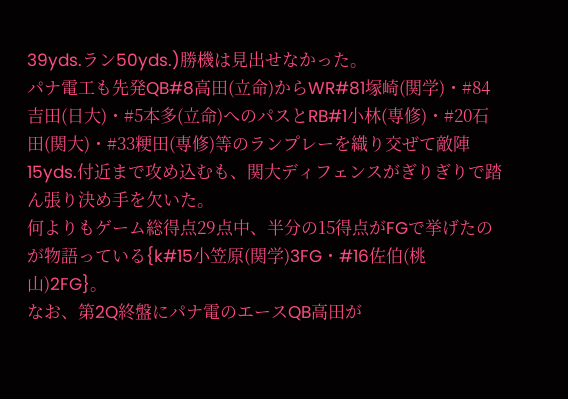39yds.ラン50yds.)勝機は見出せなかった。
パナ電工も先発QB#8高田(立命)からWR#81塚崎(関学)・#84吉田(日大)・#5本多(立命)へのパスとRB#1小林(専修)・#20石田(関大)・#33粳田(専修)等のランプレーを織り交ぜて敵陣15yds.付近まで攻め込むも、関大ディフェンスがぎりぎりで踏ん張り決め手を欠いた。
何よりもゲーム総得点29点中、半分の15得点がFGで挙げたのが物語っている{k#15小笠原(関学)3FG・#16佐伯(桃山)2FG}。
なお、第2Q終盤にパナ電のエースQB高田が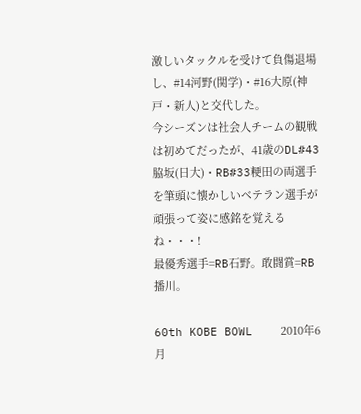激しいタックルを受けて負傷退場し、#14河野(関学)・#16大原(神戸・新人)と交代した。
今シーズンは社会人チームの観戦は初めてだったが、41歳のDL#43脇坂(日大)・RB#33粳田の両選手を筆頭に懐かしいベテラン選手が頑張って姿に感銘を覚えるね・・・!
最優秀選手=RB石野。敢闘賞=RB播川。

60th KOBE BOWL    2010年6月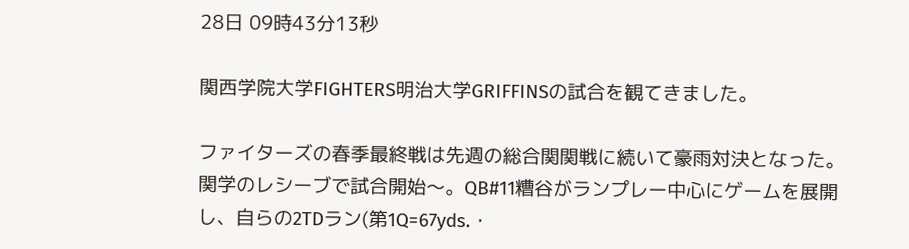28日 09時43分13秒

関西学院大学FIGHTERS明治大学GRIFFINSの試合を観てきました。

ファイターズの春季最終戦は先週の総合関関戦に続いて豪雨対決となった。
関学のレシーブで試合開始〜。QB#11糟谷がランプレー中心にゲームを展開し、自らの2TDラン(第1Q=67yds.・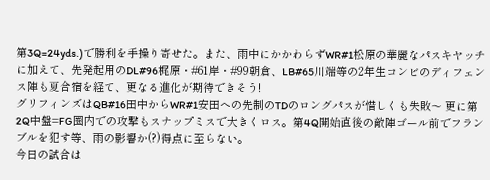第3Q=24yds.)で勝利を手操り寄せた。また、雨中にかかわらずWR#1松原の華麗なパスキヤッチに加えて、先発起用のDL#96梶原・#61岸・#99朝倉、LB#65川端等の2年生コンビのディフェンス陣も夏合宿を経て、更なる進化が期待できそう!
グリフィンズはQB#16田中からWR#1安田への先制のTDのロングパスが惜しくも失敗〜 更に第2Q中盤=FG圏内での攻撃もスナップミスで大きくロス。第4Q開始直後の敵陣ゴール前でフランブルを犯す等、雨の影響か(?)得点に至らない。
今日の試合は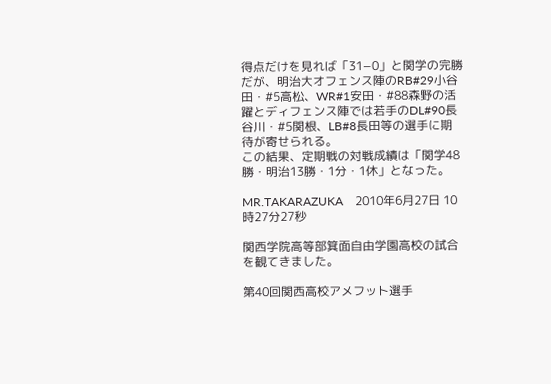得点だけを見れば「31−0」と関学の完勝だが、明治大オフェンス陣のRB#29小谷田・#5高松、WR#1安田・#88森野の活躍とディフェンス陣では若手のDL#90長谷川・#5関根、LB#8長田等の選手に期待が寄せられる。
この結果、定期戦の対戦成績は「関学48勝・明治13勝・1分・1休」となった。

MR.TAKARAZUKA    2010年6月27日 10時27分27秒

関西学院高等部箕面自由学園高校の試合を観てきました。

第40回関西高校アメフット選手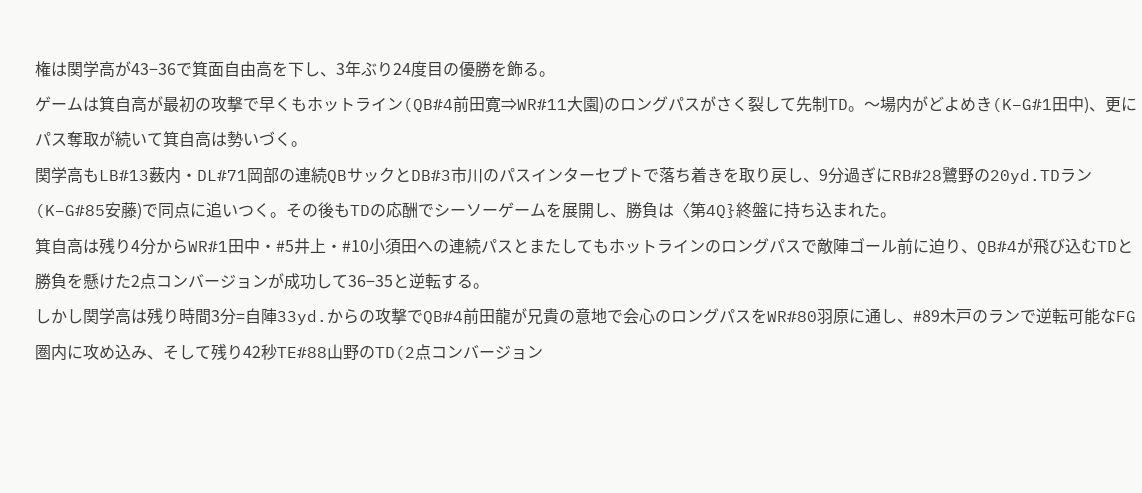権は関学高が43−36で箕面自由高を下し、3年ぶり24度目の優勝を飾る。
ゲームは箕自高が最初の攻撃で早くもホットライン(QB#4前田寛⇒WR#11大園)のロングパスがさく裂して先制TD。〜場内がどよめき(K−G#1田中)、更にパス奪取が続いて箕自高は勢いづく。
関学高もLB#13薮内・DL#71岡部の連続QBサックとDB#3市川のパスインターセプトで落ち着きを取り戻し、9分過ぎにRB#28鷺野の20yd.TDラン(K−G#85安藤)で同点に追いつく。その後もTDの応酬でシーソーゲームを展開し、勝負は〈第4Q}終盤に持ち込まれた。
箕自高は残り4分からWR#1田中・#5井上・#10小須田への連続パスとまたしてもホットラインのロングパスで敵陣ゴール前に迫り、QB#4が飛び込むTDと勝負を懸けた2点コンバージョンが成功して36−35と逆転する。
しかし関学高は残り時間3分=自陣33yd.からの攻撃でQB#4前田龍が兄貴の意地で会心のロングパスをWR#80羽原に通し、#89木戸のランで逆転可能なFG圏内に攻め込み、そして残り42秒TE#88山野のTD(2点コンバージョン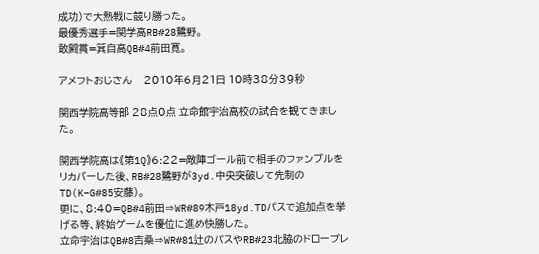成功)で大熱戦に競り勝った。
最優秀選手=関学高RB#28鷺野。
敢闘賞=箕自高QB#4前田寛。

アメフトおじさん    2010年6月21日 10時38分39秒

関西学院高等部 28点0点 立命館宇治高校の試合を観てきました。

関西学院高は《第1Q》6:22=敵陣ゴール前で相手のファンブルをリカバーした後、RB#28鷺野が3yd.中央突破して先制のTD(K−G#85安藤)。
更に、8:40=QB#4前田⇒WR#89木戸18yd.TDパスで追加点を挙げる等、終始ゲームを優位に進め快勝した。
立命宇治はQB#8吉桑⇒WR#81辻のパスやRB#23北脇のドロープレ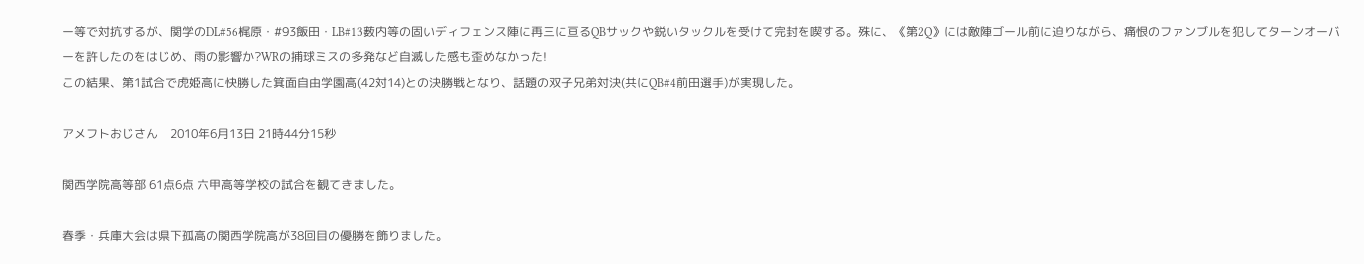ー等で対抗するが、関学のDL#56梶原・#93飯田・LB#13薮内等の固いディフェンス陣に再三に亘るQBサックや鋭いタックルを受けて完封を喫する。殊に、《第2Q》には敵陣ゴール前に迫りながら、痛恨のファンブルを犯してターンオーバーを許したのをはじめ、雨の影響か?WRの捕球ミスの多発など自滅した感も歪めなかった!
この結果、第1試合で虎姫高に快勝した箕面自由学園高(42対14)との決勝戦となり、話題の双子兄弟対決(共にQB#4前田選手)が実現した。

アメフトおじさん    2010年6月13日 21時44分15秒

関西学院高等部 61点6点 六甲高等学校の試合を観てきました。

春季・兵庫大会は県下孤高の関西学院高が38回目の優勝を飾りました。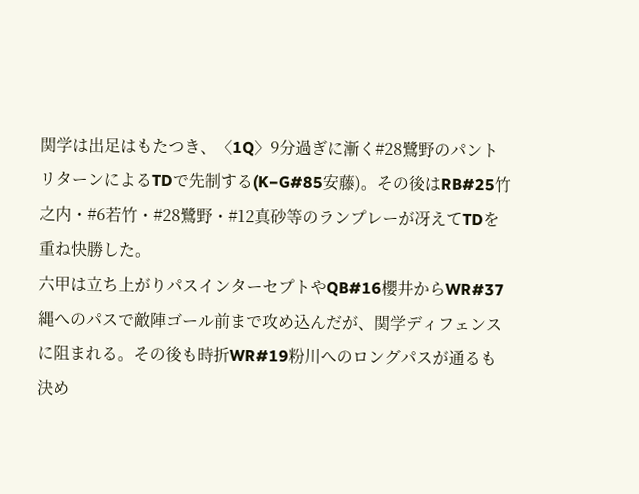関学は出足はもたつき、〈1Q〉9分過ぎに漸く#28鷺野のパントリターンによるTDで先制する(K−G#85安藤)。その後はRB#25竹之内・#6若竹・#28鷺野・#12真砂等のランプレーが冴えてTDを重ね快勝した。
六甲は立ち上がりパスインターセプトやQB#16櫻井からWR#37縄へのパスで敵陣ゴール前まで攻め込んだが、関学ディフェンスに阻まれる。その後も時折WR#19粉川へのロングパスが通るも決め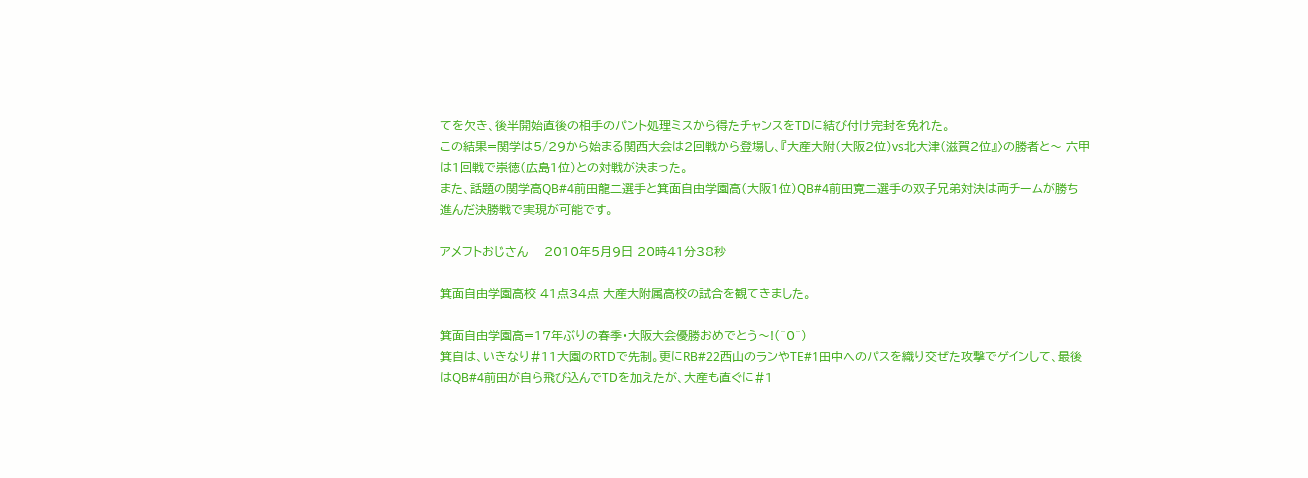てを欠き、後半開始直後の相手のパント処理ミスから得たチャンスをTDに結び付け完封を免れた。
この結果=関学は5/29から始まる関西大会は2回戦から登場し、『大産大附(大阪2位)vs北大津(滋賀2位』〉の勝者と〜 六甲は1回戦で崇徳(広島1位)との対戦が決まった。
また、話題の関学高QB#4前田龍二選手と箕面自由学園高(大阪1位)QB#4前田寛二選手の双子兄弟対決は両チームが勝ち進んだ決勝戦で実現が可能です。

アメフトおじさん    2010年5月9日 20時41分38秒

箕面自由学園高校 41点34点 大産大附属高校の試合を観てきました。

箕面自由学園高=17年ぶりの春季・大阪大会優勝おめでとう〜!(^0^)
箕自は、いきなり#11大園のRTDで先制。更にRB#22西山のランやTE#1田中へのパスを織り交ぜた攻撃でゲインして、最後はQB#4前田が自ら飛び込んでTDを加えたが、大産も直ぐに#1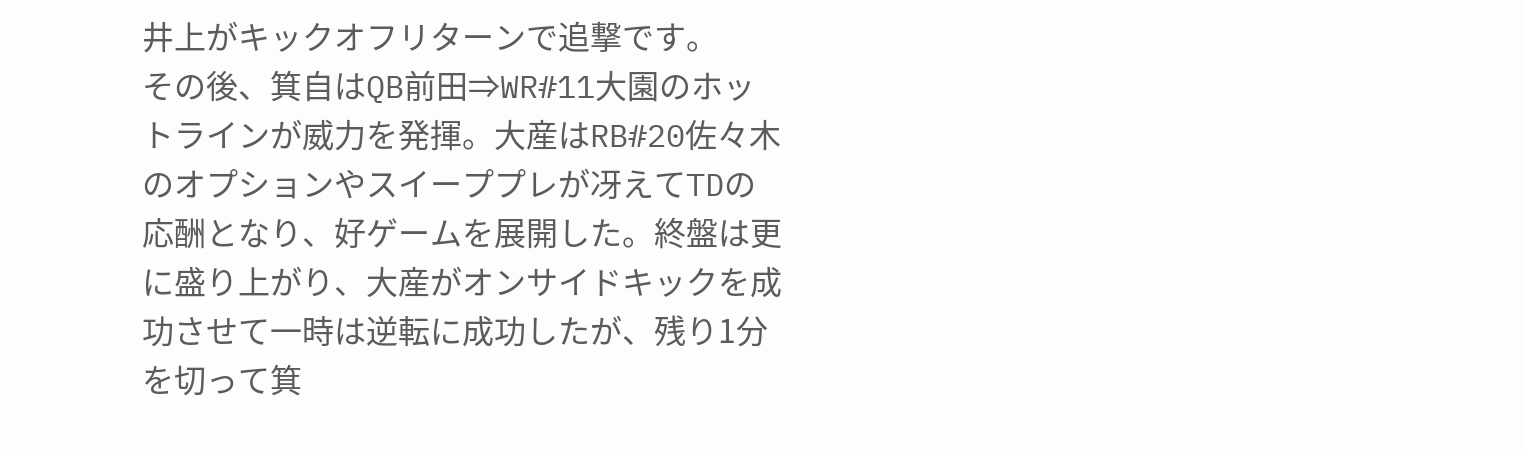井上がキックオフリターンで追撃です。
その後、箕自はQB前田⇒WR#11大園のホットラインが威力を発揮。大産はRB#20佐々木のオプションやスイーププレが冴えてTDの応酬となり、好ゲームを展開した。終盤は更に盛り上がり、大産がオンサイドキックを成功させて一時は逆転に成功したが、残り1分を切って箕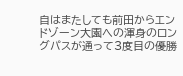自はまたしても前田からエンドゾーン大園への渾身のロングパスが通って3度目の優勝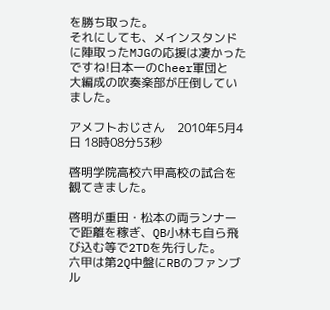を勝ち取った。
それにしても、メインスタンドに陣取ったMJGの応援は凄かったですね!日本一のCheer軍団と
大編成の吹奏楽部が圧倒していました。

アメフトおじさん    2010年5月4日 18時08分53秒

啓明学院高校六甲高校の試合を観てきました。

啓明が重田・松本の両ランナーで距離を稼ぎ、QB小林も自ら飛び込む等で2TDを先行した。
六甲は第2Q中盤にRBのファンブル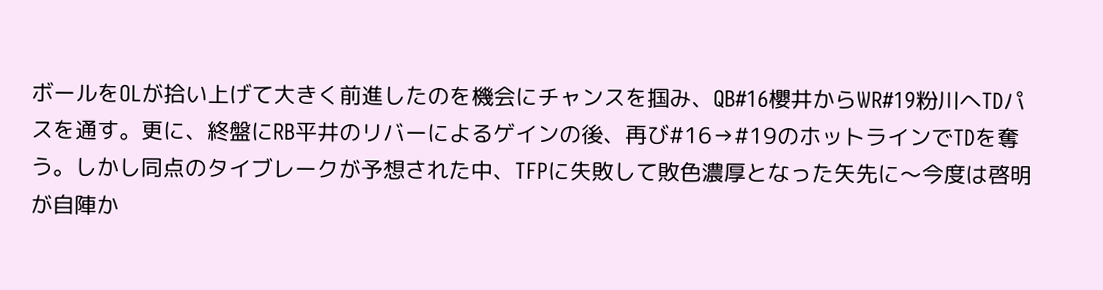ボールをOLが拾い上げて大きく前進したのを機会にチャンスを掴み、QB#16櫻井からWR#19粉川へTDパスを通す。更に、終盤にRB平井のリバーによるゲインの後、再び#16→#19のホットラインでTDを奪う。しかし同点のタイブレークが予想された中、TFPに失敗して敗色濃厚となった矢先に〜今度は啓明が自陣か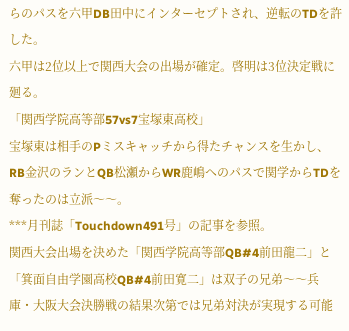らのパスを六甲DB田中にインターセプトされ、逆転のTDを許した。
六甲は2位以上で関西大会の出場が確定。啓明は3位決定戦に廻る。
「関西学院高等部57vs7宝塚東高校」
宝塚東は相手のPミスキャッチから得たチャンスを生かし、RB金沢のランとQB松瀬からWR鹿嶋へのパスで関学からTDを奪ったのは立派〜〜。
***月刊誌「Touchdown491号」の記事を参照。
関西大会出場を決めた「関西学院高等部QB#4前田龍二」と「箕面自由学園高校QB#4前田寛二」は双子の兄弟〜〜兵庫・大阪大会決勝戦の結果次第では兄弟対決が実現する可能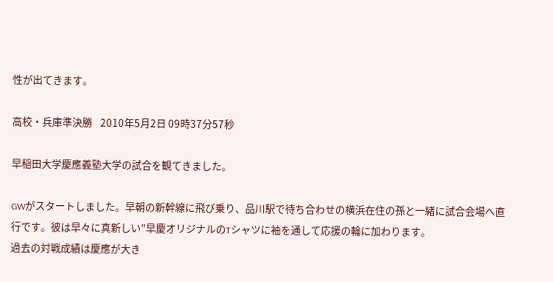性が出てきます。

高校・兵庫準決勝    2010年5月2日 09時37分57秒

早稲田大学慶應義塾大学の試合を観てきました。

GWがスタートしました。早朝の新幹線に飛び乗り、品川駅で待ち合わせの横浜在住の孫と一緒に試合会場へ直行です。彼は早々に真新しい”早慶オリジナルのTシャツに袖を通して応援の輪に加わります。
過去の対戦成績は慶應が大き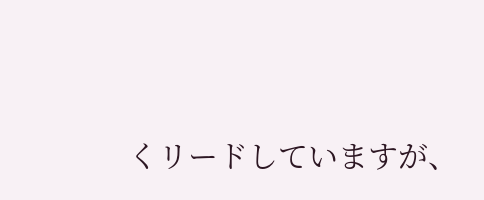くリードしていますが、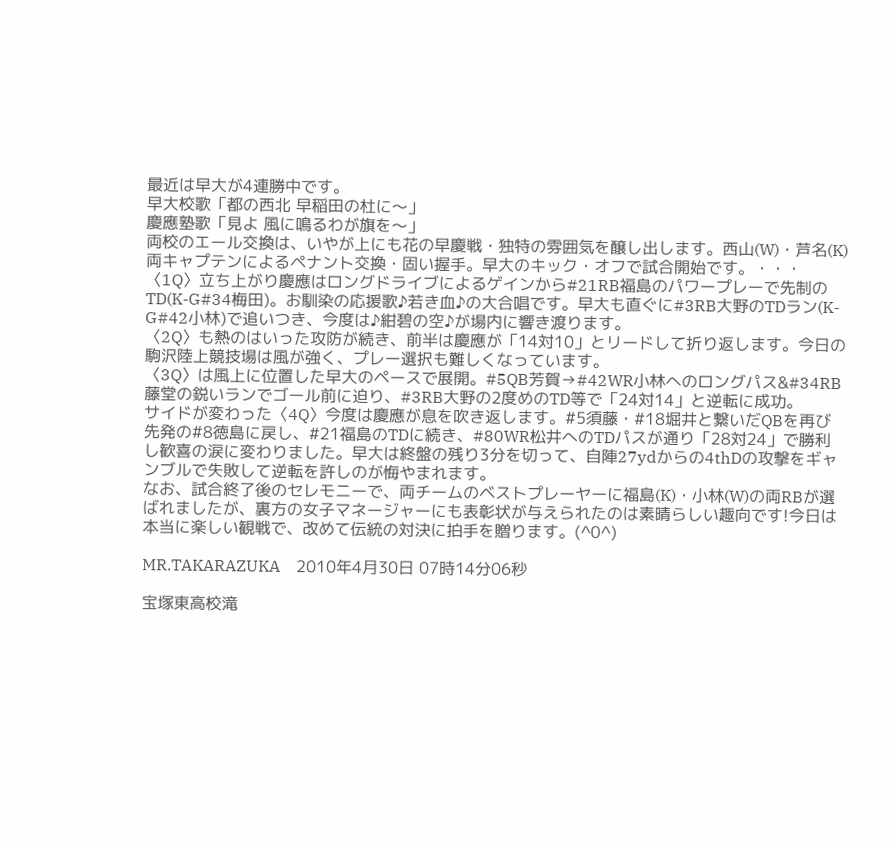最近は早大が4連勝中です。
早大校歌「都の西北 早稲田の杜に〜」
慶應塾歌「見よ 風に鳴るわが旗を〜」
両校のエール交換は、いやが上にも花の早慶戦・独特の雰囲気を醸し出します。西山(W)・芦名(K)両キャプテンによるペナント交換・固い握手。早大のキック・オフで試合開始です。・・・
〈1Q〉立ち上がり慶應はロングドライブによるゲインから#21RB福島のパワープレーで先制のTD(K-G#34梅田)。お馴染の応援歌♪若き血♪の大合唱です。早大も直ぐに#3RB大野のTDラン(K-G#42小林)で追いつき、今度は♪紺碧の空♪が場内に響き渡ります。
〈2Q〉も熱のはいった攻防が続き、前半は慶應が「14対10」とリードして折り返します。今日の駒沢陸上競技場は風が強く、プレー選択も難しくなっています。
〈3Q〉は風上に位置した早大のペースで展開。#5QB芳賀→#42WR小林へのロングパス&#34RB藤堂の鋭いランでゴール前に迫り、#3RB大野の2度めのTD等で「24対14」と逆転に成功。
サイドが変わった〈4Q〉今度は慶應が息を吹き返します。#5須藤・#18堀井と繋いだQBを再び先発の#8徳島に戻し、#21福島のTDに続き、#80WR松井へのTDパスが通り「28対24」で勝利し歓喜の涙に変わりました。早大は終盤の残り3分を切って、自陣27ydからの4thDの攻撃をギャンブルで失敗して逆転を許しのが悔やまれます。
なお、試合終了後のセレモニーで、両チームのベストプレーヤーに福島(K)・小林(W)の両RBが選ばれましたが、裏方の女子マネージャーにも表彰状が与えられたのは素晴らしい趣向です!今日は本当に楽しい観戦で、改めて伝統の対決に拍手を贈ります。(^0^)

MR.TAKARAZUKA    2010年4月30日 07時14分06秒

宝塚東高校滝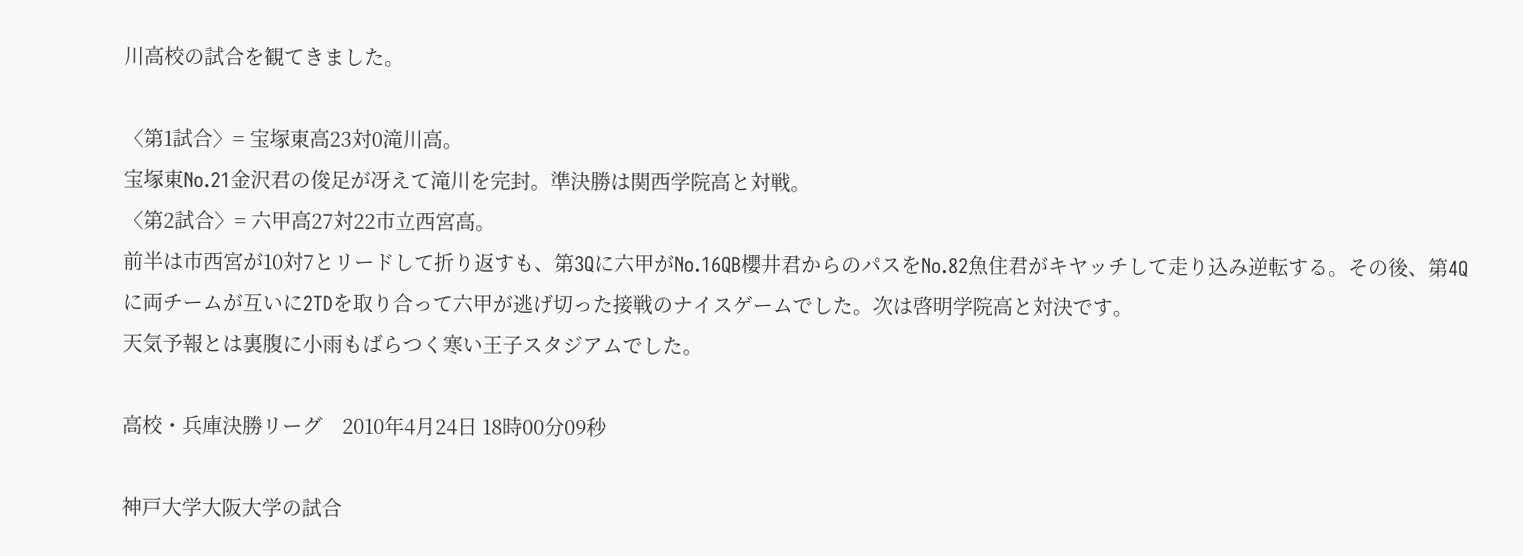川高校の試合を観てきました。

〈第1試合〉= 宝塚東高23対0滝川高。
宝塚東No.21金沢君の俊足が冴えて滝川を完封。準決勝は関西学院高と対戦。
〈第2試合〉= 六甲高27対22市立西宮高。
前半は市西宮が10対7とリードして折り返すも、第3Qに六甲がNo.16QB櫻井君からのパスをNo.82魚住君がキヤッチして走り込み逆転する。その後、第4Qに両チームが互いに2TDを取り合って六甲が逃げ切った接戦のナイスゲームでした。次は啓明学院高と対決です。
天気予報とは裏腹に小雨もばらつく寒い王子スタジアムでした。

高校・兵庫決勝リーグ    2010年4月24日 18時00分09秒

神戸大学大阪大学の試合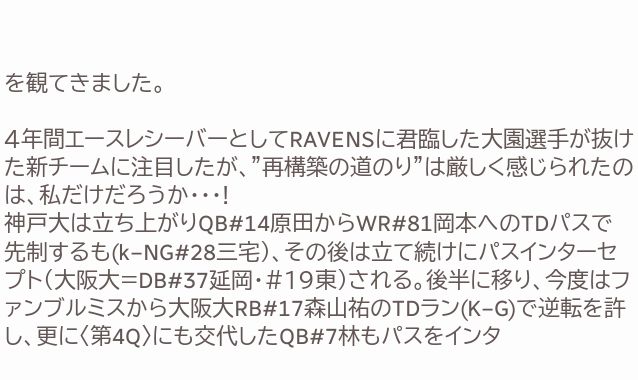を観てきました。

4年間エースレシーバーとしてRAVENSに君臨した大園選手が抜けた新チームに注目したが、”再構築の道のり”は厳しく感じられたのは、私だけだろうか・・・!
神戸大は立ち上がりQB#14原田からWR#81岡本へのTDパスで先制するも(k−NG#28三宅)、その後は立て続けにパスインターセプト(大阪大=DB#37延岡・#19東)される。後半に移り、今度はファンブルミスから大阪大RB#17森山祐のTDラン(K−G)で逆転を許し、更に〈第4Q〉にも交代したQB#7林もパスをインタ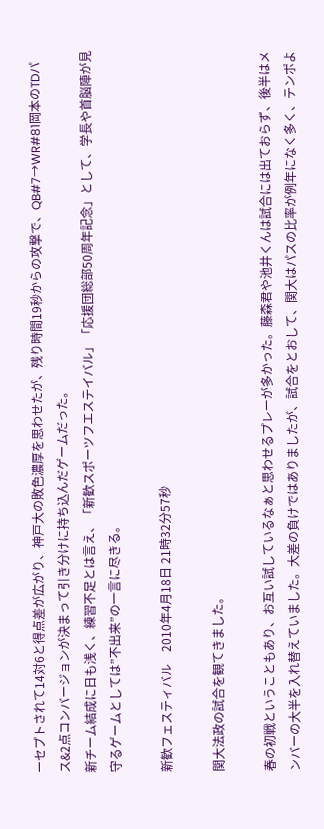ーセプトされて14対6と得点差が広がり、神戸大の敗色濃厚を思わせたが、残り時間19秒からの攻撃で、QB#7→WR#81岡本のTDパス&2点コンバージョンが決まって引き分けに持ち込んだゲームだった。
新チーム結成に日も浅く、練習不足とは言え、「新歓スポーツフエステイバル」「応援団総部50周年記念」として、学長や首脳陣が見守るゲームとしては”不出来”の一言に尽きる。

新歓フェスティバル    2010年4月18日 21時32分57秒

関大法政の試合を観てきました。

春の初戦ということもあり、お互い試しているなぁと思わせるプレーが多かった。藤森君や池井くんは試合には出ておらず、後半はメンバーの大半を入れ替えていました。大差の負けではありましたが、試合をとおして、関大はパスの比率が例年になく多く、テンポよ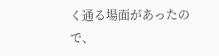く通る場面があったので、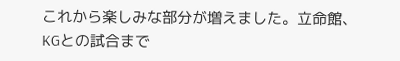これから楽しみな部分が増えました。立命館、KGとの試合まで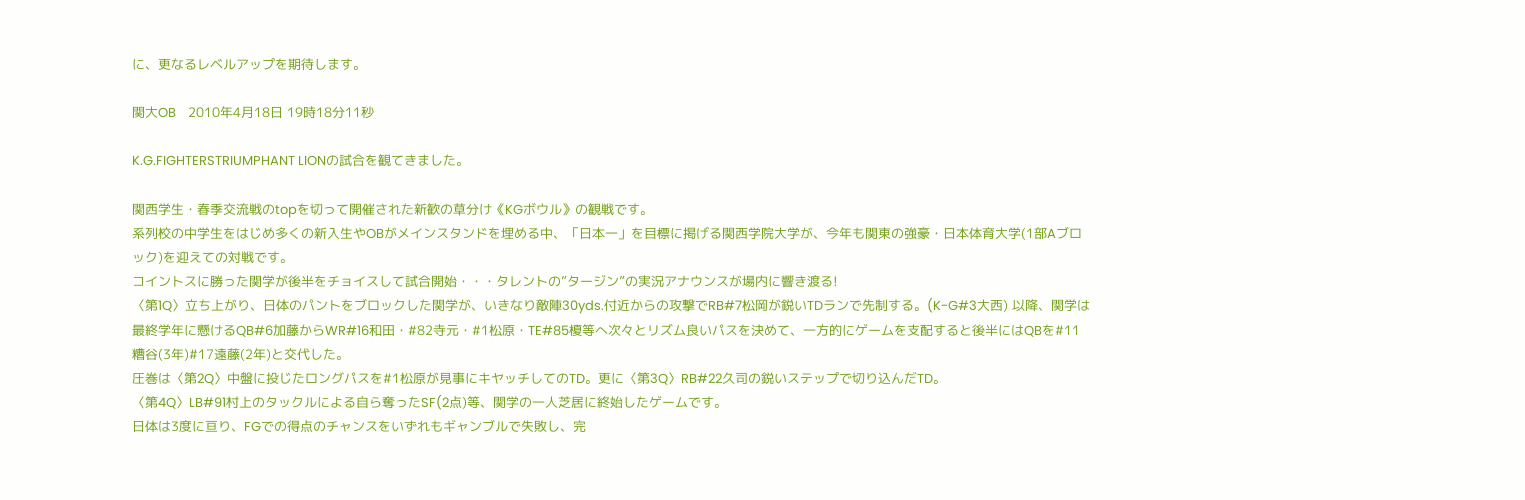に、更なるレベルアップを期待します。

関大OB    2010年4月18日 19時18分11秒

K.G.FIGHTERSTRIUMPHANT LIONの試合を観てきました。

関西学生・春季交流戦のtopを切って開催された新歓の草分け《KGボウル》の観戦です。
系列校の中学生をはじめ多くの新入生やOBがメインスタンドを埋める中、「日本一」を目標に掲げる関西学院大学が、今年も関東の強豪・日本体育大学(1部Aブロック)を迎えての対戦です。
コイントスに勝った関学が後半をチョイスして試合開始・・・タレントの”タージン”の実況アナウンスが場内に響き渡る!
〈第1Q〉立ち上がり、日体のパントをブロックした関学が、いきなり敵陣30yds.付近からの攻撃でRB#7松岡が鋭いTDランで先制する。(K-G#3大西) 以降、関学は最終学年に懸けるQB#6加藤からWR#16和田・#82寺元・#1松原・TE#85榎等へ次々とリズム良いパスを決めて、一方的にゲームを支配すると後半にはQBを#11糟谷(3年)#17遠藤(2年)と交代した。
圧巻は〈第2Q〉中盤に投じたロングパスを#1松原が見事にキヤッチしてのTD。更に〈第3Q〉RB#22久司の鋭いステップで切り込んだTD。
〈第4Q〉LB#91村上のタックルによる自ら奪ったSF(2点)等、関学の一人芝居に終始したゲームです。
日体は3度に亘り、FGでの得点のチャンスをいずれもギャンブルで失敗し、完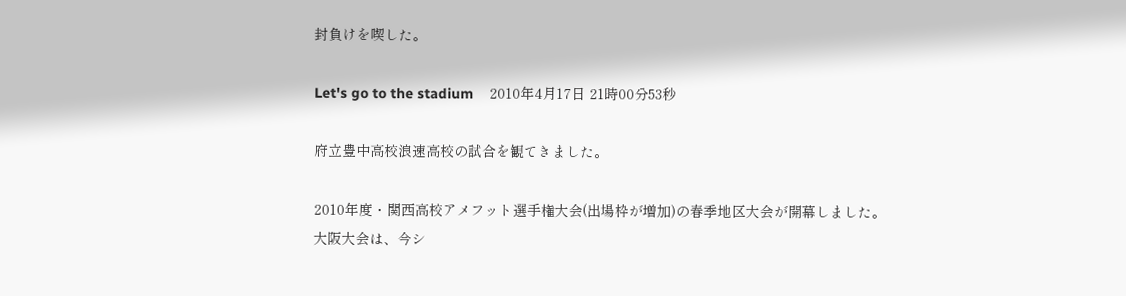封負けを喫した。

Let's go to the stadium    2010年4月17日 21時00分53秒

府立豊中高校浪速高校の試合を観てきました。

2010年度・関西高校アメフット選手権大会(出場枠が増加)の春季地区大会が開幕しました。
大阪大会は、今シ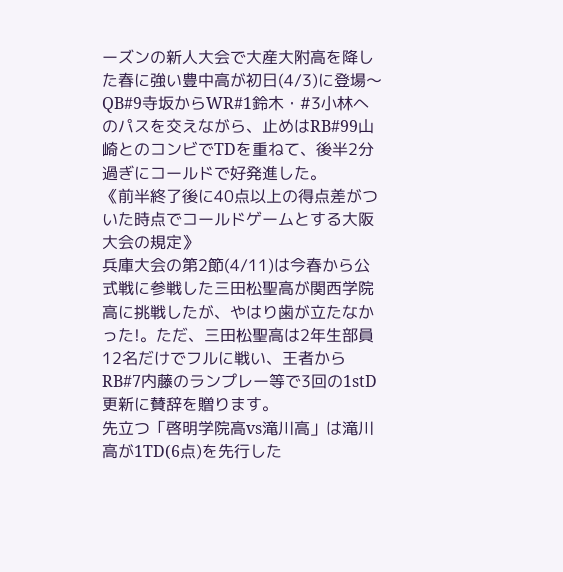ーズンの新人大会で大産大附高を降した春に強い豊中高が初日(4/3)に登場〜
QB#9寺坂からWR#1鈴木・#3小林へのパスを交えながら、止めはRB#99山崎とのコンビでTDを重ねて、後半2分過ぎにコールドで好発進した。
《前半終了後に40点以上の得点差がついた時点でコールドゲームとする大阪大会の規定》
兵庫大会の第2節(4/11)は今春から公式戦に参戦した三田松聖高が関西学院高に挑戦したが、やはり歯が立たなかった!。ただ、三田松聖高は2年生部員12名だけでフルに戦い、王者からRB#7内藤のランプレー等で3回の1stD更新に賛辞を贈ります。
先立つ「啓明学院高vs滝川高」は滝川高が1TD(6点)を先行した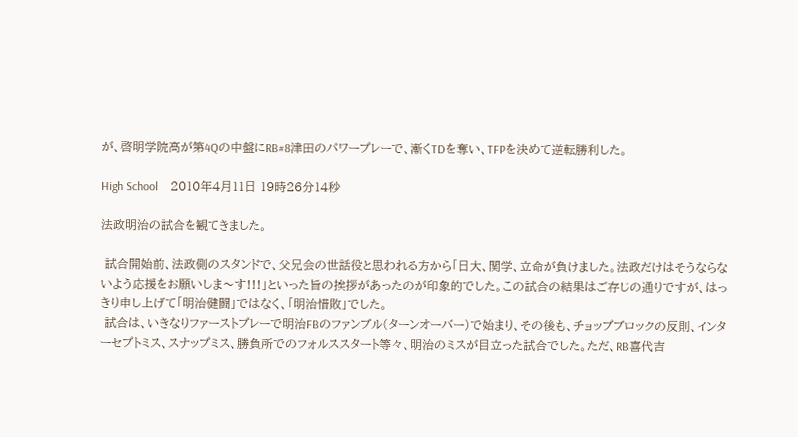が、啓明学院高が第4Qの中盤にRB#8津田のパワープレーで、漸くTDを奪い、TFPを決めて逆転勝利した。

High School    2010年4月11日 19時26分14秒

法政明治の試合を観てきました。

 試合開始前、法政側のスタンドで、父兄会の世話役と思われる方から「日大、関学、立命が負けました。法政だけはそうならないよう応援をお願いしま〜す!!!」といった旨の挨拶があったのが印象的でした。この試合の結果はご存じの通りですが、はっきり申し上げて「明治健闘」ではなく、「明治惜敗」でした。
 試合は、いきなりファーストプレーで明治FBのファンブル(ターンオーバー)で始まり、その後も、チョップブロックの反則、インターセプトミス、スナップミス、勝負所でのフォルススタート等々、明治のミスが目立った試合でした。ただ、RB喜代吉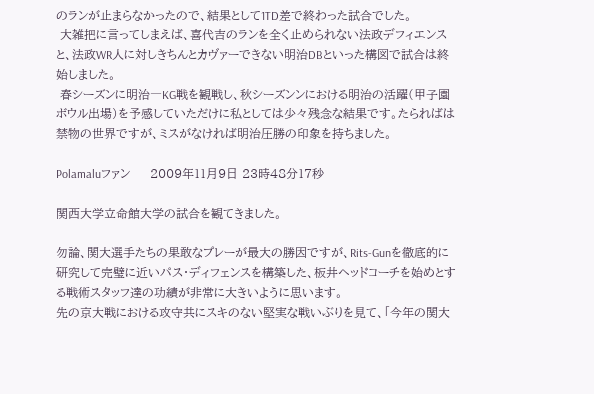のランが止まらなかったので、結果として1TD差で終わった試合でした。
 大雑把に言ってしまえば、喜代吉のランを全く止められない法政デフィエンスと、法政WR人に対しきちんとカヴァーできない明治DBといった構図で試合は終始しました。
 春シーズンに明治―KG戦を観戦し、秋シーズンンにおける明治の活躍(甲子園ボウル出場)を予感していただけに私としては少々残念な結果です。たらればは禁物の世界ですが、ミスがなければ明治圧勝の印象を持ちました。

Polamaluファン     2009年11月9日 23時48分17秒

関西大学立命館大学の試合を観てきました。

勿論、関大選手たちの果敢なプレーが最大の勝因ですが、Rits-Gunを徹底的に研究して完璧に近いパス・ディフェンスを構築した、板井ヘッドコーチを始めとする戦術スタッフ達の功績が非常に大きいように思います。
先の京大戦における攻守共にスキのない堅実な戦いぶりを見て、「今年の関大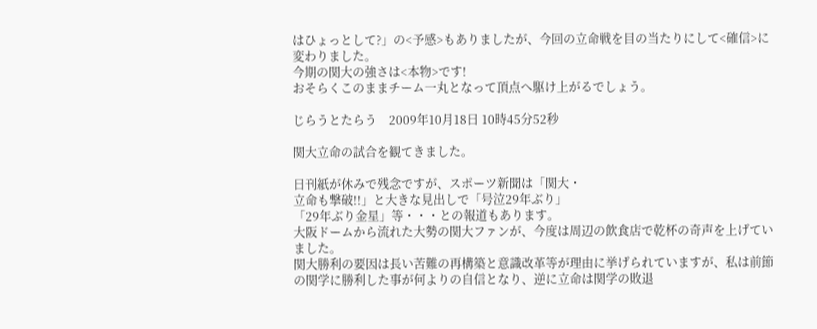はひょっとして?」の<予感>もありましたが、今回の立命戦を目の当たりにして<確信>に変わりました。
今期の関大の強さは<本物>です!
おそらくこのままチーム一丸となって頂点へ駆け上がるでしょう。

じらうとたらう    2009年10月18日 10時45分52秒

関大立命の試合を観てきました。

日刊紙が休みで残念ですが、スポーツ新聞は「関大・
立命も撃破!!」と大きな見出しで「号泣29年ぶり」
「29年ぶり金星」等・・・との報道もあります。
大阪ドームから流れた大勢の関大ファンが、今度は周辺の飲食店で乾杯の奇声を上げていました。
関大勝利の要因は長い苦難の再構築と意識改革等が理由に挙げられていますが、私は前節の関学に勝利した事が何よりの自信となり、逆に立命は関学の敗退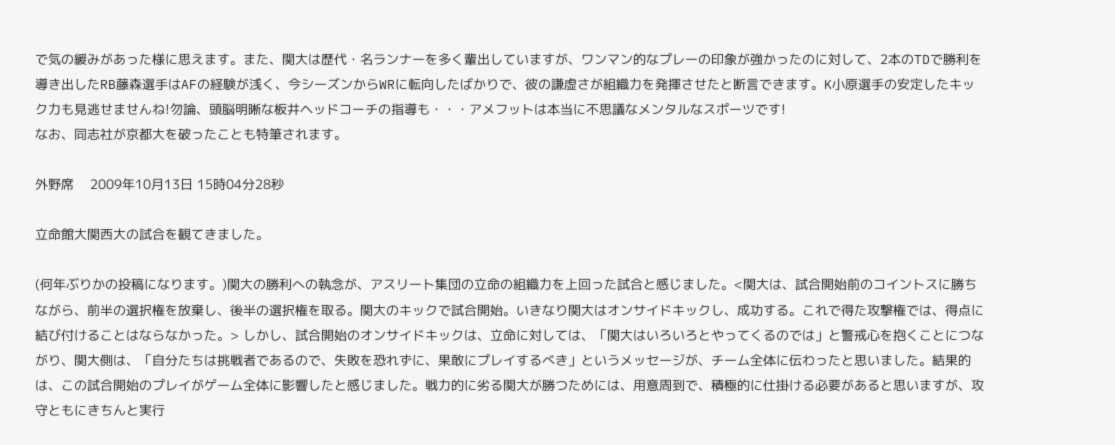で気の緩みがあった様に思えます。また、関大は歴代・名ランナーを多く輩出していますが、ワンマン的なプレーの印象が強かったのに対して、2本のTDで勝利を導き出したRB藤森選手はAFの経験が浅く、今シーズンからWRに転向したばかりで、彼の謙虚さが組織力を発揮させたと断言できます。K小原選手の安定したキック力も見逃せませんね!勿論、頭脳明晰な板井ヘッドコーチの指導も・・・アメフットは本当に不思議なメンタルなスポーツです!
なお、同志社が京都大を破ったことも特筆されます。

外野席    2009年10月13日 15時04分28秒

立命館大関西大の試合を観てきました。

(何年ぶりかの投稿になります。)関大の勝利への執念が、アスリート集団の立命の組織力を上回った試合と感じました。<関大は、試合開始前のコイントスに勝ちながら、前半の選択権を放棄し、後半の選択権を取る。関大のキックで試合開始。いきなり関大はオンサイドキックし、成功する。これで得た攻撃権では、得点に結び付けることはならなかった。> しかし、試合開始のオンサイドキックは、立命に対しては、「関大はいろいろとやってくるのでは」と警戒心を抱くことにつながり、関大側は、「自分たちは挑戦者であるので、失敗を恐れずに、果敢にプレイするべき」というメッセージが、チーム全体に伝わったと思いました。結果的は、この試合開始のプレイがゲーム全体に影響したと感じました。戦力的に劣る関大が勝つためには、用意周到で、積極的に仕掛ける必要があると思いますが、攻守ともにきちんと実行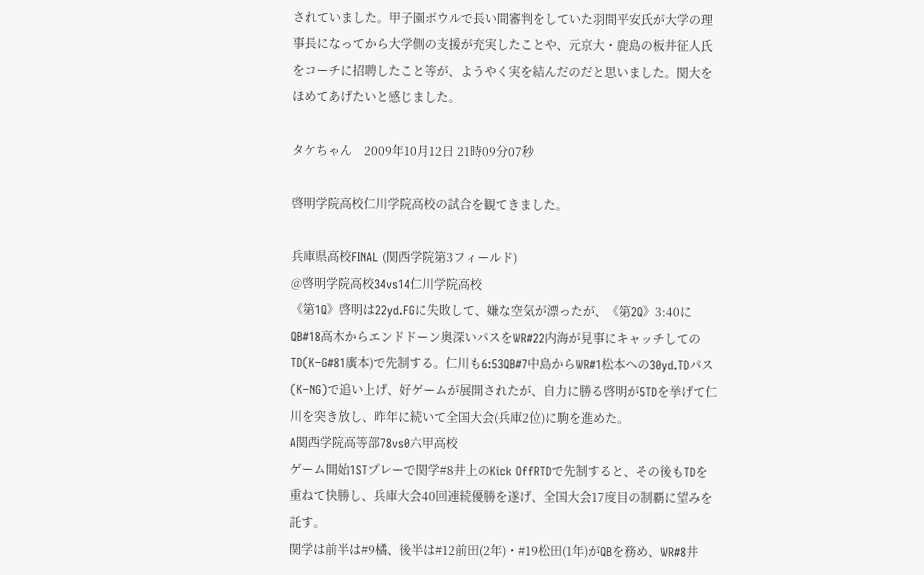されていました。甲子園ボウルで長い間審判をしていた羽間平安氏が大学の理事長になってから大学側の支援が充実したことや、元京大・鹿島の板井征人氏をコーチに招聘したこと等が、ようやく実を結んだのだと思いました。関大をほめてあげたいと感じました。

タケちゃん    2009年10月12日 21時09分07秒

啓明学院高校仁川学院高校の試合を観てきました。

兵庫県高校FINAL (関西学院第3フィールド)
@啓明学院高校34vs14仁川学院高校
《第1Q》啓明は22yd.FGに失敗して、嫌な空気が漂ったが、《第2Q》3:40にQB#18高木からエンドドーン奥深いパスをWR#22内海が見事にキャッチしてのTD(K−G#81廣本)で先制する。仁川も6:53QB#7中島からWR#1松本への30yd.TDパス(K−NG)で追い上げ、好ゲームが展開されたが、自力に勝る啓明が5TDを挙げて仁川を突き放し、昨年に続いて全国大会(兵庫2位)に駒を進めた。
A関西学院高等部78vs0六甲高校
ゲーム開始1STプレーで関学#8井上のKick OffRTDで先制すると、その後もTDを重ねて快勝し、兵庫大会40回連続優勝を遂げ、全国大会17度目の制覇に望みを託す。
関学は前半は#9橘、後半は#12前田(2年)・#19松田(1年)がQBを務め、WR#8井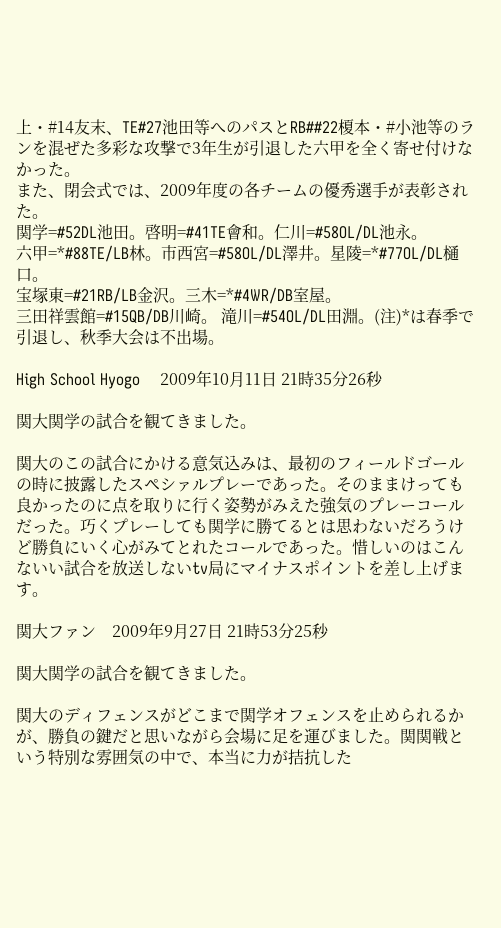上・#14友末、TE#27池田等へのパスとRB##22榎本・#小池等のランを混ぜた多彩な攻撃で3年生が引退した六甲を全く寄せ付けなかった。
また、閉会式では、2009年度の各チームの優秀選手が表彰された。
関学=#52DL池田。啓明=#41TE會和。仁川=#58OL/DL池永。
六甲=*#88TE/LB林。市西宮=#58OL/DL澤井。星陵=*#77OL/DL樋口。
宝塚東=#21RB/LB金沢。三木=*#4WR/DB室屋。
三田祥雲館=#15QB/DB川崎。 滝川=#54OL/DL田淵。(注)*は春季で引退し、秋季大会は不出場。

High School Hyogo    2009年10月11日 21時35分26秒

関大関学の試合を観てきました。

関大のこの試合にかける意気込みは、最初のフィールドゴールの時に披露したスペシァルプレーであった。そのままけっても良かったのに点を取りに行く姿勢がみえた強気のプレーコールだった。巧くプレーしても関学に勝てるとは思わないだろうけど勝負にいく心がみてとれたコールであった。惜しいのはこんないい試合を放送しないtv局にマイナスポイントを差し上げます。

関大ファン    2009年9月27日 21時53分25秒

関大関学の試合を観てきました。

関大のディフェンスがどこまで関学オフェンスを止められるかが、勝負の鍵だと思いながら会場に足を運びました。関関戦という特別な雰囲気の中で、本当に力が拮抗した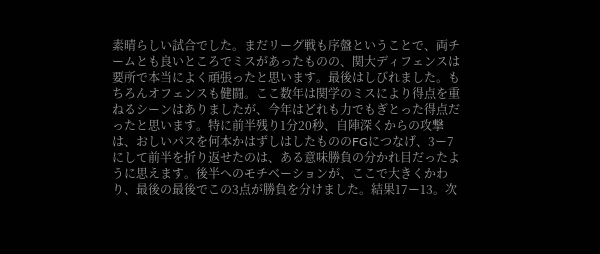素晴らしい試合でした。まだリーグ戦も序盤ということで、両チームとも良いところでミスがあったものの、関大ディフェンスは要所で本当によく頑張ったと思います。最後はしびれました。もちろんオフェンスも健闘。ここ数年は関学のミスにより得点を重ねるシーンはありましたが、今年はどれも力でもぎとった得点だったと思います。特に前半残り1分20秒、自陣深くからの攻撃は、おしいパスを何本かはずしはしたもののFGにつなげ、3ー7にして前半を折り返せたのは、ある意味勝負の分かれ目だったように思えます。後半へのモチベーションが、ここで大きくかわり、最後の最後でこの3点が勝負を分けました。結果17ー13。次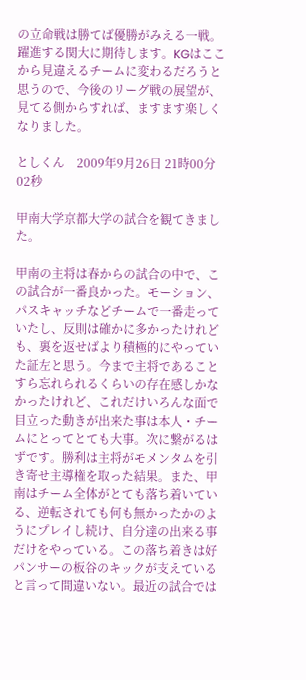の立命戦は勝てば優勝がみえる一戦。躍進する関大に期待します。KGはここから見違えるチームに変わるだろうと思うので、今後のリーグ戦の展望が、見てる側からすれば、ますます楽しくなりました。

としくん    2009年9月26日 21時00分02秒

甲南大学京都大学の試合を観てきました。

甲南の主将は春からの試合の中で、この試合が一番良かった。モーション、パスキャッチなどチームで一番走っていたし、反則は確かに多かったけれども、裏を返せばより積極的にやっていた証左と思う。今まで主将であることすら忘れられるくらいの存在感しかなかったけれど、これだけいろんな面で目立った動きが出来た事は本人・チームにとってとても大事。次に繋がるはずです。勝利は主将がモメンタムを引き寄せ主導権を取った結果。また、甲南はチーム全体がとても落ち着いている、逆転されても何も無かったかのようにプレイし続け、自分達の出来る事だけをやっている。この落ち着きは好パンサーの板谷のキックが支えていると言って間違いない。最近の試合では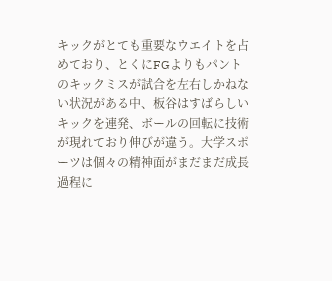キックがとても重要なウエイトを占めており、とくにFGよりもパントのキックミスが試合を左右しかねない状況がある中、板谷はすばらしいキックを連発、ボールの回転に技術が現れており伸びが違う。大学スポーツは個々の精神面がまだまだ成長過程に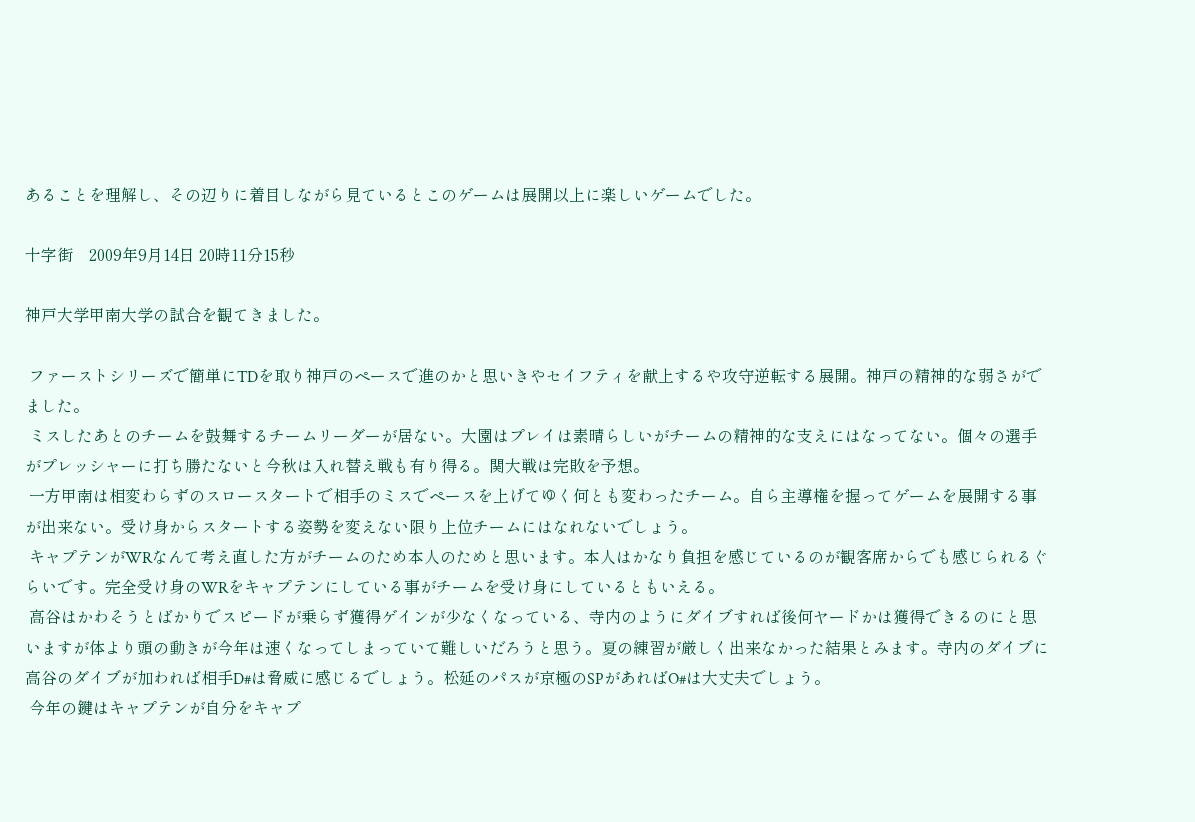あることを理解し、その辺りに着目しながら見ているとこのゲームは展開以上に楽しいゲームでした。

十字街    2009年9月14日 20時11分15秒

神戸大学甲南大学の試合を観てきました。

 ファーストシリーズで簡単にTDを取り神戸のペースで進のかと思いきやセイフティを献上するや攻守逆転する展開。神戸の精神的な弱さがでました。
 ミスしたあとのチームを鼓舞するチームリーダーが居ない。大園はプレイは素晴らしいがチームの精神的な支えにはなってない。個々の選手がプレッシャーに打ち勝たないと今秋は入れ替え戦も有り得る。関大戦は完敗を予想。
 一方甲南は相変わらずのスロースタートで相手のミスでペースを上げてゆく何とも変わったチーム。自ら主導権を握ってゲームを展開する事が出来ない。受け身からスタートする姿勢を変えない限り上位チームにはなれないでしょう。
 キャプテンがWRなんて考え直した方がチームのため本人のためと思います。本人はかなり負担を感じているのが観客席からでも感じられるぐらいです。完全受け身のWRをキャプテンにしている事がチームを受け身にしているともいえる。
 高谷はかわそうとばかりでスピードが乗らず獲得ゲインが少なくなっている、寺内のようにダイブすれば後何ヤードかは獲得できるのにと思いますが体より頭の動きが今年は速くなってしまっていて難しいだろうと思う。夏の練習が厳しく出来なかった結果とみます。寺内のダイブに高谷のダイブが加われば相手D#は脅威に感じるでしょう。松延のパスが京極のSPがあればO#は大丈夫でしょう。
 今年の鍵はキャプテンが自分をキャプ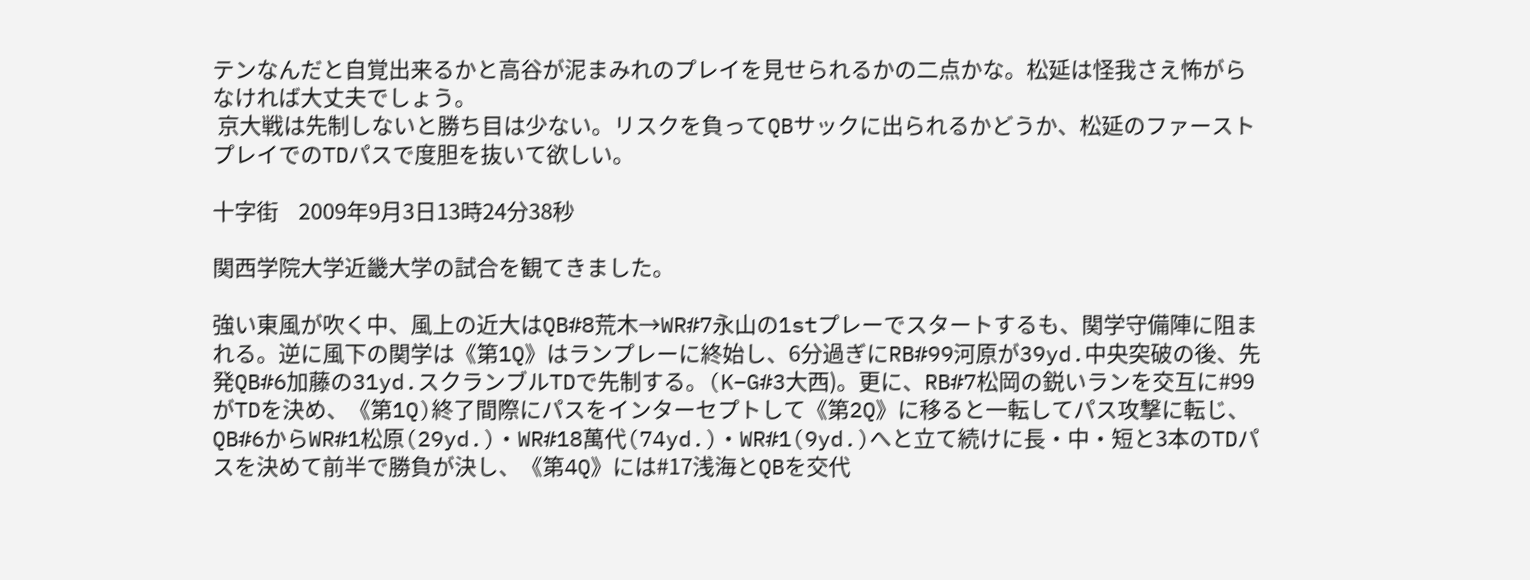テンなんだと自覚出来るかと高谷が泥まみれのプレイを見せられるかの二点かな。松延は怪我さえ怖がらなければ大丈夫でしょう。
 京大戦は先制しないと勝ち目は少ない。リスクを負ってQBサックに出られるかどうか、松延のファーストプレイでのTDパスで度胆を抜いて欲しい。

十字街    2009年9月3日13時24分38秒

関西学院大学近畿大学の試合を観てきました。

強い東風が吹く中、風上の近大はQB#8荒木→WR#7永山の1stプレーでスタートするも、関学守備陣に阻まれる。逆に風下の関学は《第1Q》はランプレーに終始し、6分過ぎにRB#99河原が39yd.中央突破の後、先発QB#6加藤の31yd.スクランブルTDで先制する。(K−G#3大西)。更に、RB#7松岡の鋭いランを交互に#99がTDを決め、《第1Q)終了間際にパスをインターセプトして《第2Q》に移ると一転してパス攻撃に転じ、QB#6からWR#1松原(29yd.)・WR#18萬代(74yd.)・WR#1(9yd.)へと立て続けに長・中・短と3本のTDパスを決めて前半で勝負が決し、《第4Q》には#17浅海とQBを交代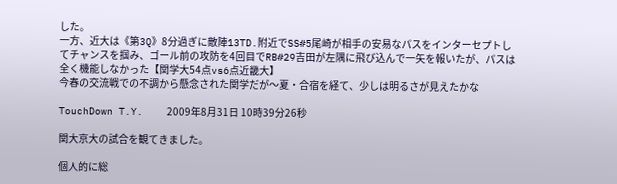した。
一方、近大は《第3Q》8分過ぎに敵陣13TD.附近でSS#5尾崎が相手の安易なパスをインターセプトしてチャンスを掴み、ゴール前の攻防を4回目でRB#29吉田が左隅に飛び込んで一矢を報いたが、パスは全く機能しなかった【関学大54点vs6点近畿大】
今春の交流戦での不調から懸念された関学だが〜夏・合宿を経て、少しは明るさが見えたかな

TouchDown T.Y.    2009年8月31日 10時39分26秒

関大京大の試合を観てきました。

個人的に総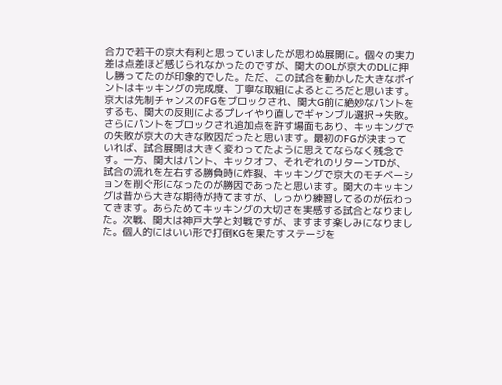合力で若干の京大有利と思っていましたが思わぬ展開に。個々の実力差は点差ほど感じられなかったのですが、関大のOLが京大のDLに押し勝ってたのが印象的でした。ただ、この試合を動かした大きなポイントはキッキングの完成度、丁寧な取組によるところだと思います。京大は先制チャンスのFGをブロックされ、関大G前に絶妙なパントをするも、関大の反則によるプレイやり直しでギャンブル選択→失敗。さらにパントをブロックされ追加点を許す場面もあり、キッキングでの失敗が京大の大きな敗因だったと思います。最初のFGが決まっていれば、試合展開は大きく変わってたように思えてならなく残念です。一方、関大はパント、キックオフ、それぞれのリターンTDが、試合の流れを左右する勝負時に炸裂、キッキングで京大のモチベーションを削ぐ形になったのが勝因であったと思います。関大のキッキングは昔から大きな期待が持てますが、しっかり練習してるのが伝わってきます。あらためてキッキングの大切さを実感する試合となりました。次戦、関大は神戸大学と対戦ですが、ますます楽しみになりました。個人的にはいい形で打倒KGを果たすステージを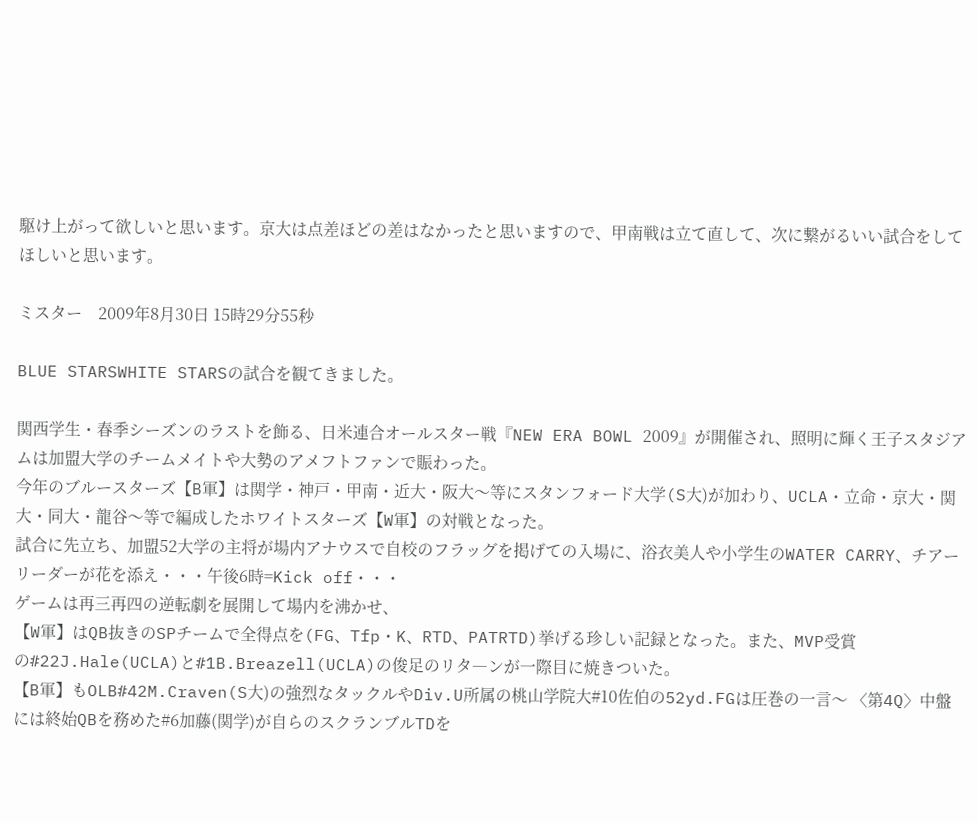駆け上がって欲しいと思います。京大は点差ほどの差はなかったと思いますので、甲南戦は立て直して、次に繋がるいい試合をしてほしいと思います。

ミスター    2009年8月30日 15時29分55秒

BLUE STARSWHITE STARSの試合を観てきました。

関西学生・春季シーズンのラストを飾る、日米連合オールスター戦『NEW ERA BOWL 2009』が開催され、照明に輝く王子スタジアムは加盟大学のチームメイトや大勢のアメフトファンで賑わった。
今年のブルースターズ【B軍】は関学・神戸・甲南・近大・阪大〜等にスタンフォード大学(S大)が加わり、UCLA・立命・京大・関大・同大・龍谷〜等で編成したホワイトスターズ【W軍】の対戦となった。
試合に先立ち、加盟52大学の主将が場内アナウスで自校のフラッグを掲げての入場に、浴衣美人や小学生のWATER CARRY、チアーリーダーが花を添え・・・午後6時=Kick off・・・
ゲームは再三再四の逆転劇を展開して場内を沸かせ、
【W軍】はQB抜きのSPチームで全得点を(FG、Tfp・K、RTD、PATRTD)挙げる珍しい記録となった。また、MVP受賞の#22J.Hale(UCLA)と#1B.Breazell(UCLA)の俊足のリタ―ンが一際目に焼きついた。
【B軍】もOLB#42M.Craven(S大)の強烈なタックルやDiv.U所属の桃山学院大#10佐伯の52yd.FGは圧巻の一言〜 〈第4Q〉中盤には終始QBを務めた#6加藤(関学)が自らのスクランブルTDを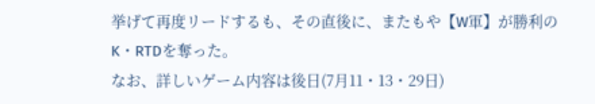挙げて再度リードするも、その直後に、またもや【W軍】が勝利のK・RTDを奪った。
なお、詳しいゲーム内容は後日(7月11・13・29日)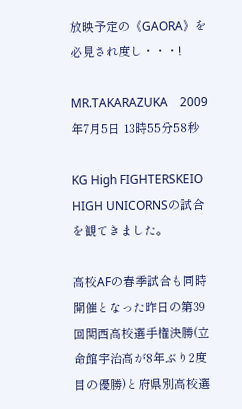放映予定の《GAORA》を必見され度し・・・!

MR.TAKARAZUKA    2009年7月5日 13時55分58秒

KG High FIGHTERSKEIO HIGH UNICORNSの試合を観てきました。

高校AFの春季試合も同時開催となった昨日の第39回関西高校選手権決勝(立命館宇治高が8年ぶり2度目の優勝)と府県別高校選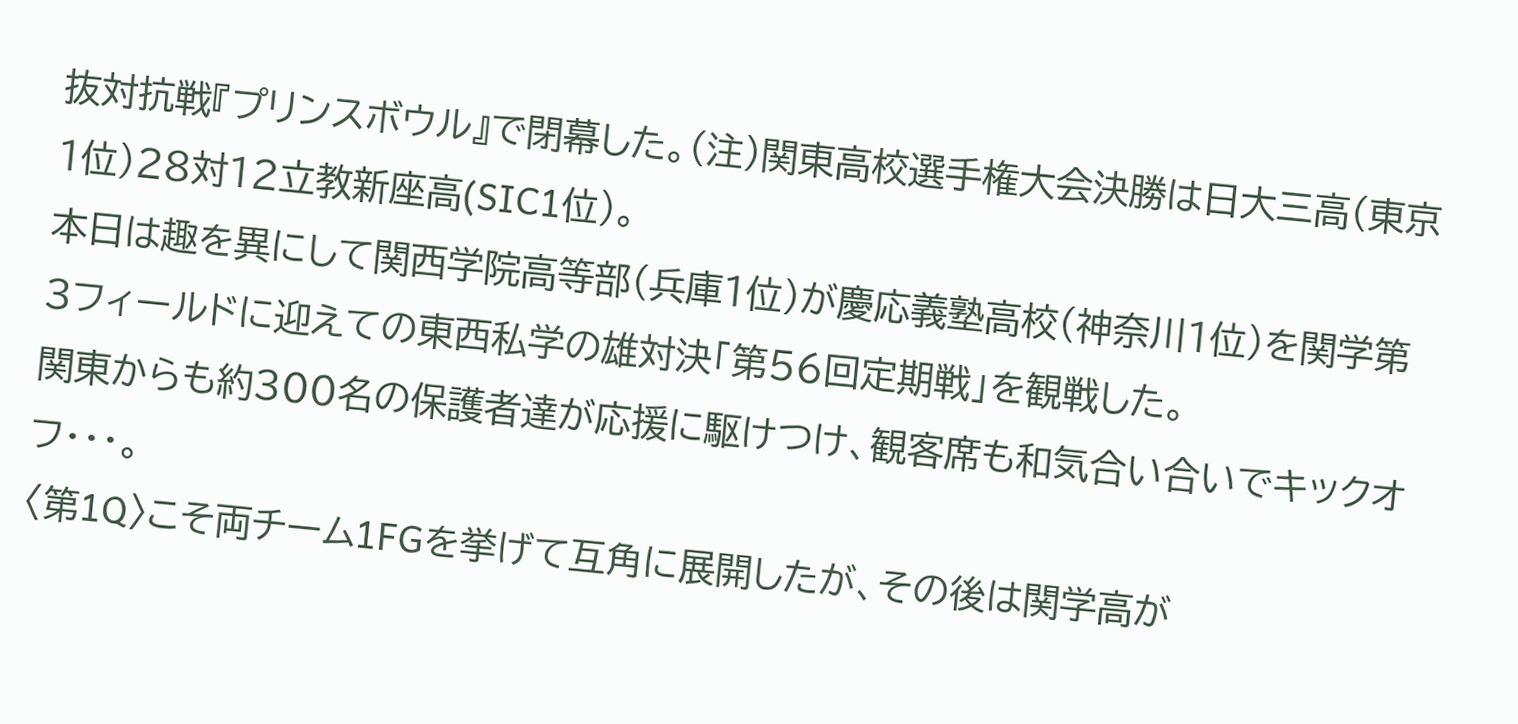抜対抗戦『プリンスボウル』で閉幕した。(注)関東高校選手権大会決勝は日大三高(東京1位)28対12立教新座高(SIC1位)。
本日は趣を異にして関西学院高等部(兵庫1位)が慶応義塾高校(神奈川1位)を関学第3フィールドに迎えての東西私学の雄対決「第56回定期戦」を観戦した。
関東からも約300名の保護者達が応援に駆けつけ、観客席も和気合い合いでキックオフ・・・。
〈第1Q〉こそ両チーム1FGを挙げて互角に展開したが、その後は関学高が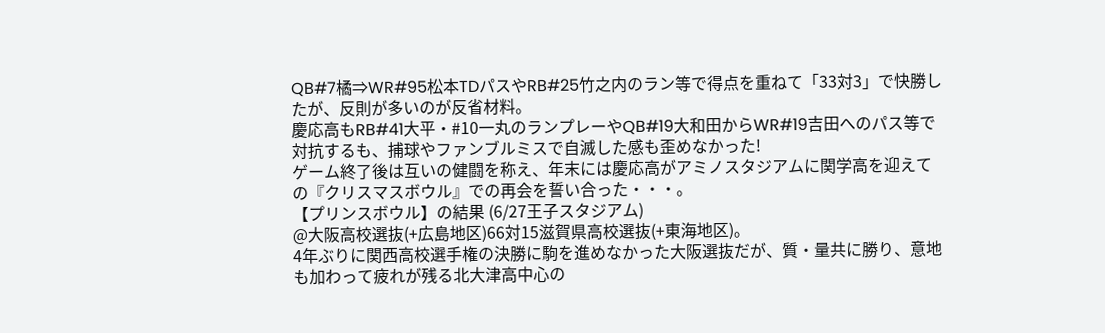QB#7橘⇒WR#95松本TDパスやRB#25竹之内のラン等で得点を重ねて「33対3」で快勝したが、反則が多いのが反省材料。
慶応高もRB#41大平・#10一丸のランプレーやQB#19大和田からWR#19吉田へのパス等で対抗するも、捕球やファンブルミスで自滅した感も歪めなかった!
ゲーム終了後は互いの健闘を称え、年末には慶応高がアミノスタジアムに関学高を迎えての『クリスマスボウル』での再会を誓い合った・・・。
【プリンスボウル】の結果 (6/27王子スタジアム)
@大阪高校選抜(+広島地区)66対15滋賀県高校選抜(+東海地区)。
4年ぶりに関西高校選手権の決勝に駒を進めなかった大阪選抜だが、質・量共に勝り、意地も加わって疲れが残る北大津高中心の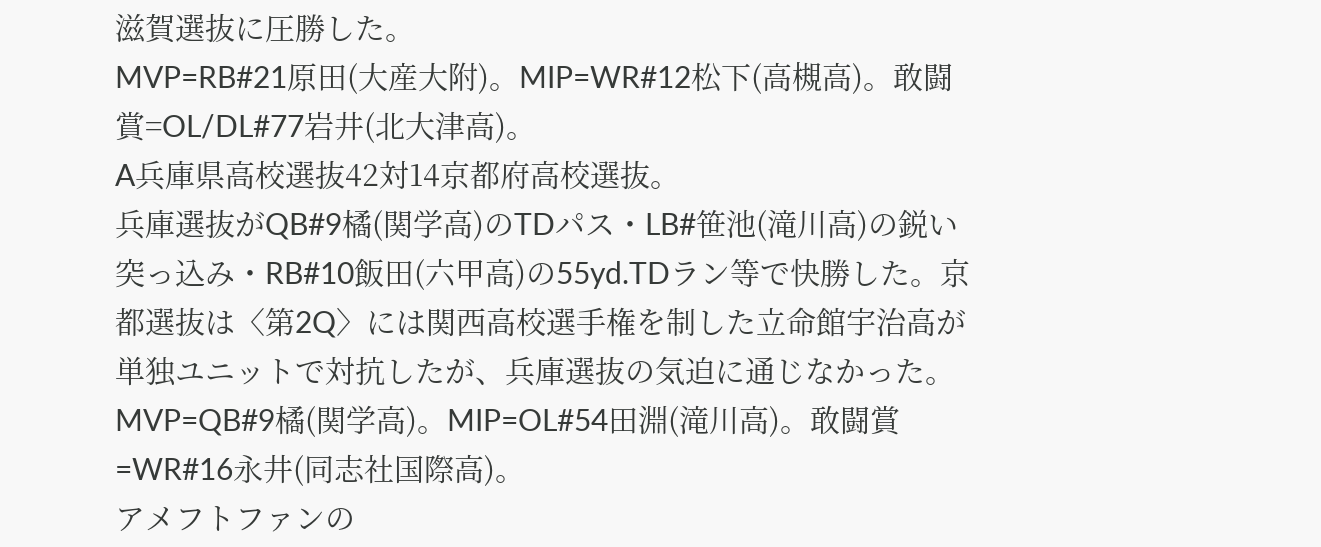滋賀選抜に圧勝した。
MVP=RB#21原田(大産大附)。MIP=WR#12松下(高槻高)。敢闘賞=OL/DL#77岩井(北大津高)。
A兵庫県高校選抜42対14京都府高校選抜。
兵庫選抜がQB#9橘(関学高)のTDパス・LB#笹池(滝川高)の鋭い突っ込み・RB#10飯田(六甲高)の55yd.TDラン等で快勝した。京都選抜は〈第2Q〉には関西高校選手権を制した立命館宇治高が単独ユニットで対抗したが、兵庫選抜の気迫に通じなかった。
MVP=QB#9橘(関学高)。MIP=OL#54田淵(滝川高)。敢闘賞=WR#16永井(同志社国際高)。
アメフトファンの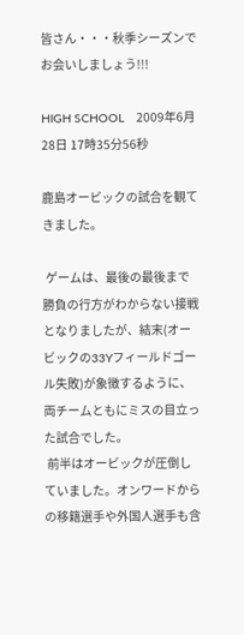皆さん・・・秋季シーズンでお会いしましょう!!!

HIGH SCHOOL    2009年6月28日 17時35分56秒

鹿島オービックの試合を観てきました。

 ゲームは、最後の最後まで勝負の行方がわからない接戦となりましたが、結末(オービックの33Yフィールドゴール失敗)が象徴するように、両チームともにミスの目立った試合でした。
 前半はオービックが圧倒していました。オンワードからの移籍選手や外国人選手も含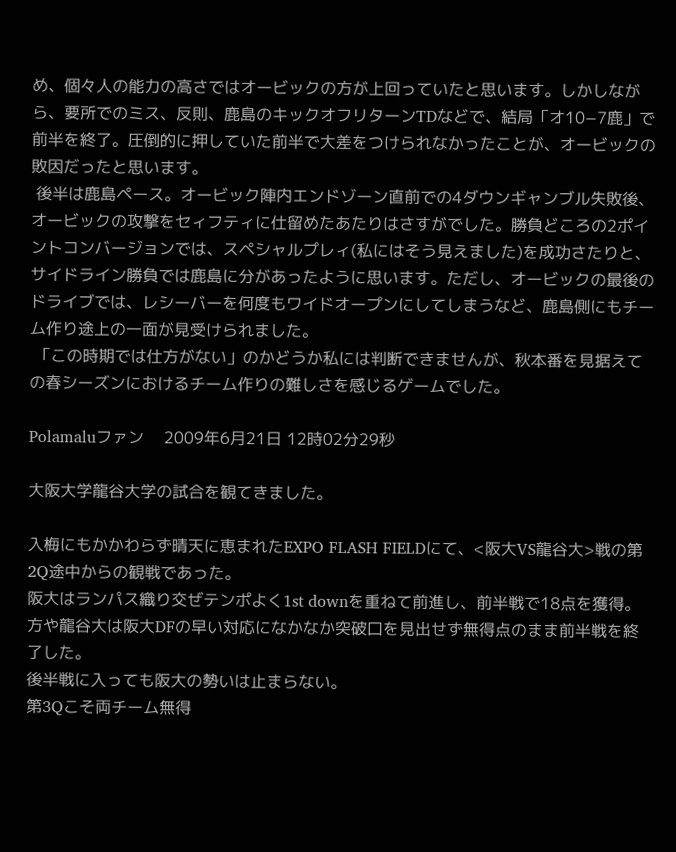め、個々人の能力の高さではオービックの方が上回っていたと思います。しかしながら、要所でのミス、反則、鹿島のキックオフリターンTDなどで、結局「オ10−7鹿」で前半を終了。圧倒的に押していた前半で大差をつけられなかったことが、オービックの敗因だったと思います。
 後半は鹿島ペース。オービック陣内エンドゾーン直前での4ダウンギャンブル失敗後、オービックの攻撃をセィフティに仕留めたあたりはさすがでした。勝負どころの2ポイントコンバージョンでは、スペシャルプレィ(私にはそう見えました)を成功さたりと、サイドライン勝負では鹿島に分があったように思います。ただし、オービックの最後のドライブでは、レシーバーを何度もワイドオープンにしてしまうなど、鹿島側にもチーム作り途上の一面が見受けられました。
 「この時期では仕方がない」のかどうか私には判断できませんが、秋本番を見据えての春シーズンにおけるチーム作りの難しさを感じるゲームでした。

Polamaluファン    2009年6月21日 12時02分29秒

大阪大学龍谷大学の試合を観てきました。

入梅にもかかわらず晴天に恵まれたEXPO FLASH FIELDにて、<阪大VS龍谷大>戦の第2Q途中からの観戦であった。
阪大はランパス織り交ぜテンポよく1st downを重ねて前進し、前半戦で18点を獲得。方や龍谷大は阪大DFの早い対応になかなか突破口を見出せず無得点のまま前半戦を終了した。
後半戦に入っても阪大の勢いは止まらない。
第3Qこそ両チーム無得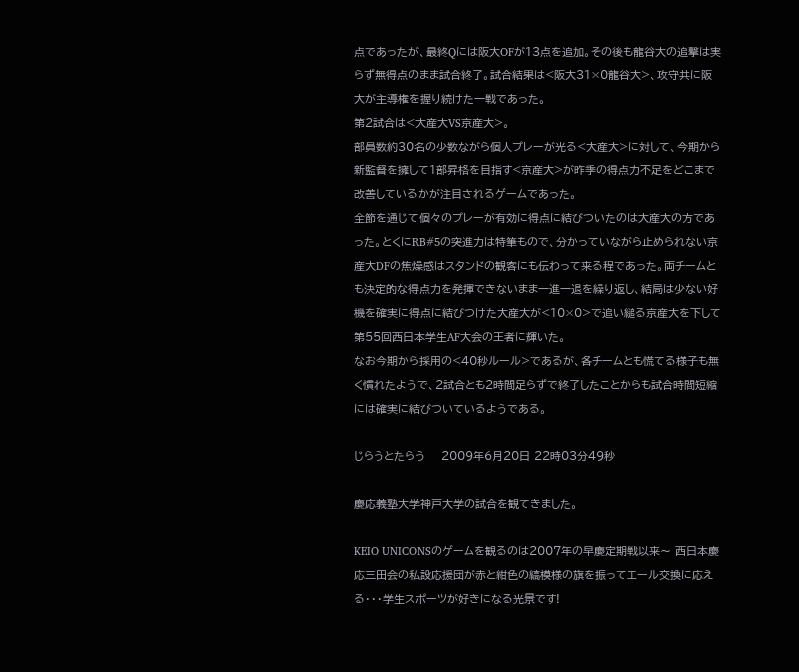点であったが、最終Qには阪大OFが13点を追加。その後も龍谷大の追撃は実らず無得点のまま試合終了。試合結果は<阪大31×0龍谷大>、攻守共に阪大が主導権を握り続けた一戦であった。
第2試合は<大産大VS京産大>。
部員数約30名の少数ながら個人プレーが光る<大産大>に対して、今期から新監督を擁して1部昇格を目指す<京産大>が昨季の得点力不足をどこまで改善しているかが注目されるゲームであった。
全節を通じて個々のプレーが有効に得点に結びついたのは大産大の方であった。とくにRB#5の突進力は特筆もので、分かっていながら止められない京産大DFの焦燥感はスタンドの観客にも伝わって来る程であった。両チームとも決定的な得点力を発揮できないまま一進一退を繰り返し、結局は少ない好機を確実に得点に結びつけた大産大が<10×0>で追い縋る京産大を下して第55回西日本学生AF大会の王者に輝いた。
なお今期から採用の<40秒ルール>であるが、各チームとも慌てる様子も無く慣れたようで、2試合とも2時間足らずで終了したことからも試合時間短縮には確実に結びついているようである。

じらうとたらう    2009年6月20日 22時03分49秒

慶応義塾大学神戸大学の試合を観てきました。

KEIO UNICONSのゲームを観るのは2007年の早慶定期戦以来〜 西日本慶応三田会の私設応援団が赤と紺色の縞模様の旗を振ってエール交換に応える・・・学生スポーツが好きになる光景です!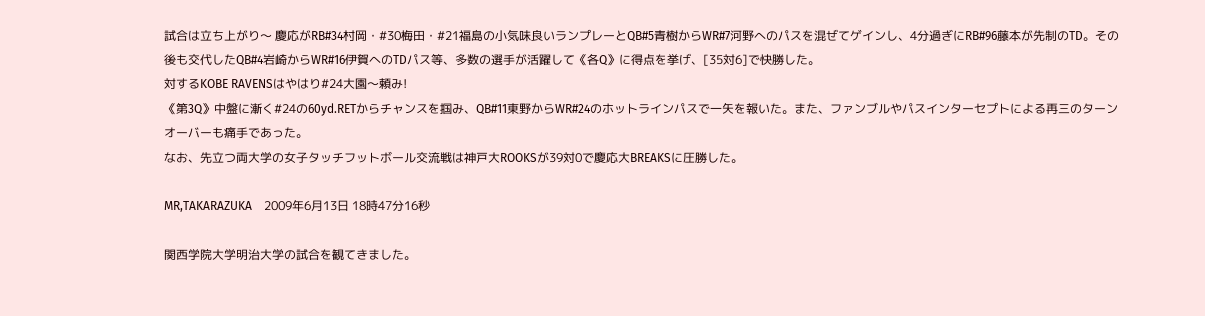試合は立ち上がり〜 慶応がRB#34村岡・#30梅田・#21福島の小気味良いランプレーとQB#5青樹からWR#7河野へのパスを混ぜてゲインし、4分過ぎにRB#96藤本が先制のTD。その後も交代したQB#4岩崎からWR#16伊賀へのTDパス等、多数の選手が活躍して《各Q》に得点を挙げ、[35対6]で快勝した。
対するKOBE RAVENSはやはり#24大園〜頼み!
《第3Q》中盤に漸く#24の60yd.RETからチャンスを掴み、QB#11東野からWR#24のホットラインパスで一矢を報いた。また、ファンブルやパスインターセプトによる再三のターンオーバーも痛手であった。
なお、先立つ両大学の女子タッチフットボール交流戦は神戸大ROOKSが39対0で慶応大BREAKSに圧勝した。

MR,TAKARAZUKA    2009年6月13日 18時47分16秒

関西学院大学明治大学の試合を観てきました。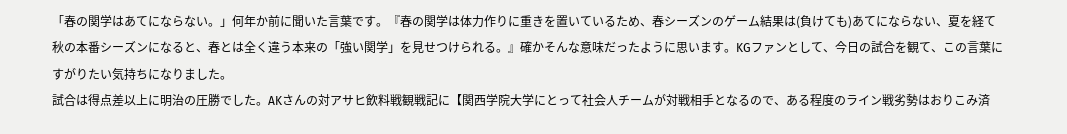「春の関学はあてにならない。」何年か前に聞いた言葉です。『春の関学は体力作りに重きを置いているため、春シーズンのゲーム結果は(負けても)あてにならない、夏を経て秋の本番シーズンになると、春とは全く違う本来の「強い関学」を見せつけられる。』確かそんな意味だったように思います。KGファンとして、今日の試合を観て、この言葉にすがりたい気持ちになりました。
試合は得点差以上に明治の圧勝でした。AKさんの対アサヒ飲料戦観戦記に【関西学院大学にとって社会人チームが対戦相手となるので、ある程度のライン戦劣勢はおりこみ済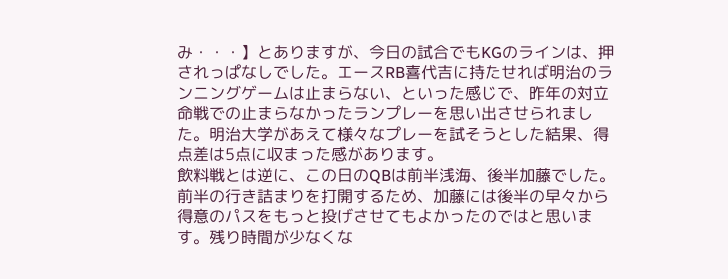み・・・】とありますが、今日の試合でもKGのラインは、押されっぱなしでした。エースRB喜代吉に持たせれば明治のランニングゲームは止まらない、といった感じで、昨年の対立命戦での止まらなかったランプレーを思い出させられました。明治大学があえて様々なプレーを試そうとした結果、得点差は5点に収まった感があります。
飲料戦とは逆に、この日のQBは前半浅海、後半加藤でした。前半の行き詰まりを打開するため、加藤には後半の早々から得意のパスをもっと投げさせてもよかったのではと思います。残り時間が少なくな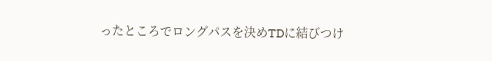ったところでロングパスを決めTDに結びつけ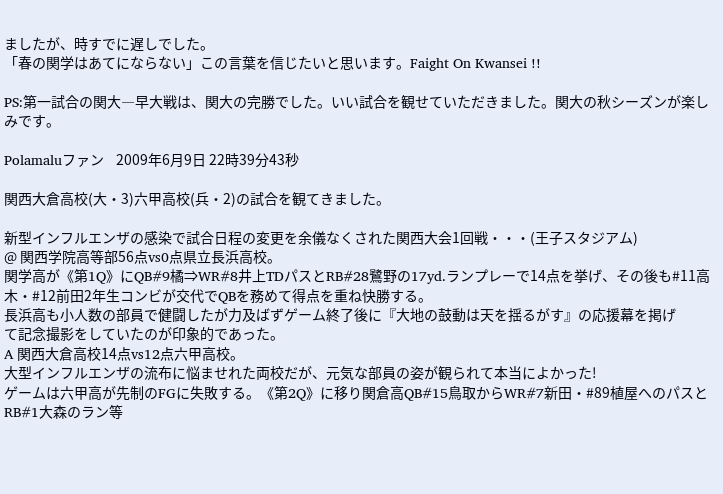ましたが、時すでに遅しでした。
「春の関学はあてにならない」この言葉を信じたいと思います。Faight On Kwansei !!

PS:第一試合の関大―早大戦は、関大の完勝でした。いい試合を観せていただきました。関大の秋シーズンが楽しみです。

Polamaluファン    2009年6月9日 22時39分43秒

関西大倉高校(大・3)六甲高校(兵・2)の試合を観てきました。

新型インフルエンザの感染で試合日程の変更を余儀なくされた関西大会1回戦・・・(王子スタジアム)
@ 関西学院高等部56点vs0点県立長浜高校。
関学高が《第1Q》にQB#9橘⇒WR#8井上TDパスとRB#28鷺野の17yd.ランプレーで14点を挙げ、その後も#11高木・#12前田2年生コンビが交代でQBを務めて得点を重ね快勝する。
長浜高も小人数の部員で健闘したが力及ばずゲーム終了後に『大地の鼓動は天を揺るがす』の応援幕を掲げ
て記念撮影をしていたのが印象的であった。
A 関西大倉高校14点vs12点六甲高校。
大型インフルエンザの流布に悩ませれた両校だが、元気な部員の姿が観られて本当によかった!
ゲームは六甲高が先制のFGに失敗する。《第2Q》に移り関倉高QB#15鳥取からWR#7新田・#89植屋へのパスとRB#1大森のラン等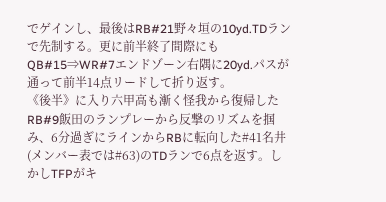でゲインし、最後はRB#21野々垣の10yd.TDランで先制する。更に前半終了間際にもQB#15⇒WR#7エンドゾーン右隅に20yd.パスが通って前半14点リードして折り返す。
《後半》に入り六甲高も漸く怪我から復帰したRB#9飯田のランプレーから反撃のリズムを掴み、6分過ぎにラインからRBに転向した#41名井(メンバー表では#63)のTDランで6点を返す。しかしTFPがキ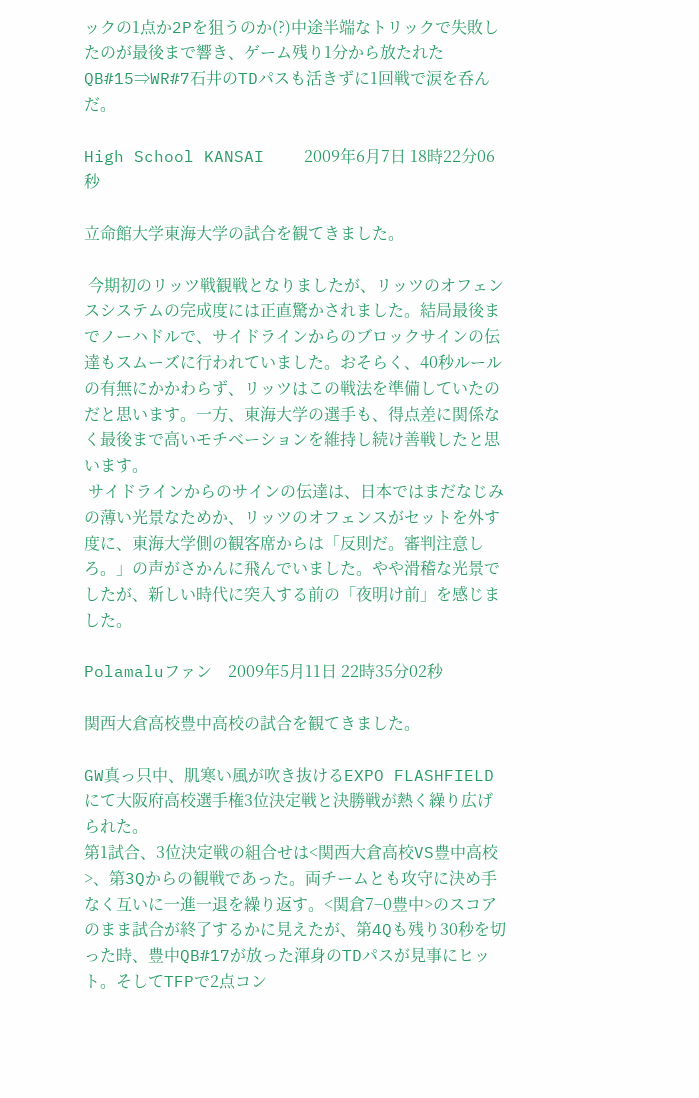ックの1点か2Pを狙うのか(?)中途半端なトリックで失敗したのが最後まで響き、ゲーム残り1分から放たれたQB#15⇒WR#7石井のTDパスも活きずに1回戦で涙を呑んだ。

High School KANSAI    2009年6月7日 18時22分06秒

立命館大学東海大学の試合を観てきました。

 今期初のリッツ戦観戦となりましたが、リッツのオフェンスシステムの完成度には正直驚かされました。結局最後までノーハドルで、サイドラインからのブロックサインの伝達もスムーズに行われていました。おそらく、40秒ルールの有無にかかわらず、リッツはこの戦法を準備していたのだと思います。一方、東海大学の選手も、得点差に関係なく最後まで高いモチベーションを維持し続け善戦したと思います。
 サイドラインからのサインの伝達は、日本ではまだなじみの薄い光景なためか、リッツのオフェンスがセットを外す度に、東海大学側の観客席からは「反則だ。審判注意しろ。」の声がさかんに飛んでいました。やや滑稽な光景でしたが、新しい時代に突入する前の「夜明け前」を感じました。

Polamaluファン    2009年5月11日 22時35分02秒

関西大倉高校豊中高校の試合を観てきました。

GW真っ只中、肌寒い風が吹き抜けるEXPO FLASHFIELDにて大阪府高校選手権3位決定戦と決勝戦が熱く繰り広げられた。
第1試合、3位決定戦の組合せは<関西大倉高校VS豊中高校>、第3Qからの観戦であった。両チームとも攻守に決め手なく互いに一進一退を繰り返す。<関倉7−0豊中>のスコアのまま試合が終了するかに見えたが、第4Qも残り30秒を切った時、豊中QB#17が放った渾身のTDパスが見事にヒット。そしてTFPで2点コン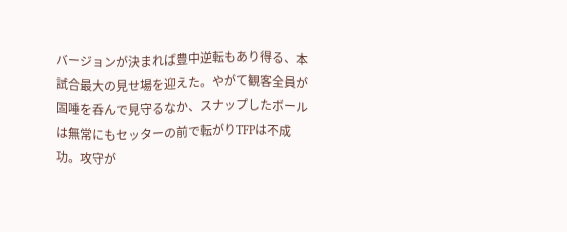バージョンが決まれば豊中逆転もあり得る、本試合最大の見せ場を迎えた。やがて観客全員が固唾を呑んで見守るなか、スナップしたボールは無常にもセッターの前で転がりTFPは不成功。攻守が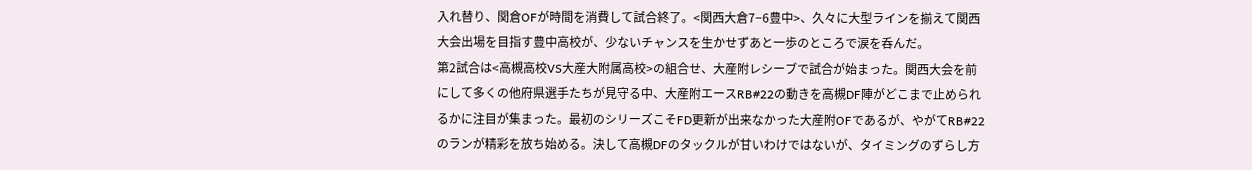入れ替り、関倉OFが時間を消費して試合終了。<関西大倉7−6豊中>、久々に大型ラインを揃えて関西大会出場を目指す豊中高校が、少ないチャンスを生かせずあと一歩のところで涙を呑んだ。
第2試合は<高槻高校VS大産大附属高校>の組合せ、大産附レシーブで試合が始まった。関西大会を前にして多くの他府県選手たちが見守る中、大産附エースRB#22の動きを高槻DF陣がどこまで止められるかに注目が集まった。最初のシリーズこそFD更新が出来なかった大産附OFであるが、やがてRB#22のランが精彩を放ち始める。決して高槻DFのタックルが甘いわけではないが、タイミングのずらし方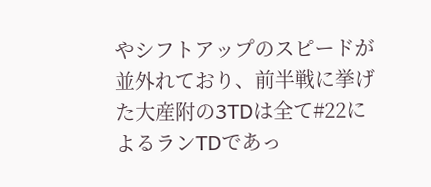やシフトアップのスピードが並外れており、前半戦に挙げた大産附の3TDは全て#22によるランTDであっ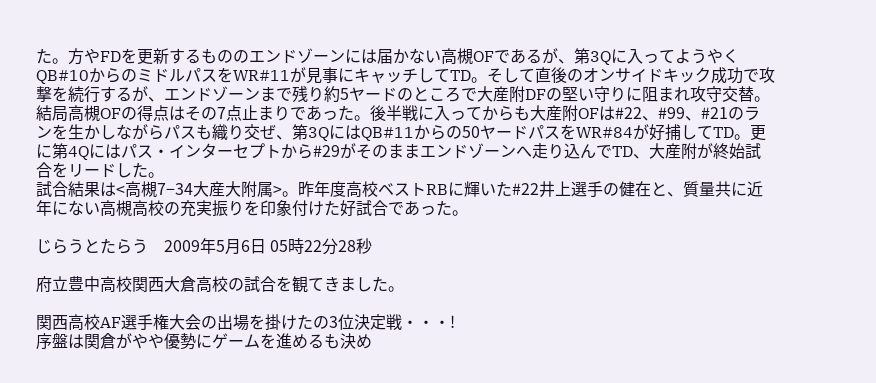た。方やFDを更新するもののエンドゾーンには届かない高槻OFであるが、第3Qに入ってようやくQB#10からのミドルパスをWR#11が見事にキャッチしてTD。そして直後のオンサイドキック成功で攻撃を続行するが、エンドゾーンまで残り約5ヤードのところで大産附DFの堅い守りに阻まれ攻守交替。結局高槻OFの得点はその7点止まりであった。後半戦に入ってからも大産附OFは#22、#99、#21のランを生かしながらパスも織り交ぜ、第3QにはQB#11からの50ヤードパスをWR#84が好捕してTD。更に第4Qにはパス・インターセプトから#29がそのままエンドゾーンへ走り込んでTD、大産附が終始試合をリードした。
試合結果は<高槻7−34大産大附属>。昨年度高校ベストRBに輝いた#22井上選手の健在と、質量共に近年にない高槻高校の充実振りを印象付けた好試合であった。

じらうとたらう    2009年5月6日 05時22分28秒

府立豊中高校関西大倉高校の試合を観てきました。

関西高校AF選手権大会の出場を掛けたの3位決定戦・・・!
序盤は関倉がやや優勢にゲームを進めるも決め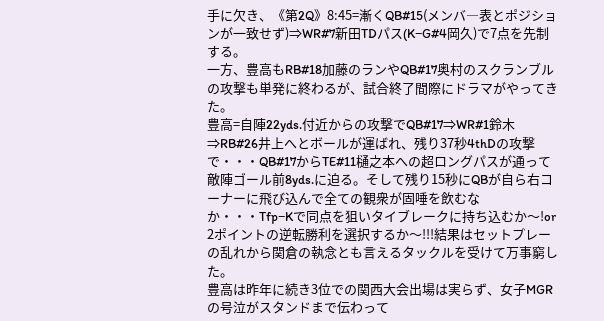手に欠き、《第2Q》8:45=漸くQB#15(メンバ―表とポジションが一致せず)⇒WR#7新田TDパス(K−G#4岡久)で7点を先制する。
一方、豊高もRB#18加藤のランやQB#17奥村のスクランブルの攻撃も単発に終わるが、試合終了間際にドラマがやってきた。
豊高=自陣22yds.付近からの攻撃でQB#17⇒WR#1鈴木⇒RB#26井上へとボールが運ばれ、残り37秒4thDの攻撃で・・・QB#17からTE#11樋之本への超ロングパスが通って敵陣ゴール前8yds.に迫る。そして残り15秒にQBが自ら右コーナーに飛び込んで全ての観衆が固唾を飲むなか・・・Tfp−Kで同点を狙いタイブレークに持ち込むか〜!or 2ポイントの逆転勝利を選択するか〜!!!結果はセットプレーの乱れから関倉の執念とも言えるタックルを受けて万事窮した。
豊高は昨年に続き3位での関西大会出場は実らず、女子MGRの号泣がスタンドまで伝わって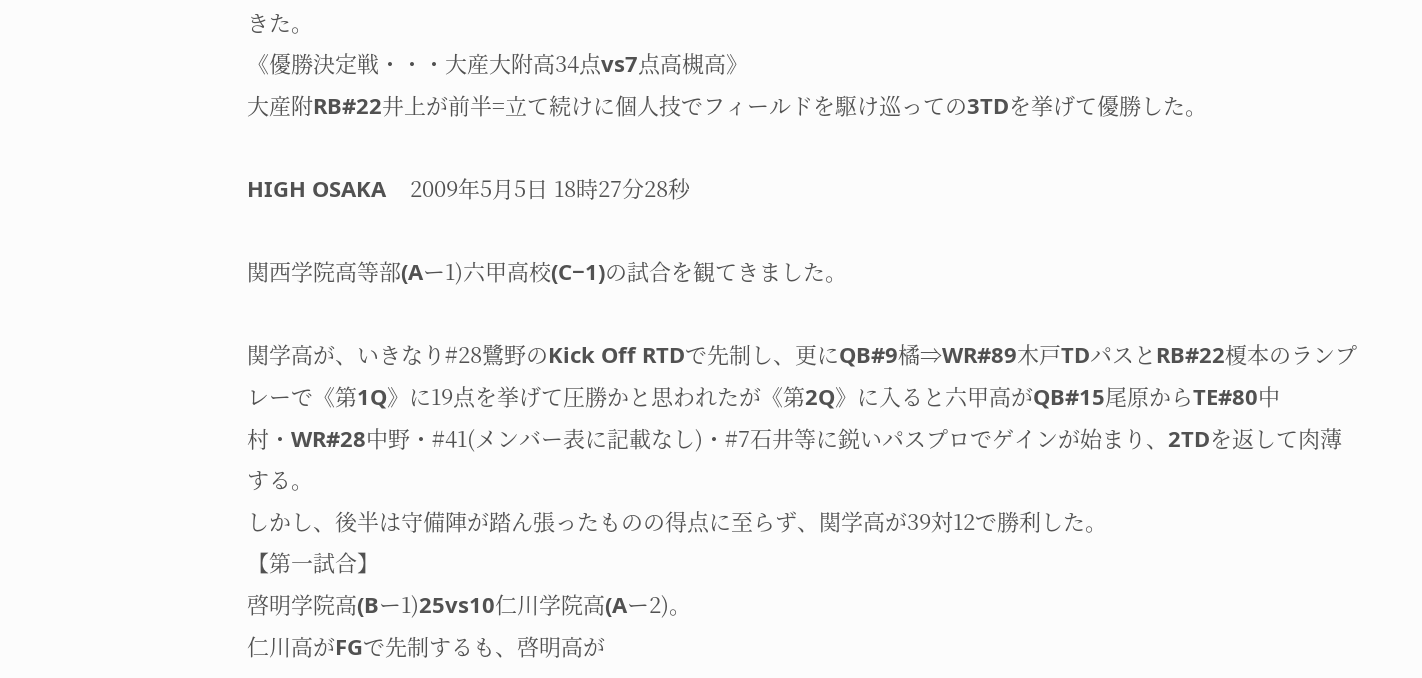きた。
《優勝決定戦・・・大産大附高34点vs7点高槻高》
大産附RB#22井上が前半=立て続けに個人技でフィールドを駆け巡っての3TDを挙げて優勝した。

HIGH OSAKA    2009年5月5日 18時27分28秒

関西学院高等部(Aー1)六甲高校(C−1)の試合を観てきました。

関学高が、いきなり#28鷺野のKick Off RTDで先制し、更にQB#9橘⇒WR#89木戸TDパスとRB#22榎本のランプレーで《第1Q》に19点を挙げて圧勝かと思われたが《第2Q》に入ると六甲高がQB#15尾原からTE#80中村・WR#28中野・#41(メンバー表に記載なし)・#7石井等に鋭いパスプロでゲインが始まり、2TDを返して肉薄する。
しかし、後半は守備陣が踏ん張ったものの得点に至らず、関学高が39対12で勝利した。
【第一試合】
啓明学院高(Bー1)25vs10仁川学院高(Aー2)。
仁川高がFGで先制するも、啓明高が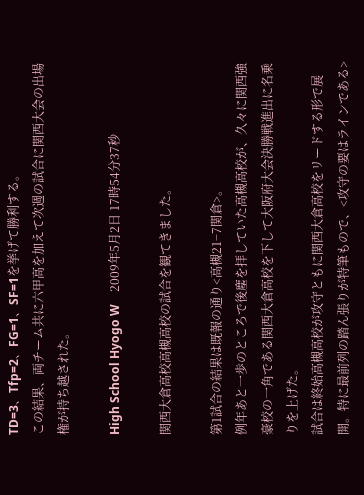TD=3、Tfp=2、FG=1、SF=1を挙げて勝利する。
この結果、両チーム共に六甲高を加えて次週の試合に関西大会の出場権が持ち越された。

High School Hyogo W    2009年5月2日 17時54分37秒

関西大倉高校高槻高校の試合を観てきました。

第1試合の結果は既報の通り<高槻21−7関倉>。
例年あと一歩のところで後塵を拝していた高槻高校が、久々に関西強豪校の一角である関西大倉高校を下して大阪府大会決勝戦進出に名乗りを上げた。
試合は終始高槻高校が攻守ともに関西大倉高校をリードする形で展開。特に最前列の踏ん張りが特筆もので、<攻守の要はラインである>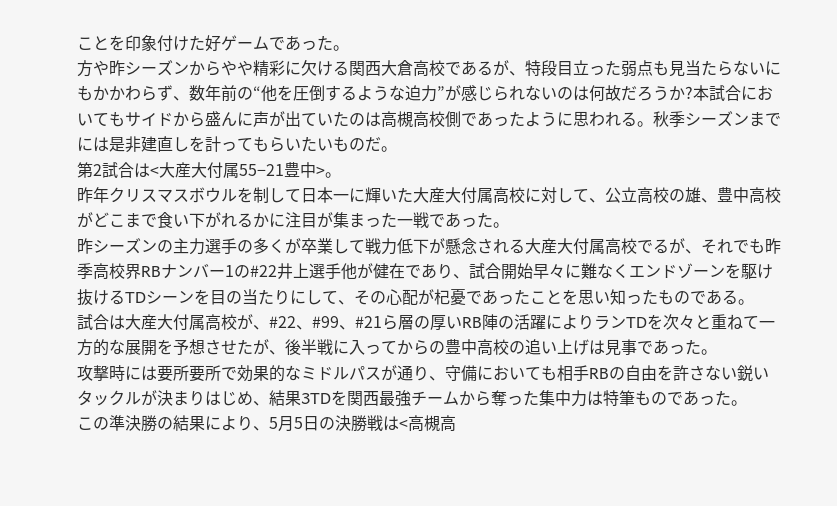ことを印象付けた好ゲームであった。
方や昨シーズンからやや精彩に欠ける関西大倉高校であるが、特段目立った弱点も見当たらないにもかかわらず、数年前の“他を圧倒するような迫力”が感じられないのは何故だろうか?本試合においてもサイドから盛んに声が出ていたのは高槻高校側であったように思われる。秋季シーズンまでには是非建直しを計ってもらいたいものだ。
第2試合は<大産大付属55−21豊中>。
昨年クリスマスボウルを制して日本一に輝いた大産大付属高校に対して、公立高校の雄、豊中高校がどこまで食い下がれるかに注目が集まった一戦であった。
昨シーズンの主力選手の多くが卒業して戦力低下が懸念される大産大付属高校でるが、それでも昨季高校界RBナンバー1の#22井上選手他が健在であり、試合開始早々に難なくエンドゾーンを駆け抜けるTDシーンを目の当たりにして、その心配が杞憂であったことを思い知ったものである。
試合は大産大付属高校が、#22、#99、#21ら層の厚いRB陣の活躍によりランTDを次々と重ねて一方的な展開を予想させたが、後半戦に入ってからの豊中高校の追い上げは見事であった。
攻撃時には要所要所で効果的なミドルパスが通り、守備においても相手RBの自由を許さない鋭いタックルが決まりはじめ、結果3TDを関西最強チームから奪った集中力は特筆ものであった。
この準決勝の結果により、5月5日の決勝戦は<高槻高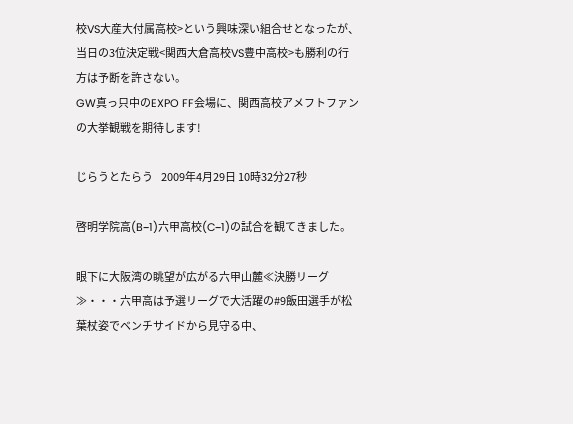校VS大産大付属高校>という興味深い組合せとなったが、当日の3位決定戦<関西大倉高校VS豊中高校>も勝利の行方は予断を許さない。
GW真っ只中のEXPO FF会場に、関西高校アメフトファンの大挙観戦を期待します!

じらうとたらう    2009年4月29日 10時32分27秒

啓明学院高(B−1)六甲高校(C−1)の試合を観てきました。

眼下に大阪湾の眺望が広がる六甲山麓≪決勝リーグ≫・・・六甲高は予選リーグで大活躍の#9飯田選手が松葉杖姿でベンチサイドから見守る中、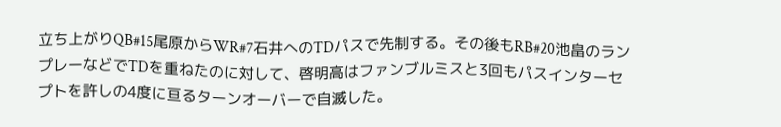立ち上がりQB#15尾原からWR#7石井へのTDパスで先制する。その後もRB#20池畠のランプレーなどでTDを重ねたのに対して、啓明高はファンブルミスと3回もパスインターセプトを許しの4度に亘るターンオーバーで自滅した。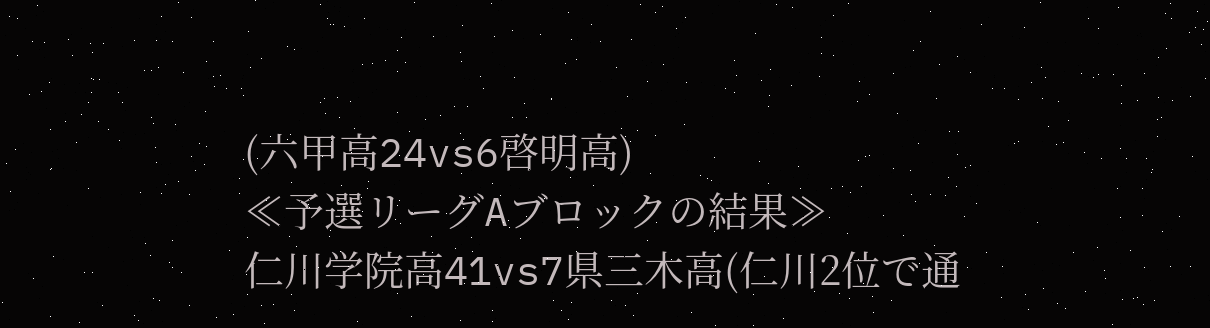(六甲高24vs6啓明高)
≪予選リーグAブロックの結果≫
仁川学院高41vs7県三木高(仁川2位で通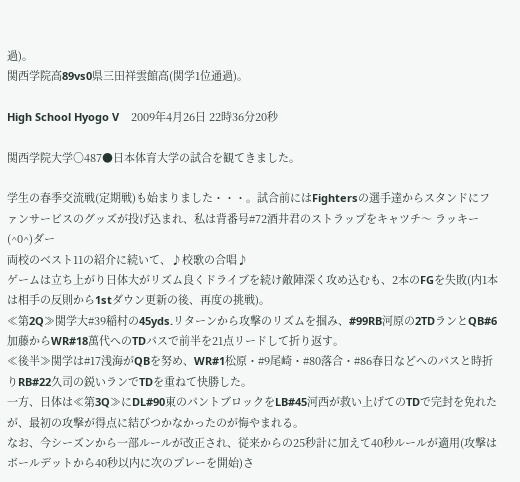過)。
関西学院高89vs0県三田祥雲館高(関学1位通過)。

High School Hyogo V    2009年4月26日 22時36分20秒

関西学院大学○487●日本体育大学の試合を観てきました。

学生の春季交流戦(定期戦)も始まりました・・・。試合前にはFightersの選手達からスタンドにファンサービスのグッズが投げ込まれ、私は背番号#72酒井君のストラップをキャツチ〜 ラッキー(^0^)ダー
両校のベスト11の紹介に続いて、♪校歌の合唱♪
ゲームは立ち上がり日体大がリズム良くドライブを続け敵陣深く攻め込むも、2本のFGを失敗(内1本は相手の反則から1stダウン更新の後、再度の挑戦)。
≪第2Q≫関学大#39稲村の45yds.リターンから攻撃のリズムを掴み、#99RB河原の2TDランとQB#6加藤からWR#18萬代へのTDパスで前半を21点リードして折り返す。
≪後半≫関学は#17浅海がQBを努め、WR#1松原・#9尾崎・#80落合・#86春日などへのパスと時折りRB#22久司の鋭いランでTDを重ねて快勝した。
一方、日体は≪第3Q≫にDL#90東のパントブロックをLB#45河西が救い上げてのTDで完封を免れたが、最初の攻撃が得点に結びつかなかったのが悔やまれる。
なお、今シーズンから一部ルールが改正され、従来からの25秒計に加えて40秒ルールが適用(攻撃はボールデットから40秒以内に次のプレーを開始)さ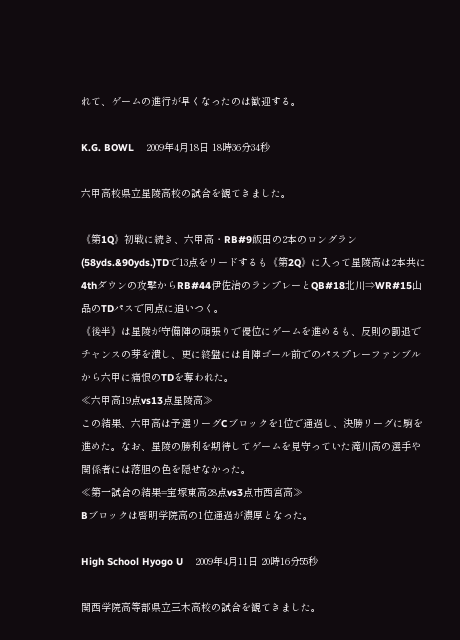れて、ゲームの進行が早くなったのは歓迎する。

K.G. BOWL    2009年4月18日 18時36分34秒

六甲高校県立星陵高校の試合を観てきました。

《第1Q》初戦に続き、六甲高・RB#9飯田の2本のロングラン(58yds.&90yds.)TDで13点をリードするも《第2Q》に入って星陵高は2本共に4thダウンの攻撃からRB#44伊佐治のランプレーとQB#18北川⇒WR#15山品のTDパスで同点に追いつく。
《後半》は星陵が守備陣の頑張りで優位にゲームを進めるも、反則の罰退でチャンスの芽を潰し、更に終盤には自陣ゴール前でのパスプレーファンブルから六甲に痛恨のTDを奪われた。
≪六甲高19点vs13点星陵高≫
この結果、六甲高は予選リーグCブロックを1位で通過し、決勝リーグに駒を進めた。なお、星陵の勝利を期待してゲームを見守っていた滝川高の選手や関係者には落胆の色を隠せなかった。
≪第一試合の結果=宝塚東高28点vs3点市西宮高≫
Bブロックは啓明学院高の1位通過が濃厚となった。

High School Hyogo U    2009年4月11日 20時16分55秒

関西学院高等部県立三木高校の試合を観てきました。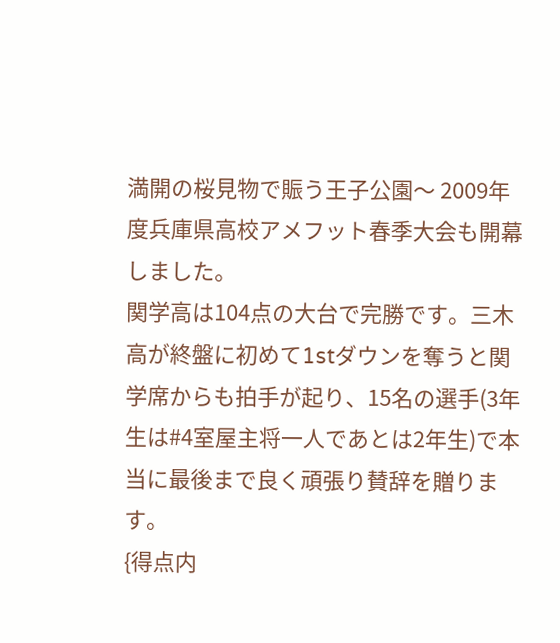満開の桜見物で賑う王子公園〜 2009年度兵庫県高校アメフット春季大会も開幕しました。
関学高は104点の大台で完勝です。三木高が終盤に初めて1stダウンを奪うと関学席からも拍手が起り、15名の選手(3年生は#4室屋主将一人であとは2年生)で本当に最後まで良く頑張り賛辞を贈ります。
{得点内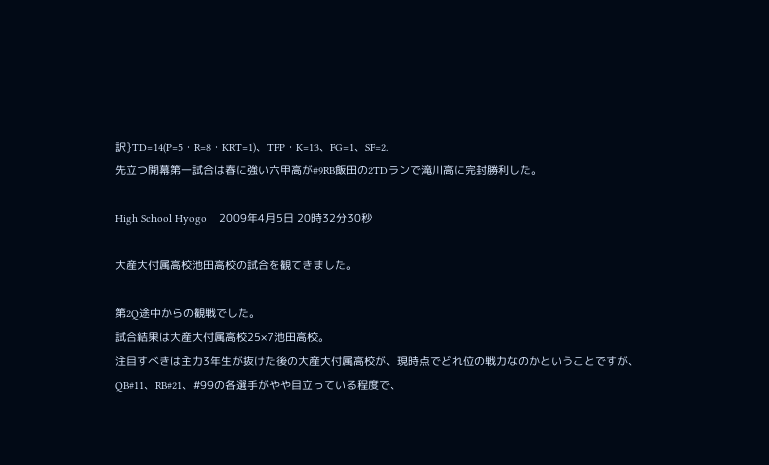訳}TD=14(P=5・R=8・KRT=1)、TFP・K=13、FG=1、SF=2.
先立つ開幕第一試合は春に強い六甲高が#9RB飯田の2TDランで滝川高に完封勝利した。

High School Hyogo    2009年4月5日 20時32分30秒

大産大付属高校池田高校の試合を観てきました。

第2Q途中からの観戦でした。
試合結果は大産大付属高校25×7池田高校。
注目すべきは主力3年生が抜けた後の大産大付属高校が、現時点でどれ位の戦力なのかということですが、QB#11、RB#21、#99の各選手がやや目立っている程度で、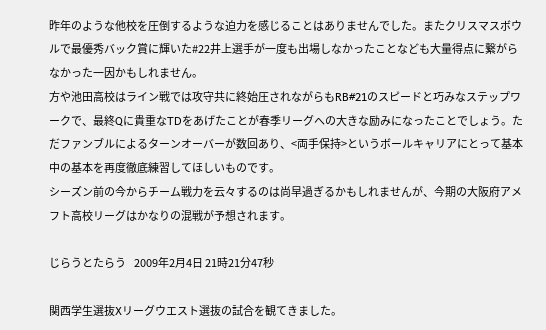昨年のような他校を圧倒するような迫力を感じることはありませんでした。またクリスマスボウルで最優秀バック賞に輝いた#22井上選手が一度も出場しなかったことなども大量得点に繋がらなかった一因かもしれません。
方や池田高校はライン戦では攻守共に終始圧されながらもRB#21のスピードと巧みなステップワークで、最終Qに貴重なTDをあげたことが春季リーグへの大きな励みになったことでしょう。ただファンブルによるターンオーバーが数回あり、<両手保持>というボールキャリアにとって基本中の基本を再度徹底練習してほしいものです。
シーズン前の今からチーム戦力を云々するのは尚早過ぎるかもしれませんが、今期の大阪府アメフト高校リーグはかなりの混戦が予想されます。

じらうとたらう    2009年2月4日 21時21分47秒

関西学生選抜Xリーグウエスト選抜の試合を観てきました。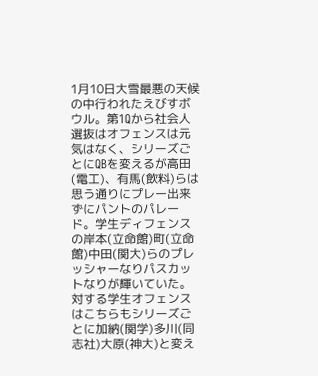1月10日大雪最悪の天候の中行われたえびすボウル。第1Qから社会人選抜はオフェンスは元気はなく、シリーズごとにQBを変えるが高田(電工)、有馬(飲料)らは思う通りにプレー出来ずにパントのパレード。学生ディフェンスの岸本(立命館)町(立命館)中田(関大)らのプレッシャーなりパスカットなりが輝いていた。
対する学生オフェンスはこちらもシリーズごとに加納(関学)多川(同志社)大原(神大)と変え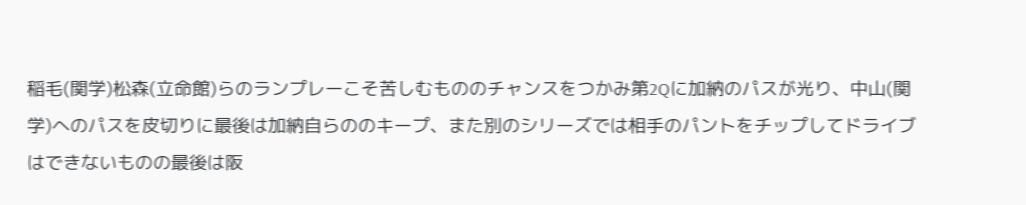稲毛(関学)松森(立命館)らのランプレーこそ苦しむもののチャンスをつかみ第2Qに加納のパスが光り、中山(関学)へのパスを皮切りに最後は加納自らののキープ、また別のシリーズでは相手のパントをチップしてドライブはできないものの最後は阪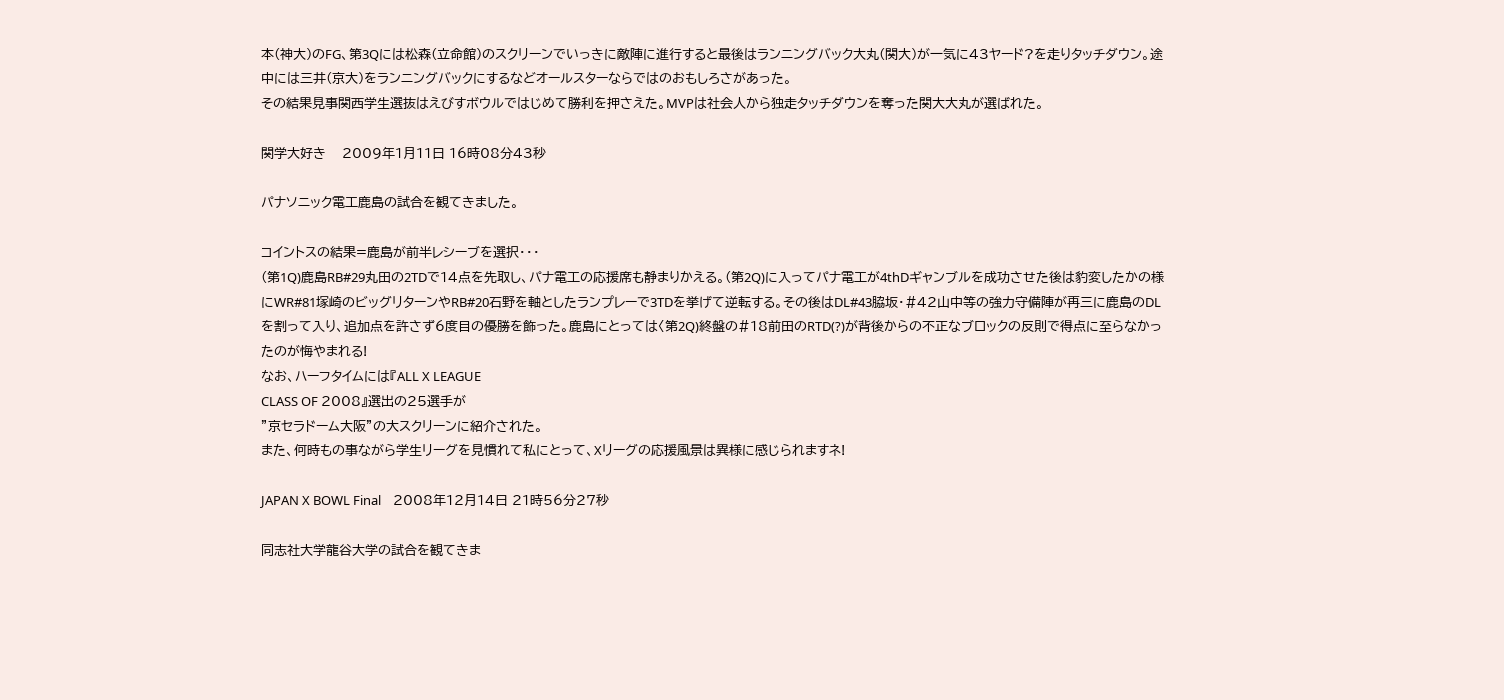本(神大)のFG、第3Qには松森(立命館)のスクリーンでいっきに敵陣に進行すると最後はランニングバック大丸(関大)が一気に43ヤード?を走りタッチダウン。途中には三井(京大)をランニングバックにするなどオールスターならではのおもしろさがあった。
その結果見事関西学生選抜はえびすボウルではじめて勝利を押さえた。MVPは社会人から独走タッチダウンを奪った関大大丸が選ばれた。

関学大好き    2009年1月11日 16時08分43秒

パナソニック電工鹿島の試合を観てきました。

コイントスの結果=鹿島が前半レシーブを選択・・・
(第1Q)鹿島RB#29丸田の2TDで14点を先取し、パナ電工の応援席も静まりかえる。(第2Q)に入ってパナ電工が4thDギャンブルを成功させた後は豹変したかの様にWR#81塚崎のビッグリターンやRB#20石野を軸としたランプレーで3TDを挙げて逆転する。その後はDL#43脇坂・#42山中等の強力守備陣が再三に鹿島のDLを割って入り、追加点を許さず6度目の優勝を飾った。鹿島にとっては〈第2Q)終盤の#18前田のRTD(?)が背後からの不正なブロックの反則で得点に至らなかったのが悔やまれる!
なお、ハーフタイムには『ALL X LEAGUE
CLASS OF 2008』選出の25選手が
”京セラドーム大阪”の大スクリーンに紹介された。
また、何時もの事ながら学生リーグを見慣れて私にとって、Xリーグの応援風景は異様に感じられますネ!

JAPAN X BOWL Final    2008年12月14日 21時56分27秒

同志社大学龍谷大学の試合を観てきま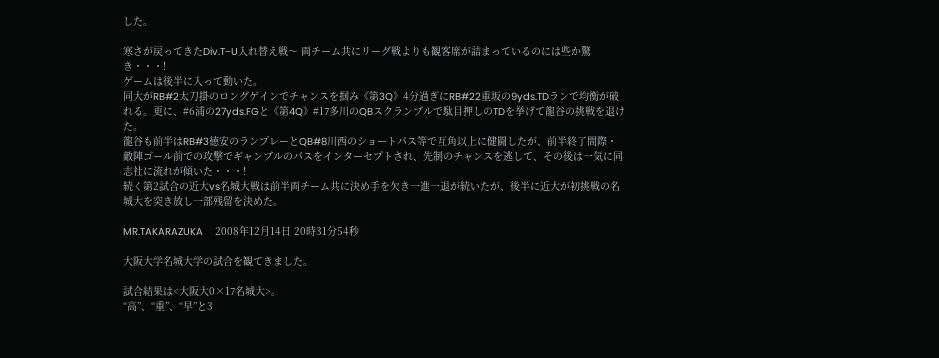した。

寒さが戻ってきたDiv.T−U入れ替え戦〜 両チーム共にリーグ戦よりも観客席が詰まっているのには些か驚き・・・!
ゲームは後半に入って動いた。
同大がRB#2太刀掛のロングゲインでチャンスを掴み《第3Q》4分過ぎにRB#22重坂の9yds.TDランで均衡が破れる。更に、#6浦の27yds.FGと《第4Q》#17多川のQBスクランブルで駄目押しのTDを挙げて龍谷の挑戦を退けた。
龍谷も前半はRB#3徳安のランプレーとQB#8川西のショートパス等で互角以上に健闘したが、前半終了間際・敵陣ゴール前での攻撃でギャンブルのパスをインターセプトされ、先制のチャンスを逃して、その後は一気に同志社に流れが傾いた・・・!
続く第2試合の近大vs名城大戦は前半両チーム共に決め手を欠き一進一退が続いたが、後半に近大が初挑戦の名城大を突き放し一部残留を決めた。

MR.TAKARAZUKA    2008年12月14日 20時31分54秒

大阪大学名城大学の試合を観てきました。

試合結果は<大阪大0×17名城大>。
“高”、“重”、“早”と3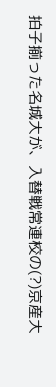拍子揃った名城大が、入替戦常連校の(?)京産大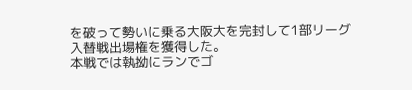を破って勢いに乗る大阪大を完封して1部リーグ入替戦出場権を獲得した。
本戦では執拗にランでゴ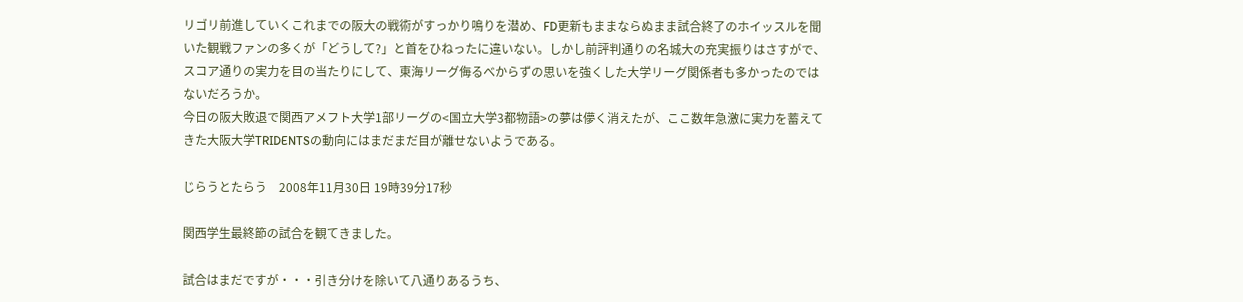リゴリ前進していくこれまでの阪大の戦術がすっかり鳴りを潜め、FD更新もままならぬまま試合終了のホイッスルを聞いた観戦ファンの多くが「どうして?」と首をひねったに違いない。しかし前評判通りの名城大の充実振りはさすがで、スコア通りの実力を目の当たりにして、東海リーグ侮るべからずの思いを強くした大学リーグ関係者も多かったのではないだろうか。
今日の阪大敗退で関西アメフト大学1部リーグの<国立大学3都物語>の夢は儚く消えたが、ここ数年急激に実力を蓄えてきた大阪大学TRIDENTSの動向にはまだまだ目が離せないようである。

じらうとたらう    2008年11月30日 19時39分17秒

関西学生最終節の試合を観てきました。

試合はまだですが・・・引き分けを除いて八通りあるうち、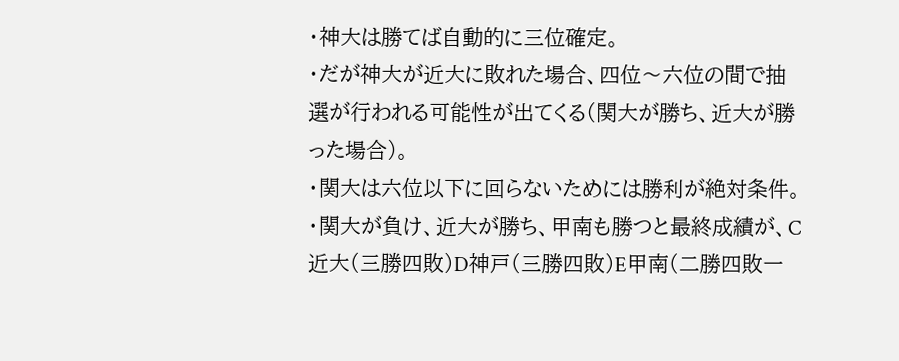・神大は勝てば自動的に三位確定。
・だが神大が近大に敗れた場合、四位〜六位の間で抽選が行われる可能性が出てくる(関大が勝ち、近大が勝った場合)。
・関大は六位以下に回らないためには勝利が絶対条件。
・関大が負け、近大が勝ち、甲南も勝つと最終成績が、C近大(三勝四敗)D神戸(三勝四敗)E甲南(二勝四敗一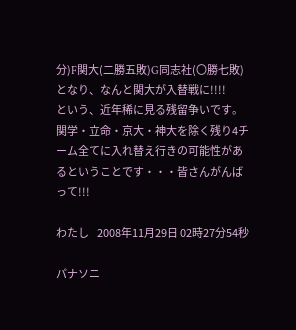分)F関大(二勝五敗)G同志社(〇勝七敗)となり、なんと関大が入替戦に!!!!
という、近年稀に見る残留争いです。
関学・立命・京大・神大を除く残り4チーム全てに入れ替え行きの可能性があるということです・・・皆さんがんばって!!!

わたし    2008年11月29日 02時27分54秒

パナソニ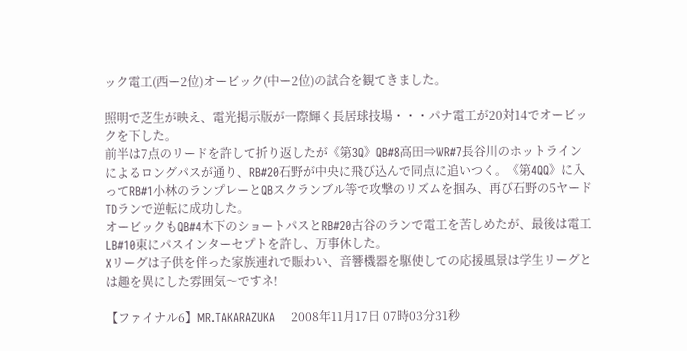ック電工(西ー2位)オービック(中ー2位)の試合を観てきました。

照明で芝生が映え、電光掲示版が一際輝く長居球技場・・・パナ電工が20対14でオービックを下した。
前半は7点のリードを許して折り返したが《第3Q》QB#8高田⇒WR#7長谷川のホットラインによるロングパスが通り、RB#20石野が中央に飛び込んで同点に追いつく。《第4QQ》に入ってRB#1小林のランプレーとQBスクランブル等で攻撃のリズムを掴み、再び石野の5ヤードTDランで逆転に成功した。
オービックもQB#4木下のショートパスとRB#20古谷のランで電工を苦しめたが、最後は電工LB#10東にパスインターセプトを許し、万事休した。
Xリーグは子供を伴った家族連れで賑わい、音響機器を駆使しての応援風景は学生リーグとは趣を異にした雰囲気〜ですネ!

【ファイナル6】MR.TAKARAZUKA    2008年11月17日 07時03分31秒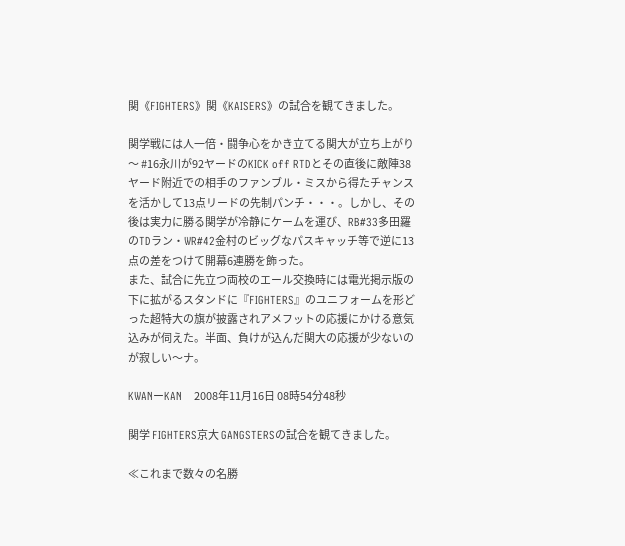関《FIGHTERS》関《KAISERS》の試合を観てきました。

関学戦には人一倍・闘争心をかき立てる関大が立ち上がり〜 #16永川が92ヤードのKICK off RTDとその直後に敵陣38ヤード附近での相手のファンブル・ミスから得たチャンスを活かして13点リードの先制パンチ・・・。しかし、その後は実力に勝る関学が冷静にケームを運び、RB#33多田羅のTDラン・WR#42金村のビッグなパスキャッチ等で逆に13点の差をつけて開幕6連勝を飾った。
また、試合に先立つ両校のエール交換時には電光掲示版の下に拡がるスタンドに『FIGHTERS』のユニフォームを形どった超特大の旗が披露されアメフットの応援にかける意気込みが伺えた。半面、負けが込んだ関大の応援が少ないのが寂しい〜ナ。

KWANーKAN    2008年11月16日 08時54分48秒

関学 FIGHTERS京大 GANGSTERSの試合を観てきました。

≪これまで数々の名勝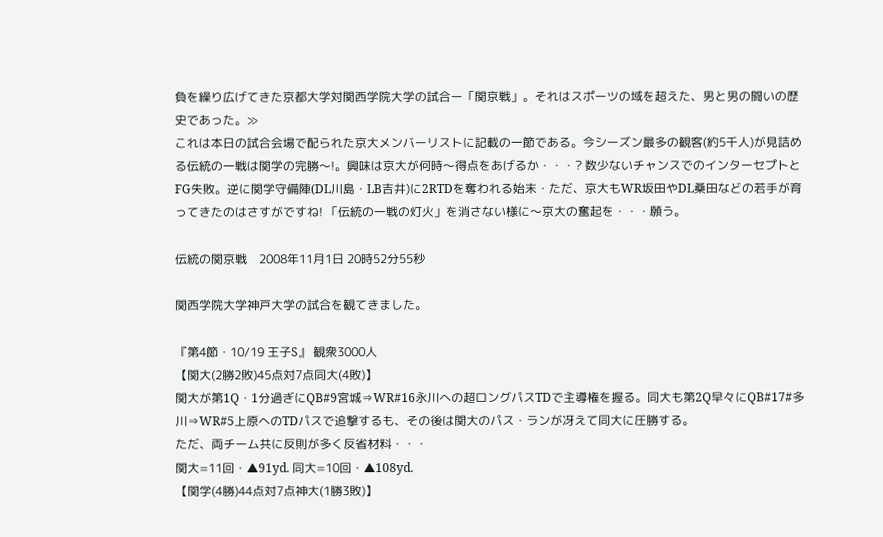負を繰り広げてきた京都大学対関西学院大学の試合ー「関京戦」。それはスポーツの域を超えた、男と男の闘いの歴史であった。≫
これは本日の試合会場で配られた京大メンバーリストに記載の一節である。今シーズン最多の観客(約5千人)が見詰める伝統の一戦は関学の完勝〜!。興味は京大が何時〜得点をあげるか・・・? 数少ないチャンスでのインターセプトとFG失敗。逆に関学守備陣(DL川島・LB吉井)に2RTDを奪われる始末・ただ、京大もWR坂田やDL桑田などの若手が育ってきたのはさすがですね! 「伝統の一戦の灯火」を消さない様に〜京大の奮起を・・・願う。

伝統の関京戦    2008年11月1日 20時52分55秒

関西学院大学神戸大学の試合を観てきました。

『第4節・10/19 王子S』 観衆3000人
【関大(2勝2敗)45点対7点同大(4敗)】
関大が第1Q・1分過ぎにQB#9宮城⇒WR#16永川への超ロングパスTDで主導権を握る。同大も第2Q早々にQB#17#多川⇒WR#5上原へのTDパスで追撃するも、その後は関大のパス・ランが冴えて同大に圧勝する。
ただ、両チーム共に反則が多く反省材料・・・
関大=11回・▲91yd. 同大=10回・▲108yd.
【関学(4勝)44点対7点神大(1勝3敗)】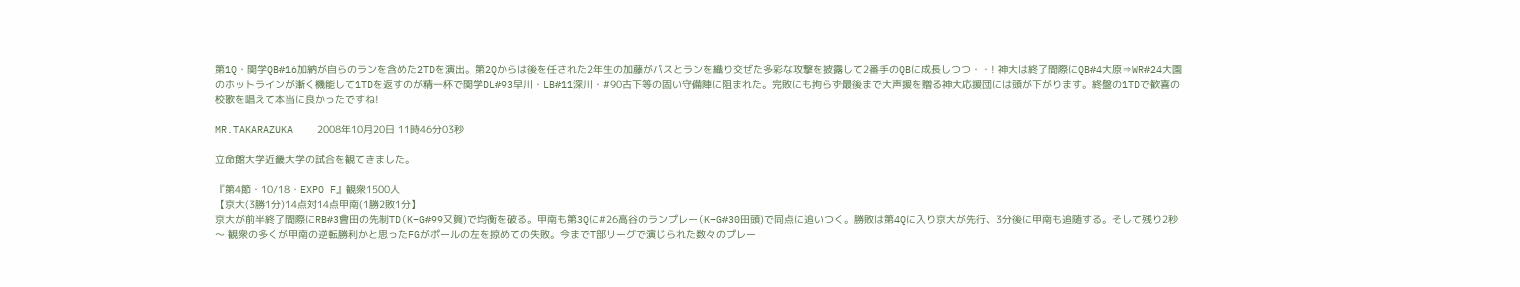第1Q・関学QB#16加納が自らのランを含めた2TDを演出。第2Qからは後を任された2年生の加藤がパスとランを織り交ぜた多彩な攻撃を披露して2番手のQBに成長しつつ・・! 神大は終了間際にQB#4大原⇒WR#24大園のホットラインが漸く機能して1TDを返すのが精一杯で関学DL#93早川・LB#11深川・#90古下等の固い守備陣に阻まれた。完敗にも拘らず最後まで大声援を贈る神大応援団には頭が下がります。終盤の1TDで歓喜の校歌を唱えて本当に良かったですね!

MR.TAKARAZUKA    2008年10月20日 11時46分03秒

立命館大学近畿大学の試合を観てきました。

『第4節・10/18・EXPO F』観衆1500人
【京大(3勝1分)14点対14点甲南(1勝2敗1分】
京大が前半終了間際にRB#3會田の先制TD(K−G#99又賀)で均衡を破る。甲南も第3Qに#26高谷のランプレー(K−G#30田頭)で同点に追いつく。勝敗は第4Qに入り京大が先行、3分後に甲南も追随する。そして残り2秒〜 観衆の多くが甲南の逆転勝利かと思ったFGがポールの左を掠めての失敗。今までT部リーグで演じられた数々のプレー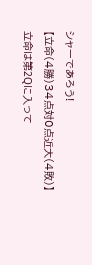シャーであろう!
【立命(4勝)34点対0点近大(4敗)】
立命は第2Qに入って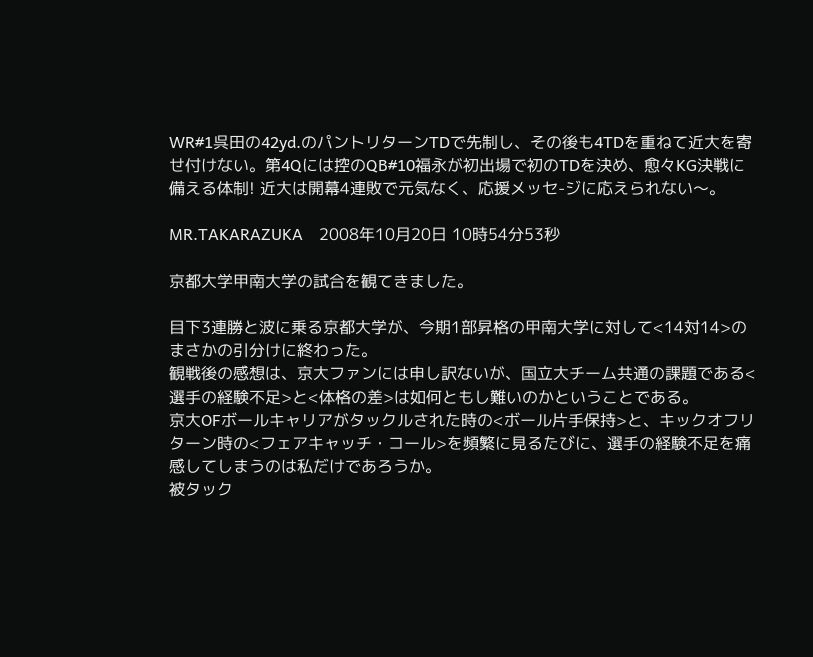WR#1呉田の42yd.のパントリターンTDで先制し、その後も4TDを重ねて近大を寄せ付けない。第4Qには控のQB#10福永が初出場で初のTDを決め、愈々KG決戦に備える体制! 近大は開幕4連敗で元気なく、応援メッセ-ジに応えられない〜。

MR.TAKARAZUKA    2008年10月20日 10時54分53秒

京都大学甲南大学の試合を観てきました。

目下3連勝と波に乗る京都大学が、今期1部昇格の甲南大学に対して<14対14>のまさかの引分けに終わった。
観戦後の感想は、京大ファンには申し訳ないが、国立大チーム共通の課題である<選手の経験不足>と<体格の差>は如何ともし難いのかということである。
京大OFボールキャリアがタックルされた時の<ボール片手保持>と、キックオフリターン時の<フェアキャッチ・コール>を頻繁に見るたびに、選手の経験不足を痛感してしまうのは私だけであろうか。
被タック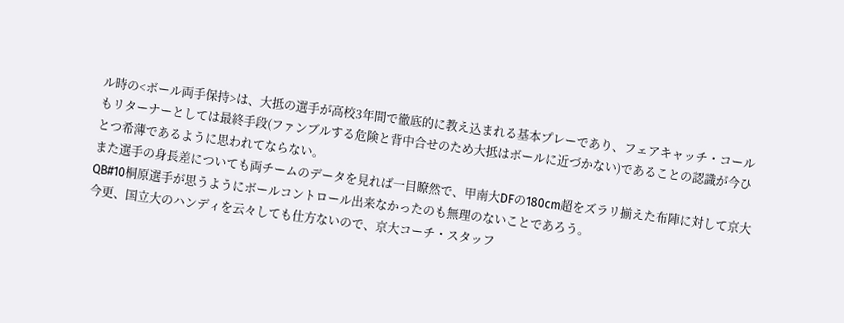ル時の<ボール両手保持>は、大抵の選手が高校3年間で徹底的に教え込まれる基本プレーであり、フェアキャッチ・コールもリターナーとしては最終手段(ファンブルする危険と背中合せのため大抵はボールに近づかない)であることの認識が今ひとつ希薄であるように思われてならない。
また選手の身長差についても両チームのデータを見れば一目瞭然で、甲南大DFの180cm超をズラリ揃えた布陣に対して京大QB#10桐原選手が思うようにボールコントロール出来なかったのも無理のないことであろう。
今更、国立大のハンディを云々しても仕方ないので、京大コーチ・スタッフ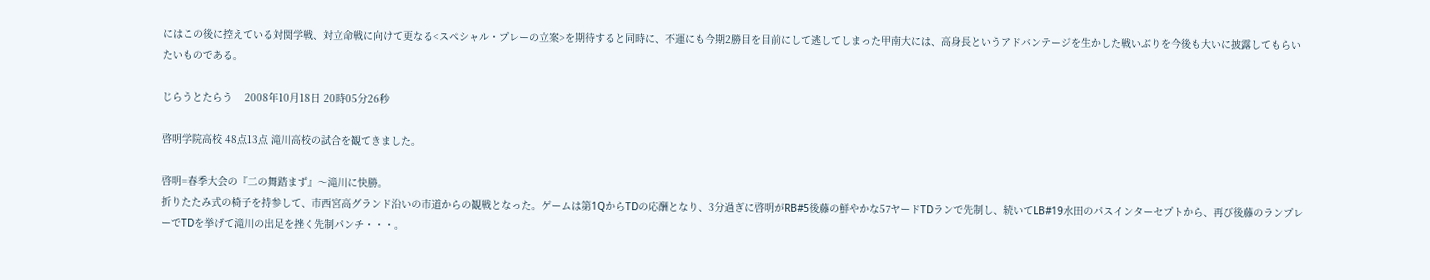にはこの後に控えている対関学戦、対立命戦に向けて更なる<スペシャル・プレーの立案>を期待すると同時に、不運にも今期2勝目を目前にして逃してしまった甲南大には、高身長というアドバンテージを生かした戦いぶりを今後も大いに披露してもらいたいものである。

じらうとたらう    2008年10月18日 20時05分26秒

啓明学院高校 48点13点 滝川高校の試合を観てきました。

啓明=春季大会の『二の舞踏まず』〜滝川に快勝。
折りたたみ式の椅子を持参して、市西宮高グランド沿いの市道からの観戦となった。ゲームは第1QからTDの応酬となり、3分過ぎに啓明がRB#5後藤の鮮やかな57ヤードTDランで先制し、続いてLB#19水田のパスインターセプトから、再び後藤のランプレーでTDを挙げて滝川の出足を挫く先制パンチ・・・。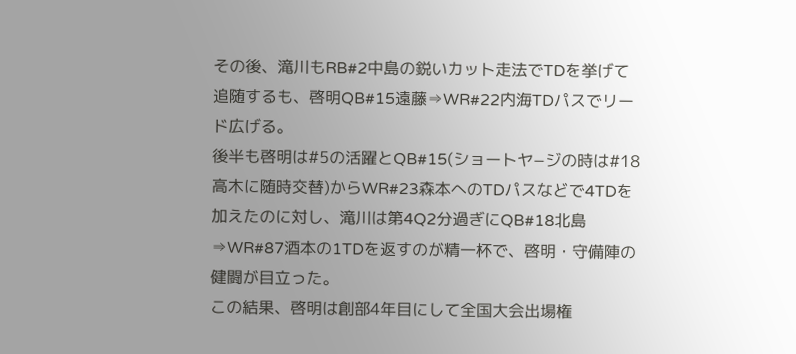その後、滝川もRB#2中島の鋭いカット走法でTDを挙げて追随するも、啓明QB#15遠藤⇒WR#22内海TDパスでリード広げる。
後半も啓明は#5の活躍とQB#15(ショートヤ−ジの時は#18高木に随時交替)からWR#23森本へのTDパスなどで4TDを加えたのに対し、滝川は第4Q2分過ぎにQB#18北島⇒WR#87酒本の1TDを返すのが精一杯で、啓明・守備陣の健闘が目立った。
この結果、啓明は創部4年目にして全国大会出場権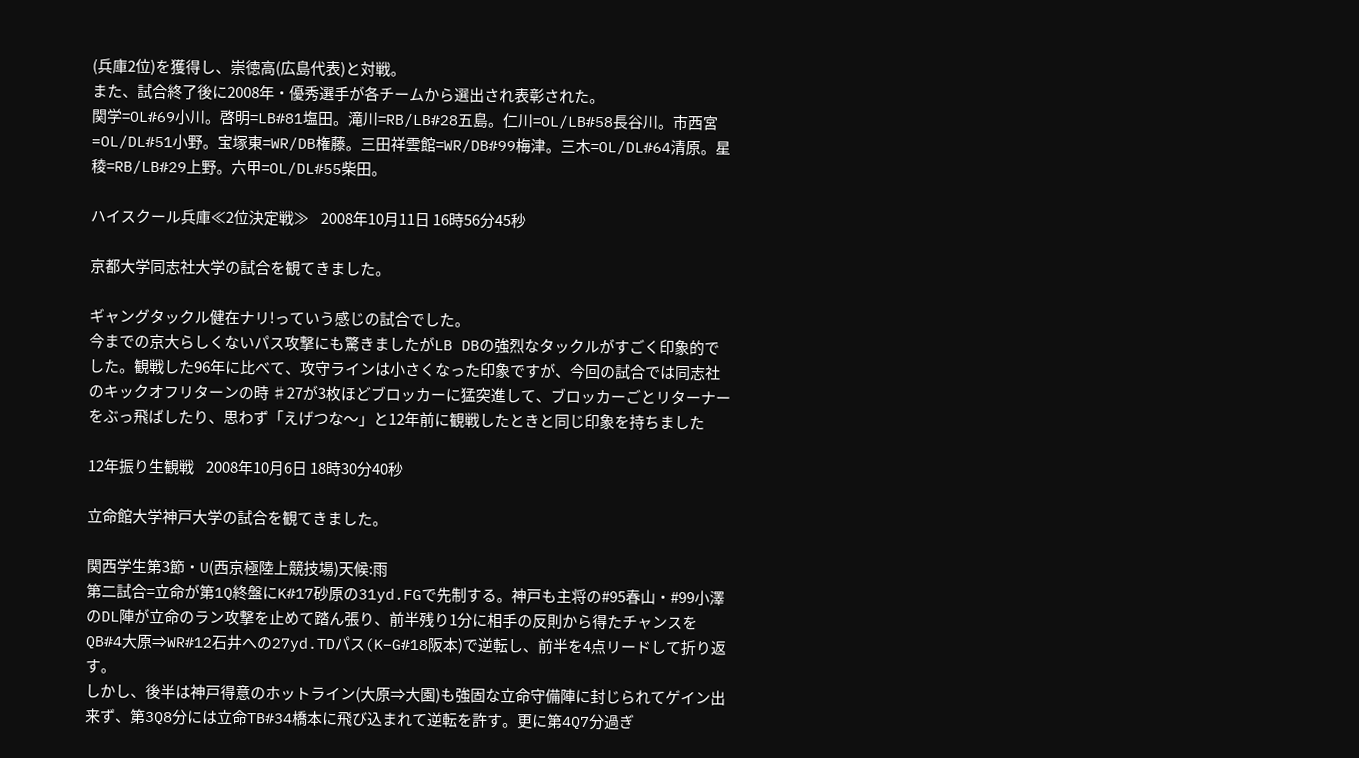(兵庫2位)を獲得し、崇徳高(広島代表)と対戦。
また、試合終了後に2008年・優秀選手が各チームから選出され表彰された。
関学=OL#69小川。啓明=LB#81塩田。滝川=RB/LB#28五島。仁川=OL/LB#58長谷川。市西宮=OL/DL#51小野。宝塚東=WR/DB権藤。三田祥雲館=WR/DB#99梅津。三木=OL/DL#64清原。星稜=RB/LB#29上野。六甲=OL/DL#55柴田。

ハイスクール兵庫≪2位決定戦≫    2008年10月11日 16時56分45秒

京都大学同志社大学の試合を観てきました。

ギャングタックル健在ナリ!っていう感じの試合でした。
今までの京大らしくないパス攻撃にも驚きましたがLB DBの強烈なタックルがすごく印象的でした。観戦した96年に比べて、攻守ラインは小さくなった印象ですが、今回の試合では同志社のキックオフリターンの時 ♯27が3枚ほどブロッカーに猛突進して、ブロッカーごとリターナーをぶっ飛ばしたり、思わず「えげつな〜」と12年前に観戦したときと同じ印象を持ちました

12年振り生観戦    2008年10月6日 18時30分40秒

立命館大学神戸大学の試合を観てきました。

関西学生第3節・U(西京極陸上競技場)天候:雨
第二試合=立命が第1Q終盤にK#17砂原の31yd.FGで先制する。神戸も主将の#95春山・#99小澤のDL陣が立命のラン攻撃を止めて踏ん張り、前半残り1分に相手の反則から得たチャンスをQB#4大原⇒WR#12石井への27yd.TDパス(K−G#18阪本)で逆転し、前半を4点リードして折り返す。
しかし、後半は神戸得意のホットライン(大原⇒大園)も強固な立命守備陣に封じられてゲイン出来ず、第3Q8分には立命TB#34橋本に飛び込まれて逆転を許す。更に第4Q7分過ぎ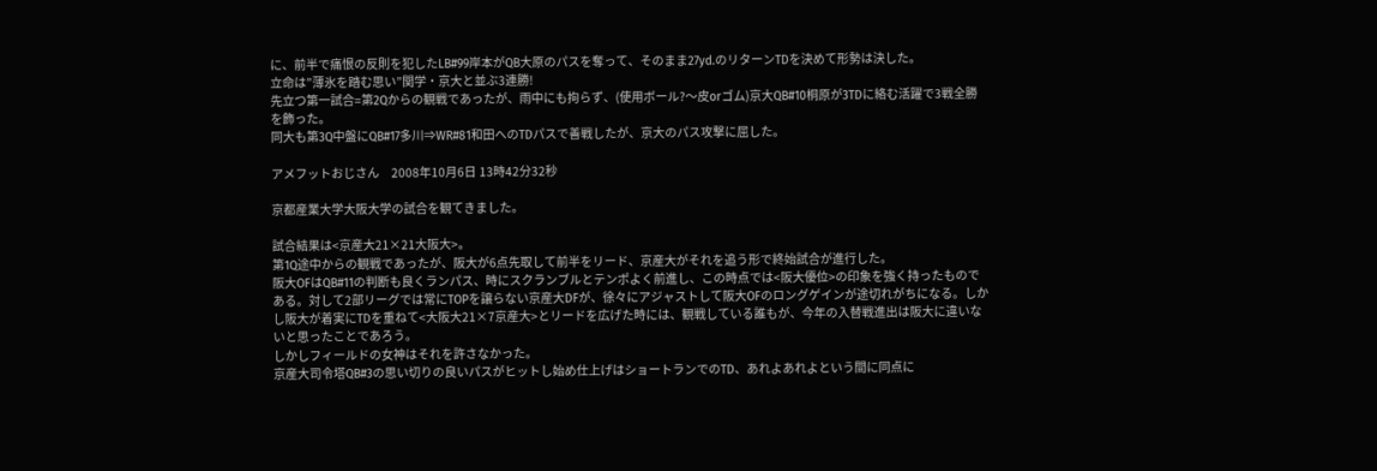に、前半で痛恨の反則を犯したLB#99岸本がQB大原のパスを奪って、そのまま27yd.のリターンTDを決めて形勢は決した。
立命は”薄氷を踏む思い”関学・京大と並ぶ3連勝!
先立つ第一試合=第2Qからの観戦であったが、雨中にも拘らず、(使用ボール?〜皮orゴム)京大QB#10桐原が3TDに絡む活躍で3戦全勝を飾った。
同大も第3Q中盤にQB#17多川⇒WR#81和田へのTDパスで善戦したが、京大のパス攻撃に屈した。

アメフットおじさん    2008年10月6日 13時42分32秒

京都産業大学大阪大学の試合を観てきました。

試合結果は<京産大21×21大阪大>。
第1Q途中からの観戦であったが、阪大が6点先取して前半をリード、京産大がそれを追う形で終始試合が進行した。
阪大OFはQB#11の判断も良くランパス、時にスクランブルとテンポよく前進し、この時点では<阪大優位>の印象を強く持ったものである。対して2部リーグでは常にTOPを譲らない京産大DFが、徐々にアジャストして阪大OFのロングゲインが途切れがちになる。しかし阪大が着実にTDを重ねて<大阪大21×7京産大>とリードを広げた時には、観戦している誰もが、今年の入替戦進出は阪大に違いないと思ったことであろう。
しかしフィールドの女神はそれを許さなかった。
京産大司令塔QB#3の思い切りの良いパスがヒットし始め仕上げはショートランでのTD、あれよあれよという間に同点に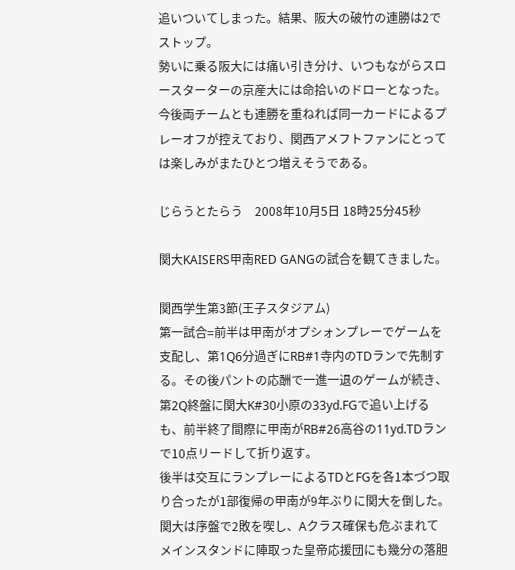追いついてしまった。結果、阪大の破竹の連勝は2でストップ。
勢いに乗る阪大には痛い引き分け、いつもながらスロースターターの京産大には命拾いのドローとなった。
今後両チームとも連勝を重ねれば同一カードによるプレーオフが控えており、関西アメフトファンにとっては楽しみがまたひとつ増えそうである。

じらうとたらう    2008年10月5日 18時25分45秒

関大KAISERS甲南RED GANGの試合を観てきました。

関西学生第3節(王子スタジアム)
第一試合=前半は甲南がオプシォンプレーでゲームを支配し、第1Q6分過ぎにRB#1寺内のTDランで先制する。その後パントの応酬で一進一退のゲームが続き、第2Q終盤に関大K#30小原の33yd.FGで追い上げるも、前半終了間際に甲南がRB#26高谷の11yd.TDランで10点リードして折り返す。
後半は交互にランプレーによるTDとFGを各1本づつ取り合ったが1部復帰の甲南が9年ぶりに関大を倒した。関大は序盤で2敗を喫し、Aクラス確保も危ぶまれてメインスタンドに陣取った皇帝応援団にも幾分の落胆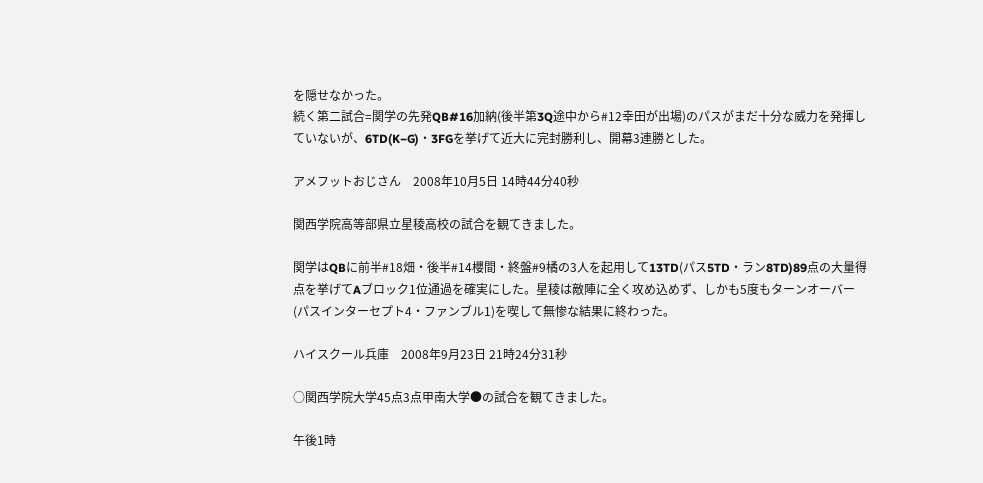を隠せなかった。
続く第二試合=関学の先発QB#16加納(後半第3Q途中から#12幸田が出場)のパスがまだ十分な威力を発揮していないが、6TD(K−G)・3FGを挙げて近大に完封勝利し、開幕3連勝とした。

アメフットおじさん    2008年10月5日 14時44分40秒

関西学院高等部県立星稜高校の試合を観てきました。

関学はQBに前半#18畑・後半#14櫻間・終盤#9橘の3人を起用して13TD(パス5TD・ラン8TD)89点の大量得点を挙げてAブロック1位通過を確実にした。星稜は敵陣に全く攻め込めず、しかも5度もターンオーバー(パスインターセプト4・ファンブル1)を喫して無惨な結果に終わった。

ハイスクール兵庫    2008年9月23日 21時24分31秒

○関西学院大学45点3点甲南大学●の試合を観てきました。

午後1時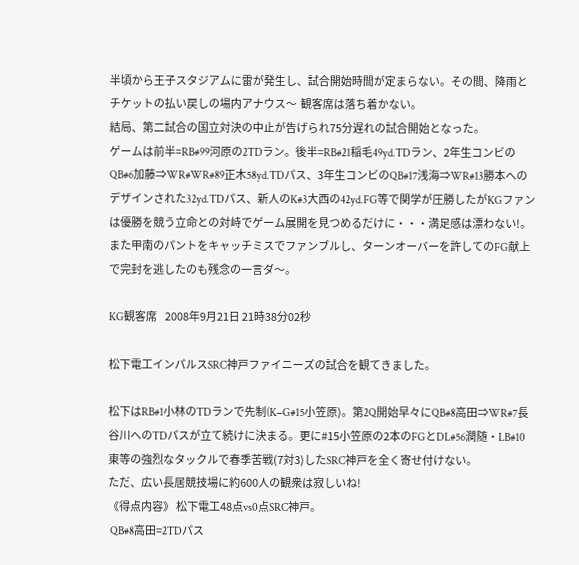半頃から王子スタジアムに雷が発生し、試合開始時間が定まらない。その間、降雨とチケットの払い戻しの場内アナウス〜  観客席は落ち着かない。
結局、第二試合の国立対決の中止が告げられ75分遅れの試合開始となった。
ゲームは前半=RB#99河原の2TDラン。後半=RB#21稲毛49yd.TDラン、2年生コンビのQB#6加藤⇒WR#WR#89正木58yd.TDパス、3年生コンビのQB#17浅海⇒WR#13勝本へのデザインされた32yd.TDパス、新人のK#3大西の42yd.FG等で関学が圧勝したがKGファンは優勝を競う立命との対峙でゲーム展開を見つめるだけに・・・満足感は漂わない!。また甲南のパントをキャッチミスでファンブルし、ターンオーバーを許してのFG献上で完封を逃したのも残念の一言ダ〜。

KG観客席    2008年9月21日 21時38分02秒

松下電工インパルスSRC神戸ファイニーズの試合を観てきました。

松下はRB#1小林のTDランで先制(K−G#15小笠原)。第2Q開始早々にQB#8高田⇒WR#7長谷川へのTDパスが立て続けに決まる。更に#15小笠原の2本のFGとDL#56澗随・LB#10東等の強烈なタックルで春季苦戦(7対3)したSRC神戸を全く寄せ付けない。
ただ、広い長居競技場に約600人の観衆は寂しいね!
《得点内容》 松下電工48点vs0点SRC神戸。
 QB#8高田=2TDパス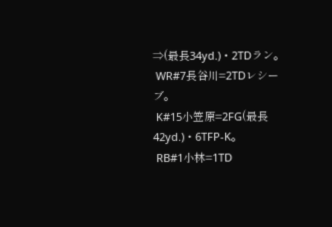⇒(最長34yd.)・2TDラン。
 WR#7長谷川=2TDレシーブ。
 K#15小笠原=2FG(最長42yd.)・6TFP-K。
 RB#1小林=1TD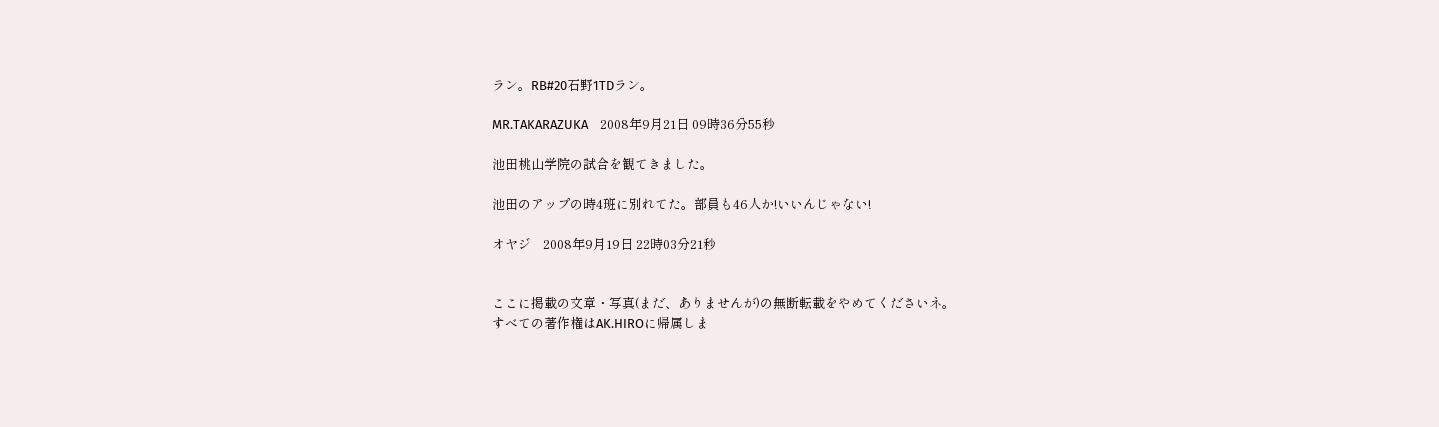ラン。RB#20石野1TDラン。

MR.TAKARAZUKA    2008年9月21日 09時36分55秒

池田桃山学院の試合を観てきました。

池田のアップの時4班に別れてた。部員も46人か!いいんじゃない!

オヤジ    2008年9月19日 22時03分21秒


ここに掲載の文章・写真(まだ、ありませんが)の無断転載をやめてくださいネ。
すべての著作権はAK.HIROに帰属しま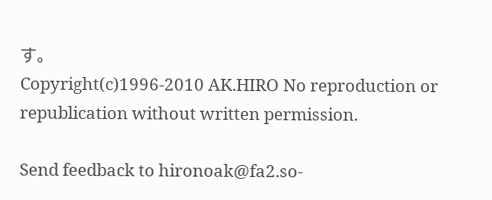す。
Copyright(c)1996-2010 AK.HIRO No reproduction or republication without written permission.

Send feedback to hironoak@fa2.so-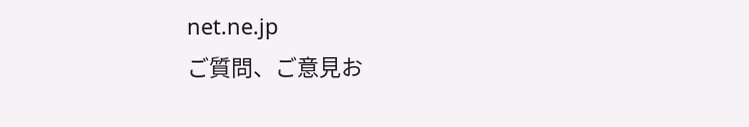net.ne.jp
ご質問、ご意見お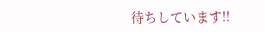待ちしています!!